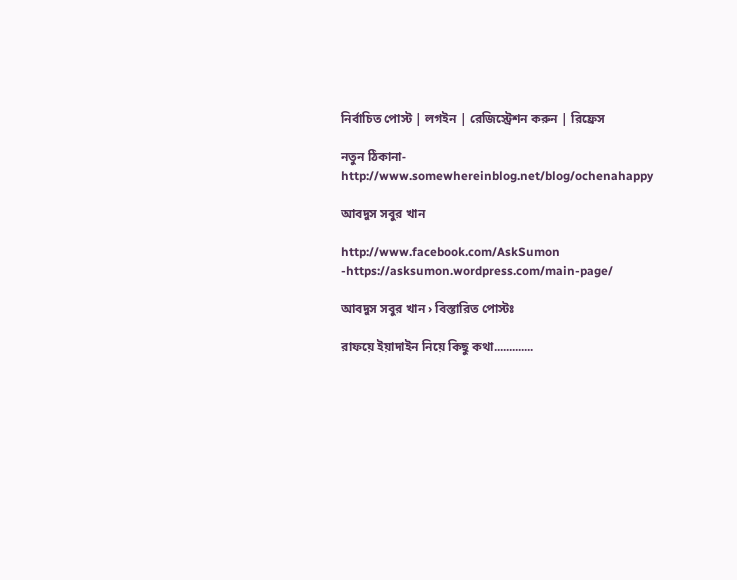নির্বাচিত পোস্ট | লগইন | রেজিস্ট্রেশন করুন | রিফ্রেস

নতুন ঠিকানা-http://www.somewhereinblog.net/blog/ochenahappy

আবদুস সবুর খান

http://www.facebook.com/AskSumon -https://asksumon.wordpress.com/main-page/

আবদুস সবুর খান › বিস্তারিত পোস্টঃ

রাফয়ে ইয়াদাইন নিয়ে কিছু কথা.............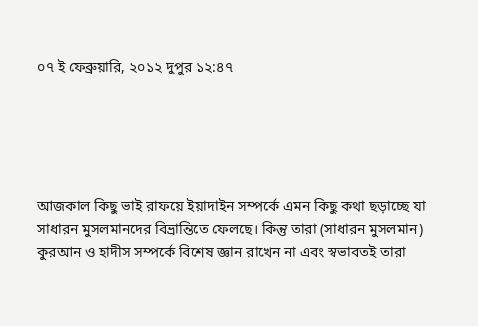০৭ ই ফেব্রুয়ারি, ২০১২ দুপুর ১২:৪৭





আজকাল কিছু ভাই রাফয়ে ইয়াদাইন সম্পর্কে এমন কিছু কথা ছড়াচ্ছে যা সাধারন মুসলমানদের বিভ্রান্তিতে ফেলছে। কিন্তু তারা (সাধারন মুসলমান) কুরআন ও হাদীস সম্পর্কে বিশেষ জ্ঞান রাখেন না এবং স্বভাবতই তারা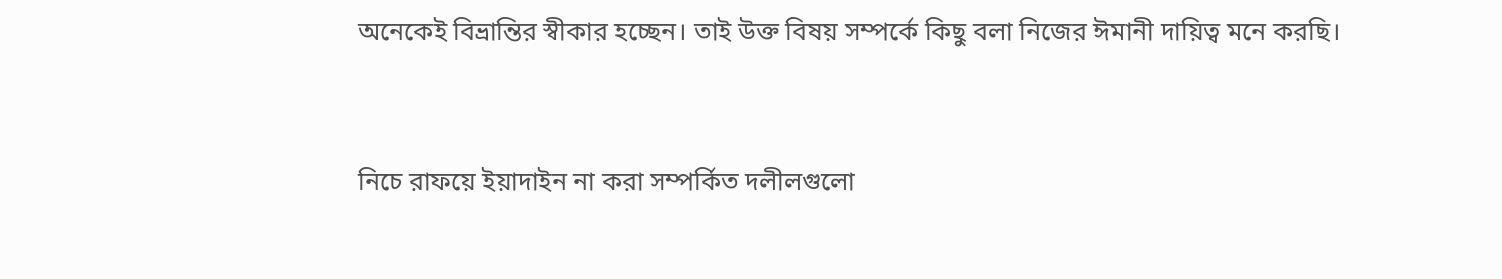অনেকেই বিভ্রান্তির স্বীকার হচ্ছেন। তাই উক্ত বিষয় সম্পর্কে কিছু বলা নিজের ঈমানী দায়িত্ব মনে করছি।



নিচে রাফয়ে ইয়াদাইন না করা সম্পর্কিত দলীলগুলো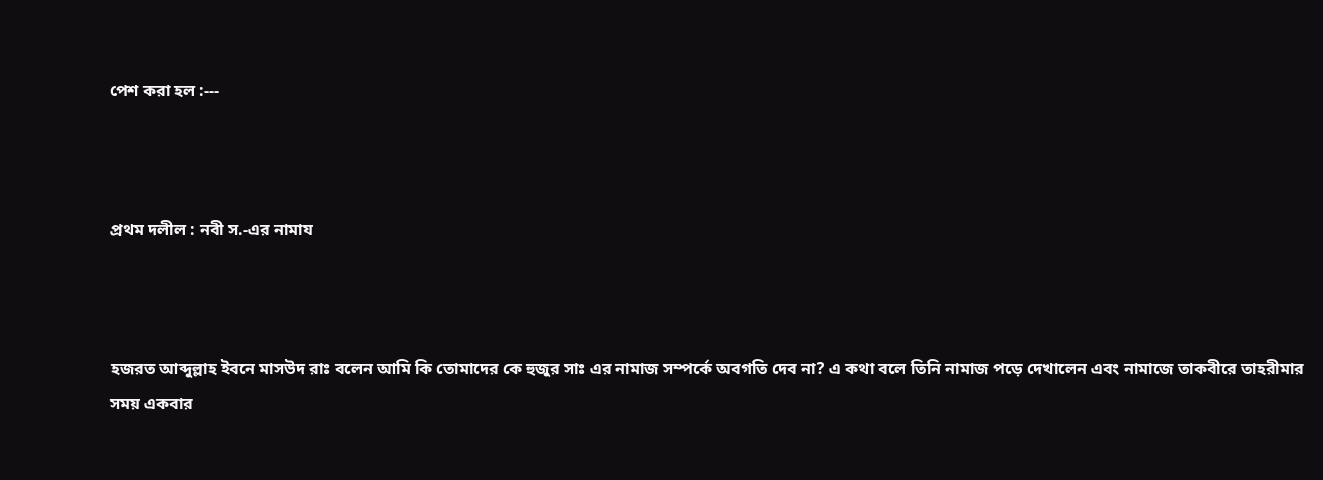পেশ করা হল :---



প্রথম দলীল : নবী স.-এর নামায



হজরত আব্দুল্লাহ ইবনে মাসউদ রাঃ বলেন আমি কি তোমাদের কে হুজুর সাঃ এর নামাজ সম্পর্কে অবগতি দেব না? এ কথা বলে তিনি নামাজ পড়ে দেখালেন এবং নামাজে তাকবীরে তাহরীমার সময় একবার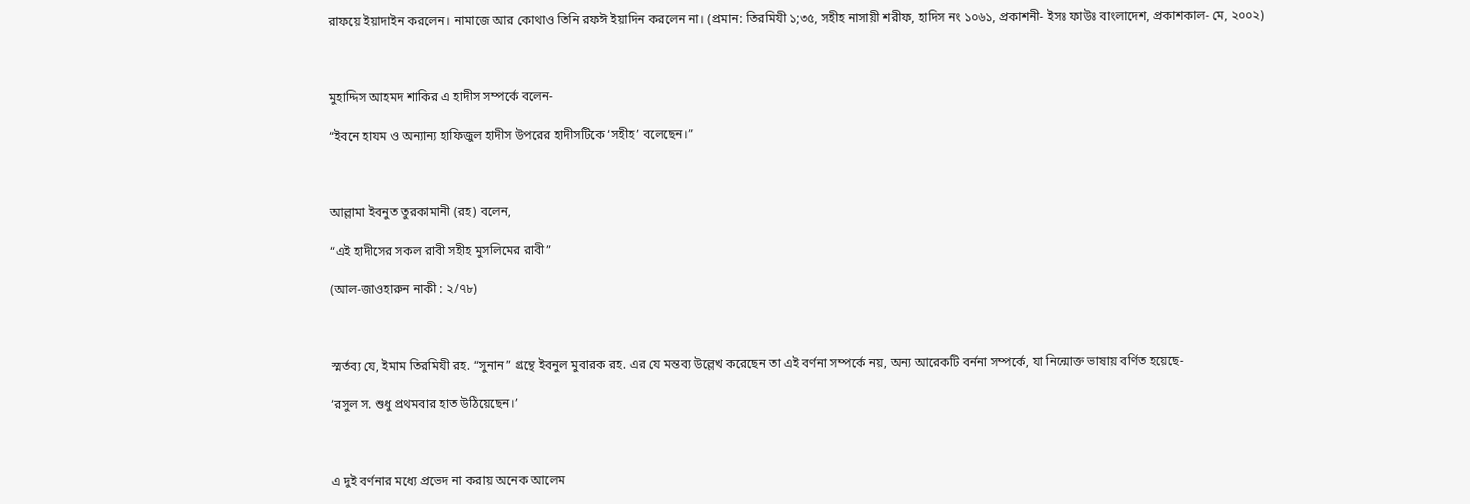রাফয়ে ইয়াদাইন করলেন। নামাজে আর কোথাও তিনি রফঈ ইয়াদিন করলেন না। (প্রমান: তিরমিযী ১;৩৫, সহীহ নাসায়ী শরীফ, হাদিস নং ১০৬১, প্রকাশনী- ইসঃ ফাউঃ বাংলাদেশ, প্রকাশকাল- মে, ২০০২)



মুহাদ্দিস আহমদ শাকির এ হাদীস সম্পর্কে বলেন-

“ইবনে হাযম ও অন্যান্য হাফিজুল হাদীস উপরের হাদীসটিকে ‘সহীহ’ বলেছেন।”



আল্লামা ইবনুত তুরকামানী (রহ) বলেন,

“এই হাদীসের সকল রাবী সহীহ মুসলিমের রাবী”

(আল-জাওহারুন নাকী : ২/৭৮)



স্মর্তব্য যে, ইমাম তিরমিযী রহ. “সুনান” গ্রন্থে ইবনুল মুবারক রহ. এর যে মন্তব্য উল্লেখ করেছেন তা এই বর্ণনা সম্পর্কে নয়, অন্য আরেকটি বর্ননা সম্পর্কে, যা নিন্মোক্ত ভাষায় বর্ণিত হয়েছে-

‘রসুল স. শুধু প্রথমবার হাত উঠিয়েছেন।’



এ দুই বর্ণনার মধ্যে প্রভেদ না করায় অনেক আলেম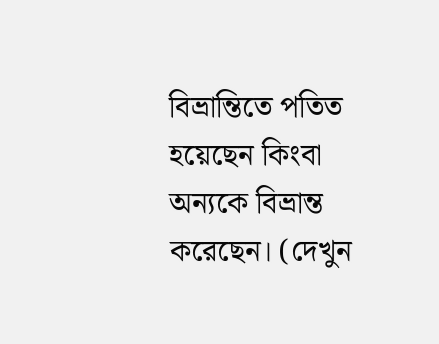বিভ্রান্তিতে পতিত হয়েছেন কিংবা অন্যকে বিভ্রান্ত করেছেন। (দেখুন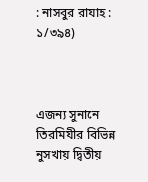: নাসবুর রাযাহ : ১/৩৯৪)



এজন্য সুনানে তিরমিযীর বিভিন্ন নুসখায় দ্বিতীয়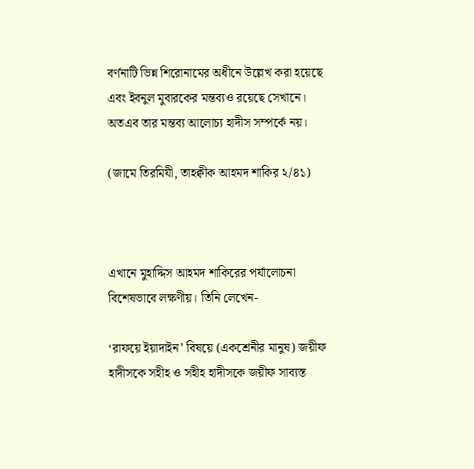বর্ণনাটি ভিন্ন শিরোনামের অধীনে উল্লেখ করা হয়েছে এবং ইবনুল মুবারকের মন্তব্যও রয়েছে সেখানে। অতএব তার মন্তব্য আলোচ্য হাদীস সম্পর্কে নয়।

(জামে তিরমিযী, তাহক্বীক আহমদ শাকির ২/৪১)



এখানে মুহাদ্দিস আহমদ শাকিরের পর্যালোচনা বিশেষভাবে লক্ষণীয়। তিনি লেখেন-

‘রাফয়ে ইয়াদাইন’ বিষয়ে (একশ্রেনীর মানুষ) জয়ীফ হাদীসকে সহীহ ও সহীহ হাদীসকে জয়ীফ সাব্যস্ত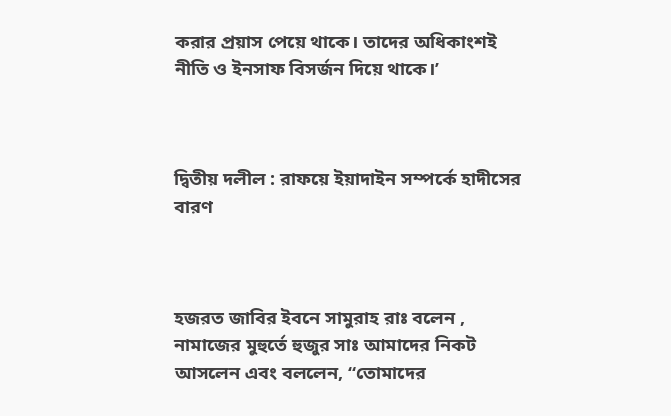করার প্রয়াস পেয়ে থাকে। তাদের অধিকাংশই নীতি ও ইনসাফ বিসর্জন দিয়ে থাকে।’



দ্বিতীয় দলীল : রাফয়ে ইয়াদাইন সম্পর্কে হাদীসের বারণ



হজরত জাবির ইবনে সামুরাহ রাঃ বলেন , নামাজের মুহুর্তে হুজুর সাঃ আমাদের নিকট আসলেন এবং বললেন, “তোমাদের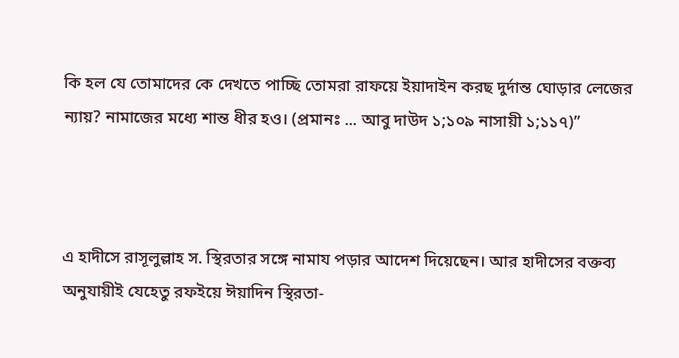কি হল যে তোমাদের কে দেখতে পাচ্ছি তোমরা রাফয়ে ইয়াদাইন করছ দুর্দান্ত ঘোড়ার লেজের ন্যায়? নামাজের মধ্যে শান্ত ধীর হও। (প্রমানঃ ... আবু দাউদ ১;১০৯ নাসায়ী ১;১১৭)”



এ হাদীসে রাসূলুল্লাহ স. স্থিরতার সঙ্গে নামায পড়ার আদেশ দিয়েছেন। আর হাদীসের বক্তব্য অনুযায়ীই যেহেতু রফইয়ে ঈয়াদিন স্থিরতা-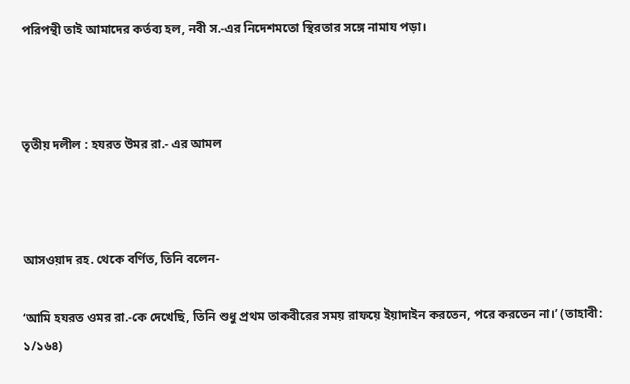পরিপন্থী তাই আমাদের কর্তব্য হল, নবী স.-এর নিদেশমতো স্থিরতার সঙ্গে নামায পড়া।



তৃতীয় দলীল : হযরত উমর রা.- এর আমল



আসওয়াদ রহ. থেকে বর্ণিত, তিনি বলেন-

‘আমি হযরত ওমর রা.-কে দেখেছি, তিনি শুধু প্রথম তাকবীরের সময় রাফয়ে ইয়াদাইন করতেন, পরে করতেন না।’ (তাহাবী: ১/১৬৪)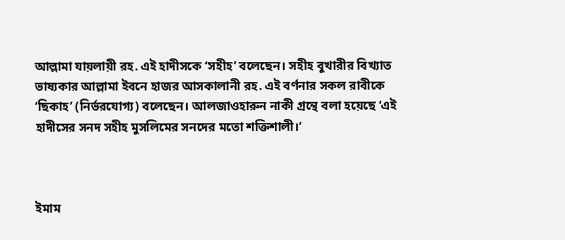আল্লামা যায়লায়ী রহ. এই হাদীসকে ‘সহীহ’ বলেছেন। সহীহ বুখারীর বিখ্যাত ভাষ্যকার আল্লামা ইবনে হাজর আসকালানী রহ. এই বর্ণনার সকল রাবীকে ‘ছিকাহ’ (নির্ভরযোগ্য) বলেছেন। আলজাওহারুন নাকী গ্রন্থে বলা হয়েছে ‘এই হাদীসের সনদ সহীহ মুসলিমের সনদের মতো শক্তিশালী।’



ইমাম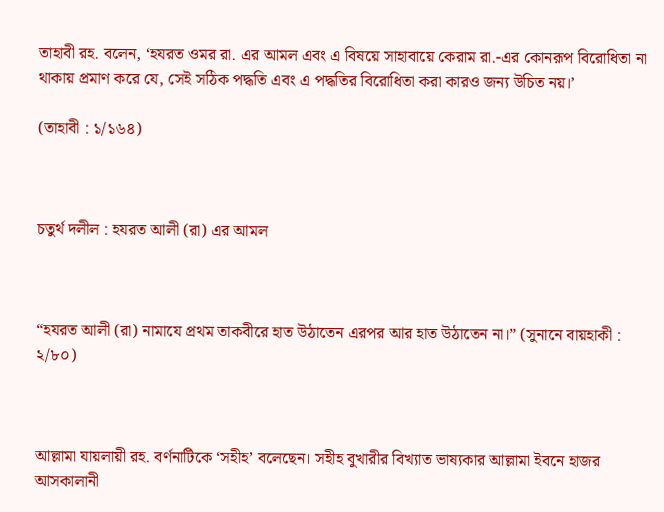তাহাবী রহ. বলেন, ‘হযরত ওমর রা. এর আমল এবং এ বিষয়ে সাহাবায়ে কেরাম রা.-এর কোনরূপ বিরোধিতা না থাকায় প্রমাণ করে যে, সেই সঠিক পদ্ধতি এবং এ পদ্ধতির বিরোধিতা করা কারও জন্য উচিত নয়।’

(তাহাবী : ১/১৬৪)



চতুর্থ দলীল : হযরত আলী (রা) এর আমল



“হযরত আলী (রা) নামাযে প্রথম তাকবীরে হাত উঠাতেন এরপর আর হাত উঠাতেন না।” (সুনানে বায়হাকী : ২/৮০)



আল্লামা যায়লায়ী রহ. বর্ণনাটিকে ‘সহীহ’ বলেছেন। সহীহ বুখারীর বিখ্যাত ভাষ্যকার আল্লামা ইবনে হাজর আসকালানী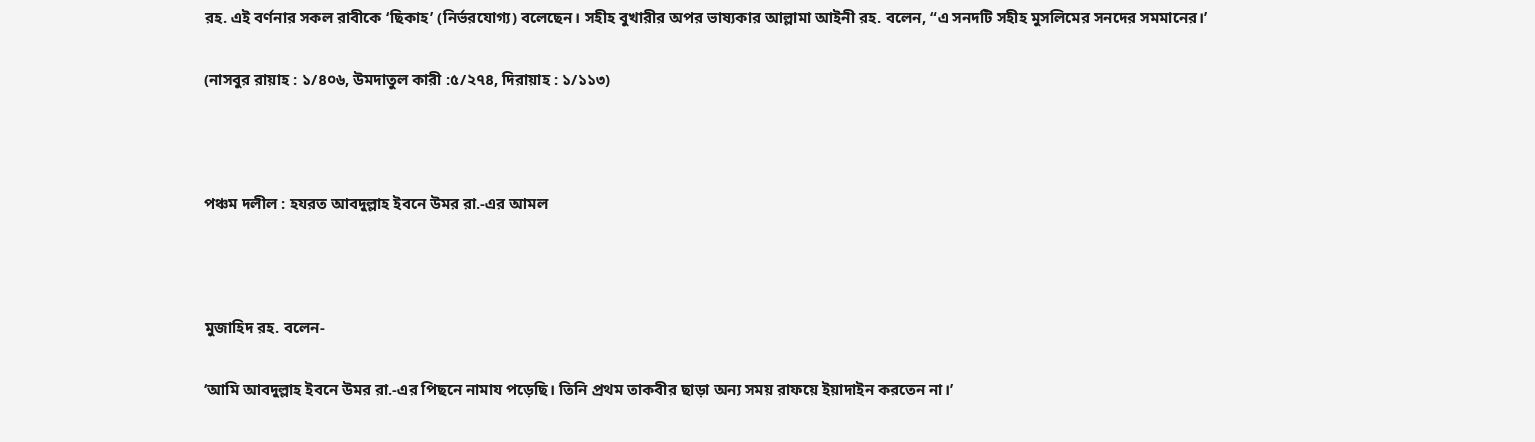রহ. এই বর্ণনার সকল রাবীকে ‘ছিকাহ’ (নির্ভরযোগ্য) বলেছেন। সহীহ বুখারীর অপর ভাষ্যকার আল্লামা আইনী রহ. বলেন, “এ সনদটি সহীহ মুসলিমের সনদের সমমানের।’

(নাসবুর রায়াহ : ১/৪০৬, উমদাতুল কারী :৫/২৭৪, দিরায়াহ : ১/১১৩)



পঞ্চম দলীল : হযরত আবদুল্লাহ ইবনে উমর রা.-এর আমল



মুজাহিদ রহ. বলেন-

‘আমি আবদুল্লাহ ইবনে উমর রা.-এর পিছনে নামায পড়েছি। তিনি প্রথম তাকবীর ছাড়া অন্য সময় রাফয়ে ইয়াদাইন করতেন না।’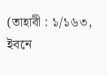(তাহাবী : ১/১৬৩, ইবনে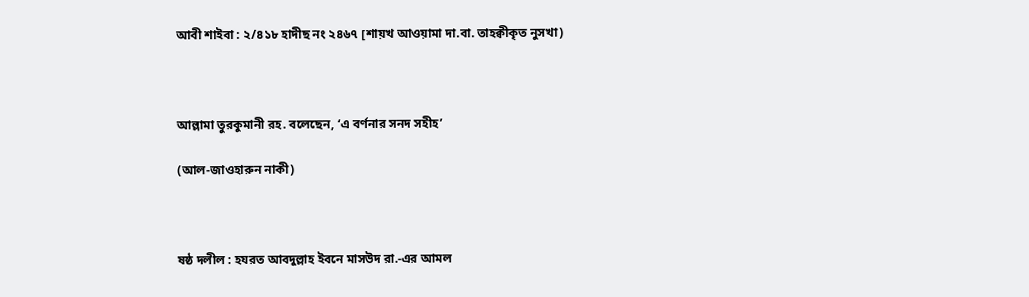আবী শাইবা : ২/৪১৮ হাদীছ নং ২৪৬৭ [শায়খ আওয়ামা দা.বা. তাহক্বীকৃত নুসখা)



আল্লামা তুরকুমানী রহ. বলেছেন, ‘এ বর্ণনার সনদ সহীহ’

(আল-জাওহারুন নাকী)



ষষ্ঠ দলীল : হযরত আবদুল্লাহ ইবনে মাসউদ রা.-এর আমল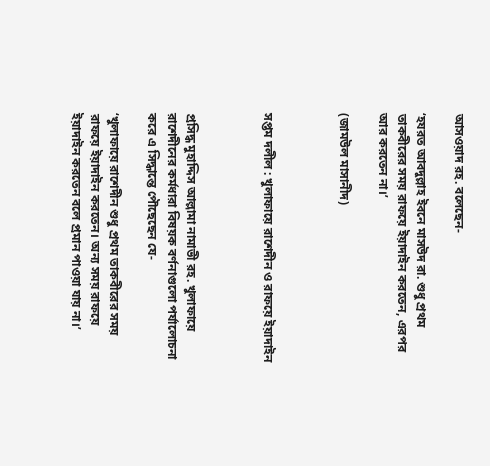আসওয়াদ রহ. বলেছেন-

‘হযরত আবদুল্লাহ ইবনে মাসউদ রা. শুধু প্রথম তাকবীরের সময় রাফয়ে ইয়াদাইন করতেন, এরপর আর করতেন না।’

(জামউল মাসানীদ)



সপ্তম দলীল : খুলাফায়ে রাশেদীন ও রাফয়ে ইয়াদাইন



প্রসিদ্ধ মুহাদ্দিস আল্লামা নামাভী রহ. খুলাফায়ে রাশেদীনের কর্মধারা বিষয়ক বর্ণনাগুলো পর্যালোচনা করে এ সিদ্ধান্তে পৌছেছেন যে-

‘খুলাফায়ে রাশেদীন শুধু প্রথম তাকবীরের সময় রাফয়ে ইয়াদাইন করতেন। অন্য সময় রাফয়ে ইয়াদাইন করতেন বলে প্রমান পাওয়া যায় না।’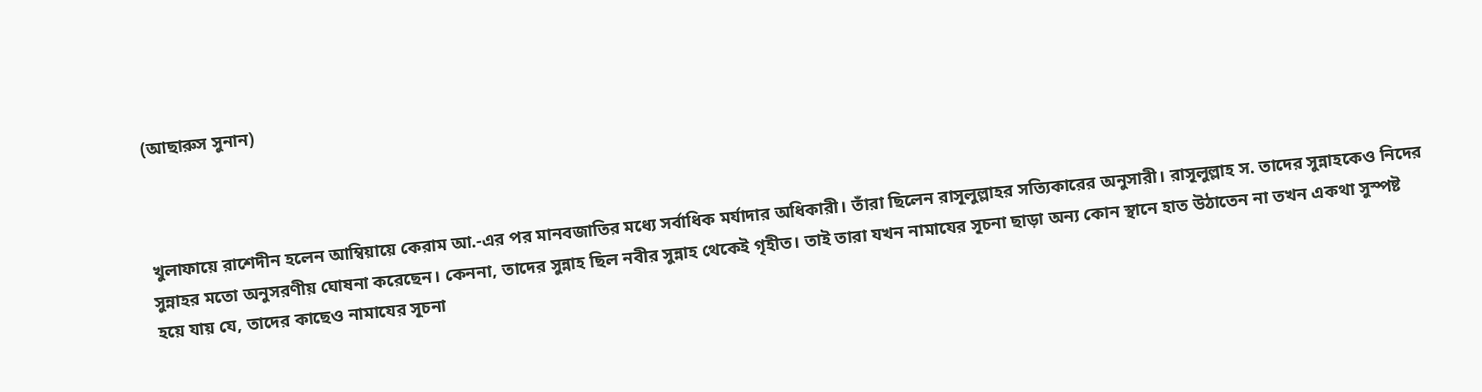(আছারুস সুনান)



খুলাফায়ে রাশেদীন হলেন আম্বিয়ায়ে কেরাম আ.-এর পর মানবজাতির মধ্যে সর্বাধিক মর্যাদার অধিকারী। তাঁরা ছিলেন রাসূলুল্লাহর সত্যিকারের অনুসারী। রাসূলুল্লাহ স. তাদের সুন্নাহকেও নিদের সুন্নাহর মতো অনুসরণীয় ঘোষনা করেছেন। কেননা, তাদের সুন্নাহ ছিল নবীর সুন্নাহ থেকেই গৃহীত। তাই তারা যখন নামাযের সূচনা ছাড়া অন্য কোন স্থানে হাত উঠাতেন না তখন একথা সুস্পষ্ট হয়ে যায় যে, তাদের কাছেও নামাযের সূচনা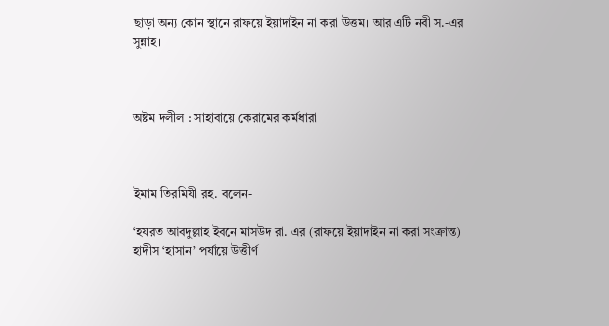ছাড়া অন্য কোন স্থানে রাফয়ে ইয়াদাইন না করা উত্তম। আর এটি নবী স.-এর সুন্নাহ।



অষ্টম দলীল : সাহাবায়ে কেরামের কর্মধারা



ইমাম তিরমিযী রহ. বলেন-

‘হযরত আবদুল্লাহ ইবনে মাসউদ রা. এর (রাফয়ে ইয়াদাইন না করা সংক্রান্ত) হাদীস ‘হাসান’ পর্যায়ে উত্তীর্ণ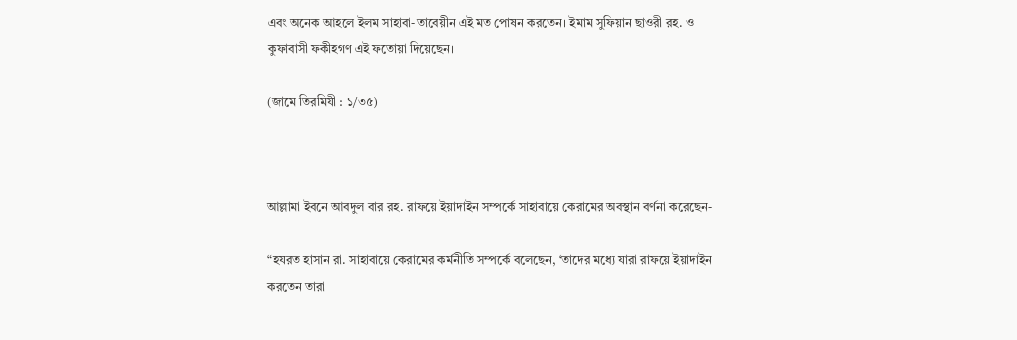এবং অনেক আহলে ইলম সাহাবা-তাবেয়ীন এই মত পোষন করতেন। ইমাম সুফিয়ান ছাওরী রহ. ও কুফাবাসী ফকীহগণ এই ফতোয়া দিয়েছেন।

(জামে তিরমিযী : ১/৩৫)



আল্লামা ইবনে আবদুল বার রহ. রাফয়ে ইয়াদাইন সম্পর্কে সাহাবায়ে কেরামের অবস্থান বর্ণনা করেছেন-

“হযরত হাসান রা. সাহাবায়ে কেরামের কর্মনীতি সম্পর্কে বলেছেন, ‘তাদের মধ্যে যারা রাফয়ে ইয়াদাইন করতেন তারা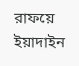রাফয়ে ইয়াদাইন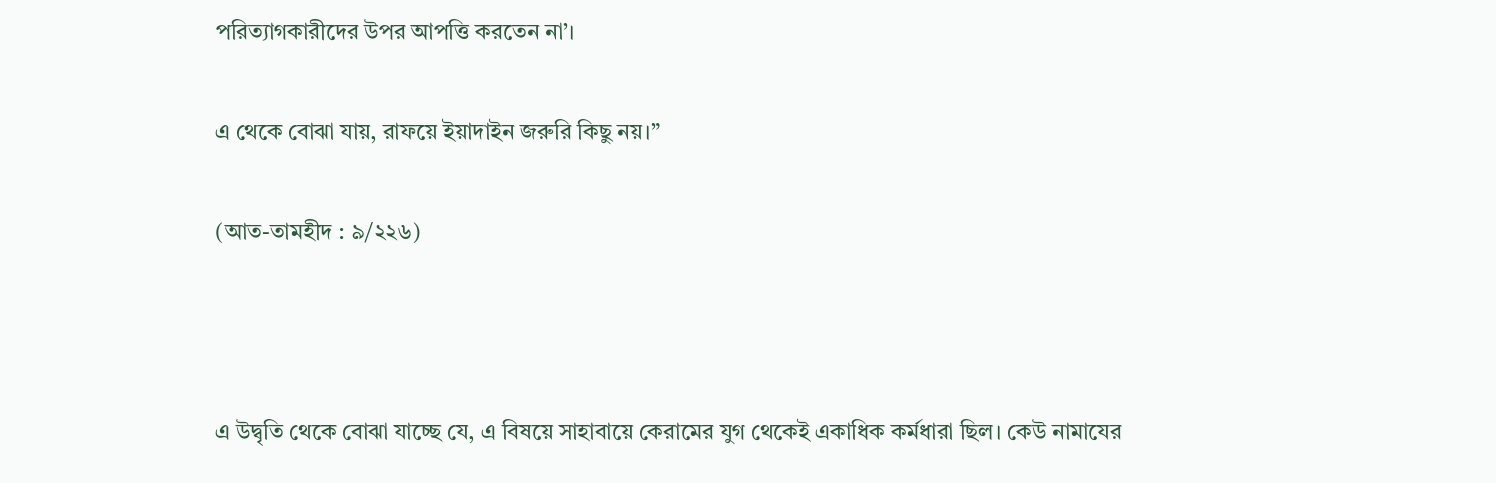পরিত্যাগকারীদের উপর আপত্তি করতেন না’।

এ থেকে বোঝা যায়, রাফয়ে ইয়াদাইন জরুরি কিছু নয়।”

(আত-তামহীদ : ৯/২২৬)



এ উদ্বৃতি থেকে বোঝা যাচ্ছে যে, এ বিষয়ে সাহাবায়ে কেরামের যুগ থেকেই একাধিক কর্মধারা ছিল। কেউ নামাযের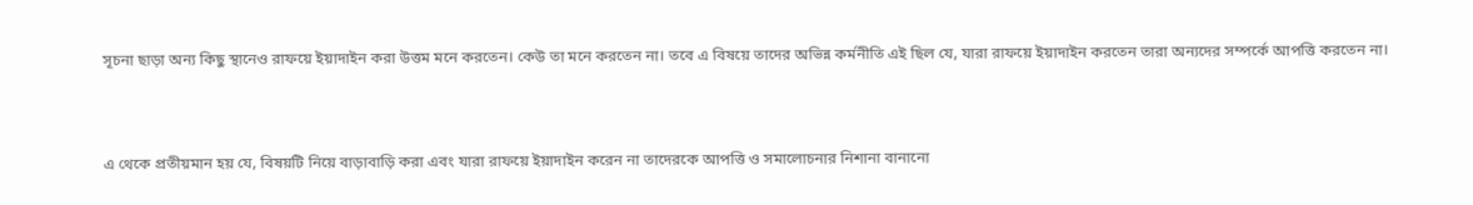সূচনা ছাড়া অন্য কিছু স্থানেও রাফয়ে ইয়াদাইন করা উত্তম মনে করতেন। কেউ তা মনে করতেন না। তবে এ বিষয়ে তাদের অভিন্ন কর্মনীতি এই ছিল যে, যারা রাফয়ে ইয়াদাইন করতেন তারা অন্যদের সম্পর্কে আপত্তি করতেন না।



এ থেকে প্রতীয়মান হয় যে, বিষয়টি নিয়ে বাড়াবাড়ি করা এবং যারা রাফয়ে ইয়াদাইন করেন না তাদেরকে আপত্তি ও সমালোচনার নিশানা বানানো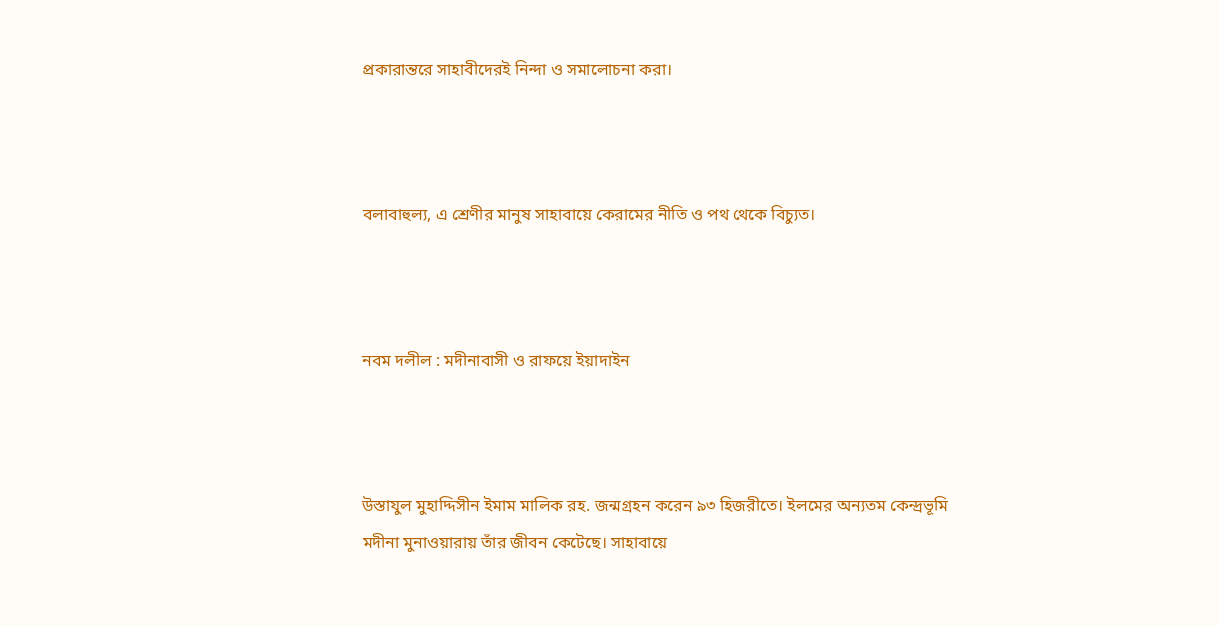প্রকারান্তরে সাহাবীদেরই নিন্দা ও সমালোচনা করা।



বলাবাহুল্য, এ শ্রেণীর মানুষ সাহাবায়ে কেরামের নীতি ও পথ থেকে বিচ্যুত।



নবম দলীল : মদীনাবাসী ও রাফয়ে ইয়াদাইন



উস্তাযুল মুহাদ্দিসীন ইমাম মালিক রহ. জন্মগ্রহন করেন ৯৩ হিজরীতে। ইলমের অন্যতম কেন্দ্রভূমি মদীনা মুনাওয়ারায় তাঁর জীবন কেটেছে। সাহাবায়ে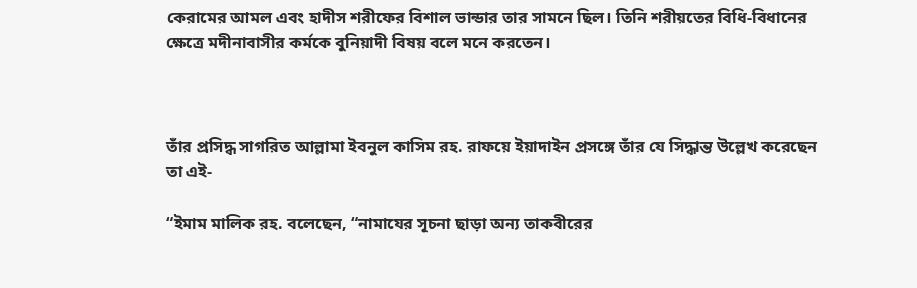কেরামের আমল এবং হাদীস শরীফের বিশাল ভান্ডার তার সামনে ছিল। তিনি শরীয়তের বিধি-বিধানের ক্ষেত্রে মদীনাবাসীর কর্মকে বুনিয়াদী বিষয় বলে মনে করতেন।



তাঁর প্রসিদ্ধ সাগরিত আল্লামা ইবনুল কাসিম রহ. রাফয়ে ইয়াদাইন প্রসঙ্গে তাঁর যে সিদ্ধান্ত উল্লেখ করেছেন তা এই-

“ইমাম মালিক রহ. বলেছেন, “নামাযের সূচনা ছাড়া অন্য তাকবীরের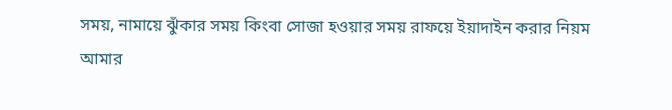সময়, নামায়ে ঝুঁকার সময় কিংবা সোজা হওয়ার সময় রাফয়ে ইয়াদাইন করার নিয়ম আমার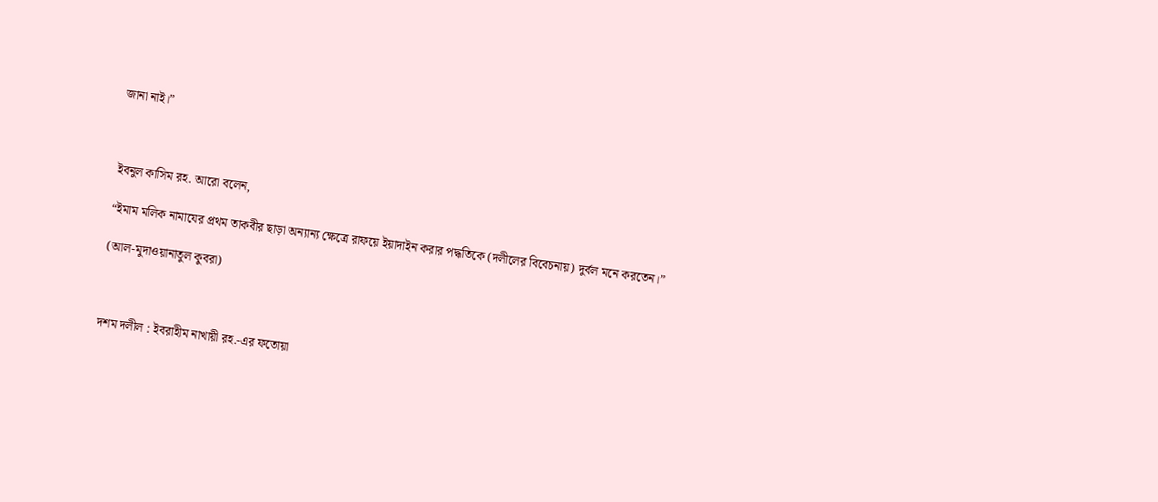জানা নাই।”



ইবনুল কাসিম রহ. আরো বলেন,

“ইমাম মলিক নামাযের প্রথম তাকবীর ছাড়া অন্যান্য ক্ষেত্রে রাফয়ে ইয়াদাইন করার পদ্ধতিকে (দলীলের বিবেচনায়) দুর্বল মনে করতেন।”

(আল-মুদাওয়ানাতুল কুবরা)



দশম দলীল : ইবরাহীম নাখায়ী রহ.-এর ফতোয়া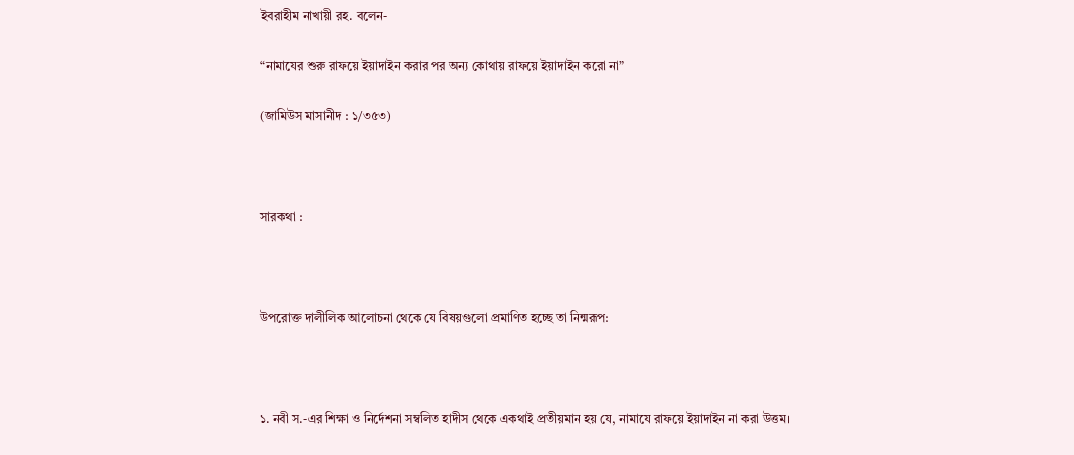ইবরাহীম নাখায়ী রহ. বলেন-

“নামাযের শুরু রাফয়ে ইয়াদাইন করার পর অন্য কোথায় রাফয়ে ইয়াদাইন করো না”

(জামিউস মাসানীদ : ১/৩৫৩)



সারকথা :



উপরোক্ত দালীলিক আলোচনা থেকে যে বিষয়গুলো প্রমাণিত হচ্ছে তা নিন্মরূপ:



১. নবী স.-এর শিক্ষা ও নির্দেশনা সম্বলিত হাদীস থেকে একথাই প্রতীয়মান হয় যে, নামাযে রাফয়ে ইয়াদাইন না করা উত্তম।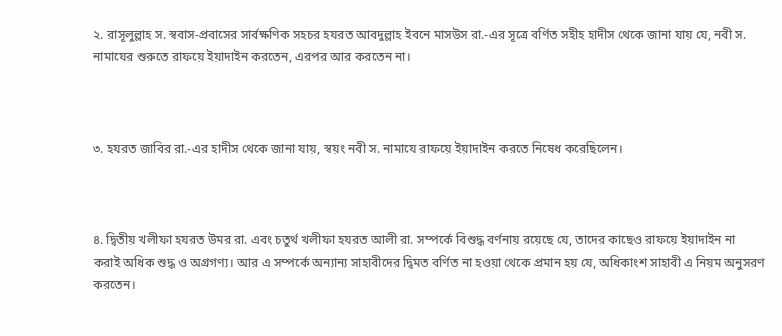২. রাসূলুল্লাহ স. স্ববাস-প্রবাসের সার্বক্ষণিক সহচর হযরত আবদুল্লাহ ইবনে মাসউস রা.-এর সূত্রে বর্ণিত সহীহ হাদীস থেকে জানা যায় যে, নবী স. নামাযের শুরুতে রাফয়ে ইয়াদাইন করতেন, এরপর আর করতেন না।



৩. হযরত জাবির রা.-এর হাদীস থেকে জানা যায়, স্বয়ং নবী স. নামাযে রাফয়ে ইয়াদাইন করতে নিষেধ করেছিলেন।



৪. দ্বিতীয় খলীফা হযরত উমর রা. এবং চতুর্থ খলীফা হযরত আলী রা. সম্পর্কে বিশুদ্ধ বর্ণনায় রয়েছে যে, তাদের কাছেও রাফয়ে ইয়াদাইন না করাই অধিক শুদ্ধ ও অগ্রগণ্য। আর এ সম্পর্কে অন্যান্য সাহাবীদের দ্বিমত বর্ণিত না হওয়া থেকে প্রমান হয় যে, অধিকাংশ সাহাবী এ নিয়ম অনুসরণ করতেন।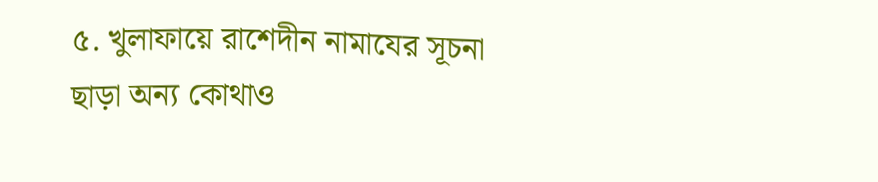৫. খুলাফায়ে রাশেদীন নামাযের সূচনা ছাড়া অন্য কোথাও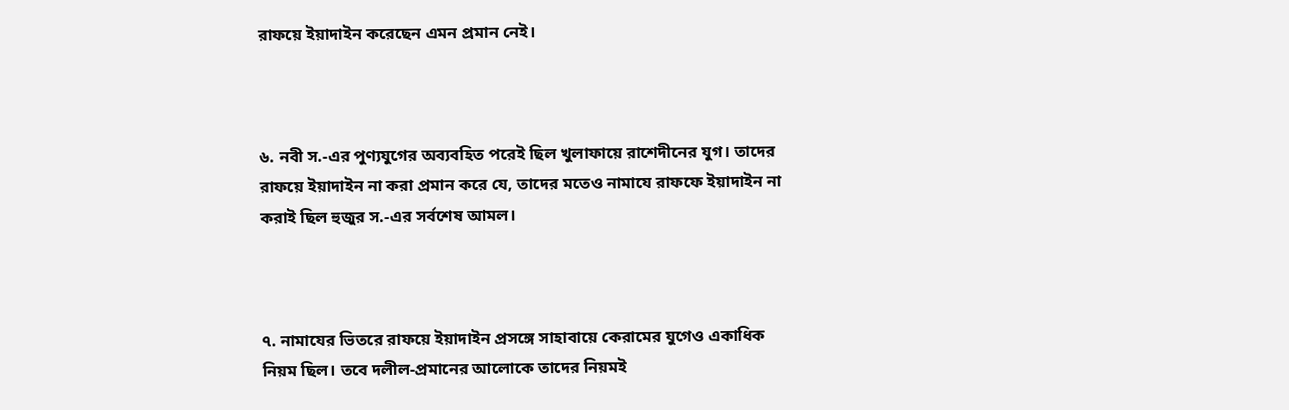রাফয়ে ইয়াদাইন করেছেন এমন প্রমান নেই।



৬. নবী স.-এর পুণ্যযুগের অব্যবহিত পরেই ছিল খুলাফায়ে রাশেদীনের যুগ। তাদের রাফয়ে ইয়াদাইন না করা প্রমান করে যে, তাদের মতেও নামাযে রাফফে ইয়াদাইন না করাই ছিল হুজুর স.-এর সর্বশেষ আমল।



৭. নামাযের ভিতরে রাফয়ে ইয়াদাইন প্রসঙ্গে সাহাবায়ে কেরামের যুগেও একাধিক নিয়ম ছিল। তবে দলীল-প্রমানের আলোকে তাদের নিয়মই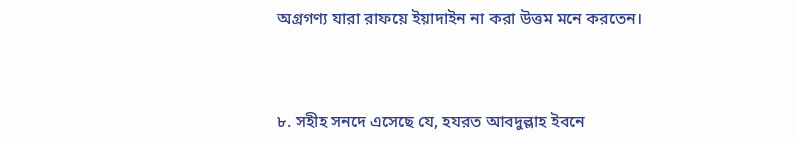অগ্রগণ্য যারা রাফয়ে ইয়াদাইন না করা উত্তম মনে করতেন।



৮. সহীহ সনদে এসেছে যে, হযরত আবদুল্লাহ ইবনে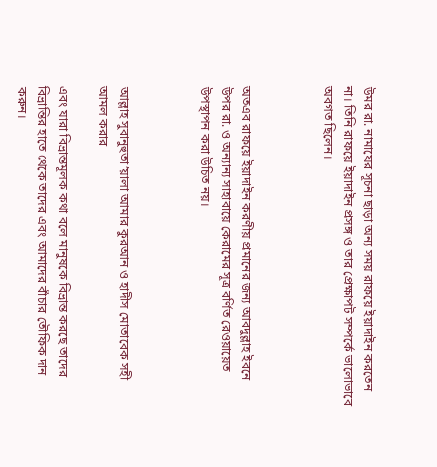উমর রা. নামাযের সূচনা ছাড়া অন্য সময় রাফয়ে ইয়াদাইন করতেন না। তিনি রাফয়ে ইয়াদাইন প্রসঙ্গ ও তার প্রেক্ষাপট সম্পর্কে ভালোভাবে অবগত ছিলেন।



অতএব রাফয়ে ইয়াদাইন করণীয় প্রমানের জন্য আবদুল্লাহ ইবনে উপর রা. ও অন্যান্য সাহাবায়ে কেরামের সূত্র বর্ণিত রেওয়ায়েত উপস্থাপন করা উচিত নয়।



আল্লাহ সুবানুহুতা’য়ালা আমার কুরআন ও হাদীস মোতাবেক সহী আমল করার

এবং যারা বিভ্রান্তমূলক কথা বলে মানুষকে বিভ্রান্ত করছে তাদের বিভ্রান্তির হাতে থেকে তাদের এবং আমাদের বাঁচার তৌফিক দান করুন।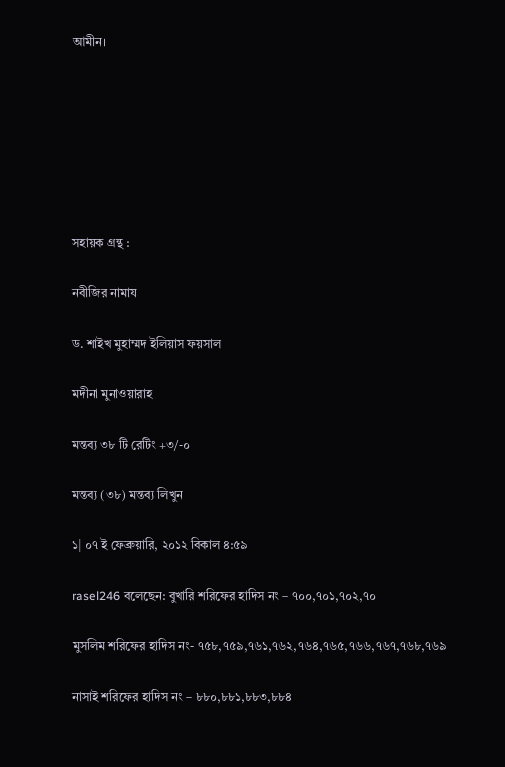আমীন।







সহায়ক গ্রন্থ :

নবীজির নামায

ড. শাইখ মুহাম্মদ ইলিয়াস ফয়সাল

মদীনা মুনাওয়ারাহ

মন্তব্য ৩৮ টি রেটিং +৩/-০

মন্তব্য (৩৮) মন্তব্য লিখুন

১| ০৭ ই ফেব্রুয়ারি, ২০১২ বিকাল ৪:৫৯

rasel246 বলেছেন: বুখারি শরিফের হাদিস নং – ৭০০,৭০১,৭০২,৭০

মুসলিম শরিফের হাদিস নং- ৭৫৮,৭৫৯,৭৬১,৭৬২,৭৬৪,৭৬৫,৭৬৬,৭৬৭,৭৬৮,৭৬৯

নাসাই শরিফের হাদিস নং – ৮৮০,৮৮১,৮৮৩,৮৮৪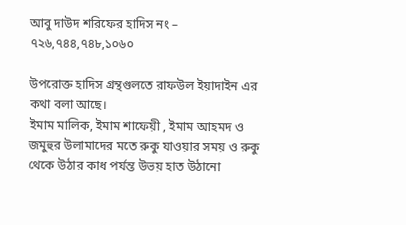আবু দাউদ শরিফের হাদিস নং – ৭২৬,৭৪৪,৭৪৮,১০৬০

উপরোক্ত হাদিস গ্রন্থগুলতে রাফউল ইয়াদাইন এর কথা বলা আছে।
ইমাম মালিক, ইমাম শাফেয়ী , ইমাম আহমদ ও জমুহুর উলামাদের মতে রুকু যাওয়ার সময় ও রুকু থেকে উঠার কাধ পর্যন্ত উভয় হাত উঠানো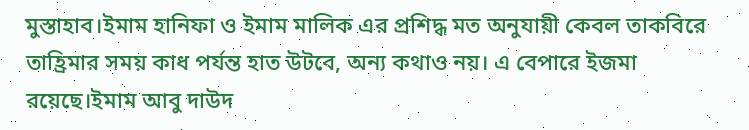মুস্তাহাব।ইমাম হানিফা ও ইমাম মালিক এর প্রশিদ্ধ মত অনুযায়ী কেবল তাকবিরে তাহ্রিমার সময় কাধ পর্যন্ত হাত উটবে, অন্য কথাও নয়। এ বেপারে ইজমা রয়েছে।ইমাম আবু দাউদ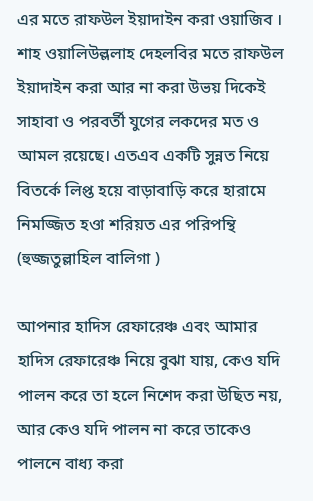এর মতে রাফউল ইয়াদাইন করা ওয়াজিব । শাহ ওয়ালিউল্ললাহ দেহলবির মতে রাফউল ইয়াদাইন করা আর না করা উভয় দিকেই সাহাবা ও পরবর্তী যুগের লকদের মত ও আমল রয়েছে। এতএব একটি সুন্নত নিয়ে বিতর্কে লিপ্ত হয়ে বাড়াবাড়ি করে হারামে নিমজ্জিত হওা শরিয়ত এর পরিপন্থি (হুজ্জতুল্লাহিল বালিগা )

আপনার হাদিস রেফারেঞ্চ এবং আমার হাদিস রেফারেঞ্চ নিয়ে বুঝা যায়, কেও যদি পালন করে তা হলে নিশেদ করা উছিত নয়, আর কেও যদি পালন না করে তাকেও পালনে বাধ্য করা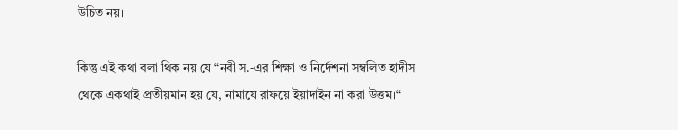উচিত নয়।

কিন্তু এই কথা বলা থিক নয় যে “নবী স.-এর শিক্ষা ও নির্দেশনা সম্বলিত হাদীস থেকে একথাই প্রতীয়মান হয় যে, নামাযে রাফয়ে ইয়াদাইন না করা উত্তম।“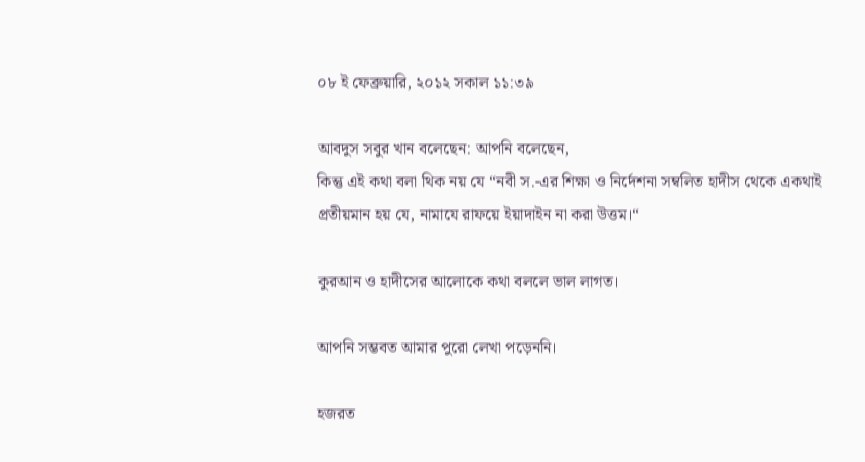০৮ ই ফেব্রুয়ারি, ২০১২ সকাল ১১:৩৯

আবদুস সবুর খান বলেছেন: আপনি বলেছেন,
কিন্তু এই কথা বলা থিক নয় যে “নবী স.-এর শিক্ষা ও নির্দেশনা সম্বলিত হাদীস থেকে একথাই প্রতীয়মান হয় যে, নামাযে রাফয়ে ইয়াদাইন না করা উত্তম।“

কুরআন ও হাদীসের আলোকে কথা বললে ভাল লাগত।

আপনি সম্ভবত আমার পুরো লেখা পড়েননি।

হজরত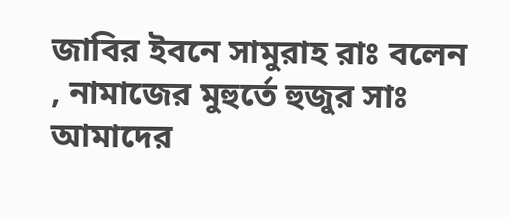জাবির ইবনে সামুরাহ রাঃ বলেন , নামাজের মুহুর্তে হুজুর সাঃ আমাদের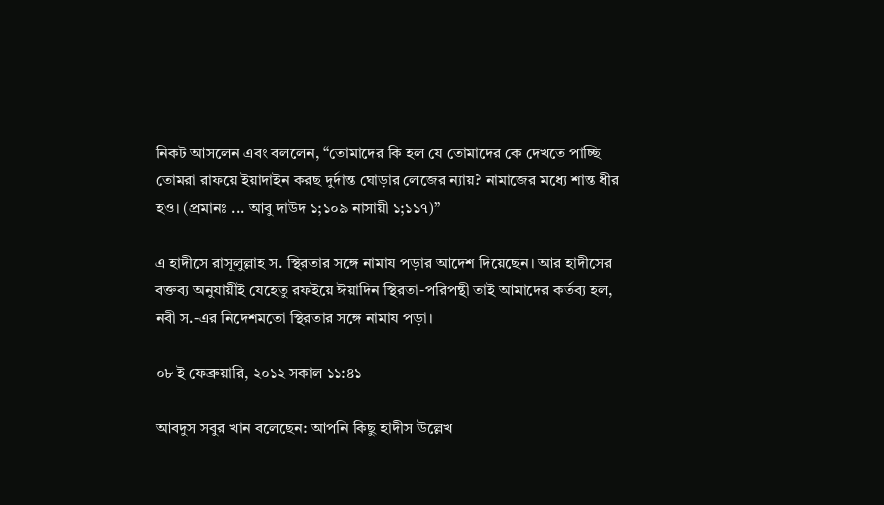নিকট আসলেন এবং বললেন, “তোমাদের কি হল যে তোমাদের কে দেখতে পাচ্ছি তোমরা রাফয়ে ইয়াদাইন করছ দুর্দান্ত ঘোড়ার লেজের ন্যায়? নামাজের মধ্যে শান্ত ধীর হও। (প্রমানঃ ... আবু দাউদ ১;১০৯ নাসায়ী ১;১১৭)”

এ হাদীসে রাসূলুল্লাহ স. স্থিরতার সঙ্গে নামায পড়ার আদেশ দিয়েছেন। আর হাদীসের বক্তব্য অনুযায়ীই যেহেতু রফইয়ে ঈয়াদিন স্থিরতা-পরিপন্থী তাই আমাদের কর্তব্য হল, নবী স.-এর নিদেশমতো স্থিরতার সঙ্গে নামায পড়া।

০৮ ই ফেব্রুয়ারি, ২০১২ সকাল ১১:৪১

আবদুস সবুর খান বলেছেন: আপনি কিছু হাদীস উল্লেখ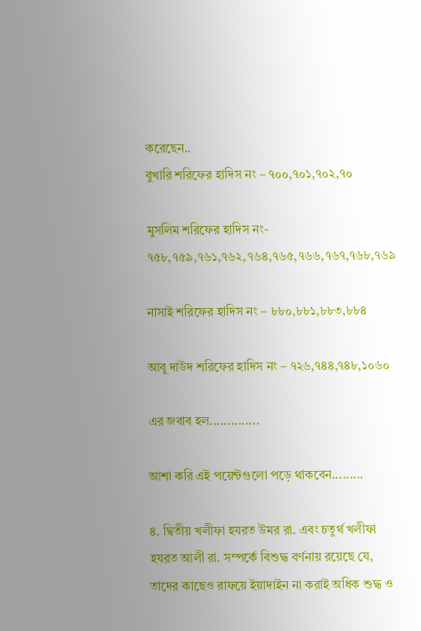করেছেন..
বুখারি শরিফের হাদিস নং – ৭০০,৭০১,৭০২,৭০

মুসলিম শরিফের হাদিস নং- ৭৫৮,৭৫৯,৭৬১,৭৬২,৭৬৪,৭৬৫,৭৬৬,৭৬৭,৭৬৮,৭৬৯

নাসাই শরিফের হাদিস নং – ৮৮০,৮৮১,৮৮৩,৮৮৪

আবু দাউদ শরিফের হাদিস নং – ৭২৬,৭৪৪,৭৪৮,১০৬০

এর জবাব হল..............

আশা করি এই পয়েন্টগুলো পড়ে থাকবেন.........

৪. দ্বিতীয় খলীফা হযরত উমর রা. এবং চতুর্থ খলীফা হযরত আলী রা. সম্পর্কে বিশুদ্ধ বর্ণনায় রয়েছে যে, তাদের কাছেও রাফয়ে ইয়াদাইন না করাই অধিক শুদ্ধ ও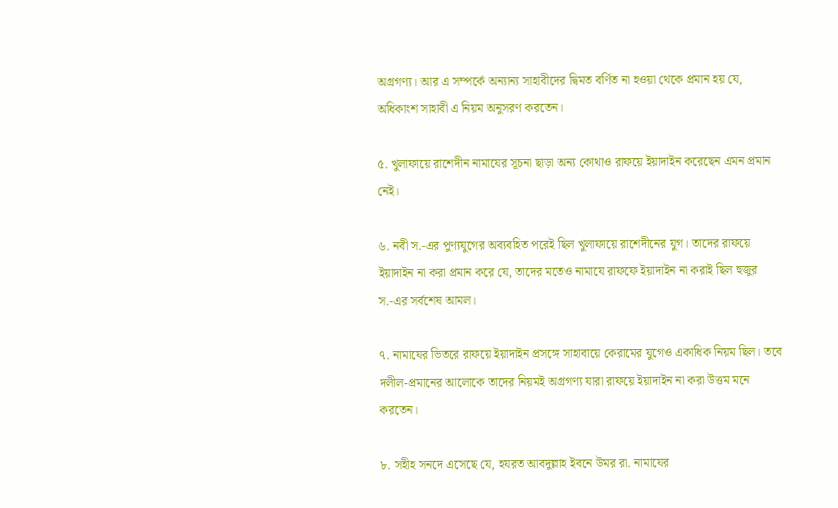অগ্রগণ্য। আর এ সম্পর্কে অন্যান্য সাহাবীদের দ্বিমত বর্ণিত না হওয়া থেকে প্রমান হয় যে, অধিকাংশ সাহাবী এ নিয়ম অনুসরণ করতেন।

৫. খুলাফায়ে রাশেদীন নামাযের সূচনা ছাড়া অন্য কোথাও রাফয়ে ইয়াদাইন করেছেন এমন প্রমান নেই।

৬. নবী স.-এর পুণ্যযুগের অব্যবহিত পরেই ছিল খুলাফায়ে রাশেদীনের যুগ। তাদের রাফয়ে ইয়াদাইন না করা প্রমান করে যে, তাদের মতেও নামাযে রাফফে ইয়াদাইন না করাই ছিল হুজুর স.-এর সর্বশেষ আমল।

৭. নামাযের ভিতরে রাফয়ে ইয়াদাইন প্রসঙ্গে সাহাবায়ে কেরামের যুগেও একাধিক নিয়ম ছিল। তবে দলীল-প্রমানের আলোকে তাদের নিয়মই অগ্রগণ্য যারা রাফয়ে ইয়াদাইন না করা উত্তম মনে করতেন।

৮. সহীহ সনদে এসেছে যে, হযরত আবদুল্লাহ ইবনে উমর রা. নামাযের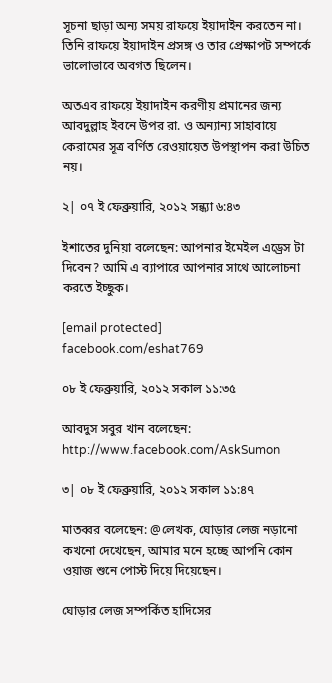সূচনা ছাড়া অন্য সময় রাফয়ে ইয়াদাইন করতেন না। তিনি রাফয়ে ইয়াদাইন প্রসঙ্গ ও তার প্রেক্ষাপট সম্পর্কে ভালোভাবে অবগত ছিলেন।

অতএব রাফয়ে ইয়াদাইন করণীয় প্রমানের জন্য আবদুল্লাহ ইবনে উপর রা. ও অন্যান্য সাহাবায়ে কেরামের সূত্র বর্ণিত রেওয়ায়েত উপস্থাপন করা উচিত নয়।

২| ০৭ ই ফেব্রুয়ারি, ২০১২ সন্ধ্যা ৬:৪৩

ইশাতের দুনিয়া বলেছেন: আপনার ইমেইল এড্রেস টা দিবেন? আমি এ ব্যাপারে আপনার সাথে আলোচনা করতে ইচ্ছুক।

[email protected]
facebook.com/eshat769

০৮ ই ফেব্রুয়ারি, ২০১২ সকাল ১১:৩৫

আবদুস সবুর খান বলেছেন: http://www.facebook.com/AskSumon

৩| ০৮ ই ফেব্রুয়ারি, ২০১২ সকাল ১১:৪৭

মাতব্বর বলেছেন: @লেখক, ঘোড়ার লেজ নড়ানো কখনো দেখেছেন, আমার মনে হচ্ছে আপনি কোন ওয়াজ শুনে পোস্ট দিয়ে দিয়েছেন।

ঘোড়ার লেজ সম্পর্কিত হাদিসের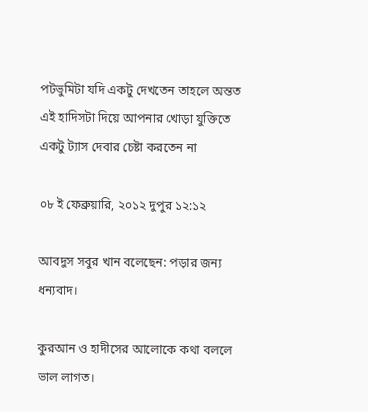পটভুমিটা যদি একটু দেখতেন তাহলে অন্তত এই হাদিসটা দিয়ে আপনার খোড়া যুক্তিতে একটু ট্যাস দেবার চেষ্টা করতেন না

০৮ ই ফেব্রুয়ারি, ২০১২ দুপুর ১২:১২

আবদুস সবুর খান বলেছেন: পড়ার জন্য ধন্যবাদ।

কুরআন ও হাদীসের আলোকে কথা বললে ভাল লাগত।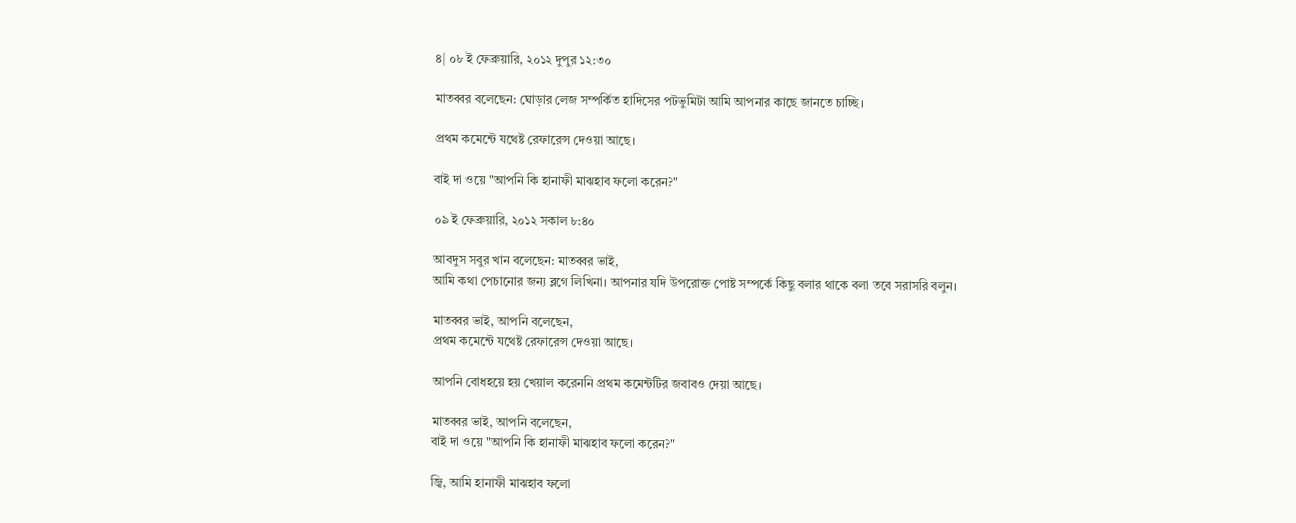৪| ০৮ ই ফেব্রুয়ারি, ২০১২ দুপুর ১২:৩০

মাতব্বর বলেছেন: ঘোড়ার লেজ সম্পর্কিত হাদিসের পটভুমিটা আমি আপনার কাছে জানতে চাচ্ছি।

প্রথম কমেন্টে যথেষ্ট রেফারেন্স দেওয়া আছে।

বাই দা ওয়ে "আপনি কি হানাফী মাঝহাব ফলো করেন?"

০৯ ই ফেব্রুয়ারি, ২০১২ সকাল ৮:৪০

আবদুস সবুর খান বলেছেন: মাতব্বর ভাই,
আমি কথা পেচানোর জন্য ব্লগে লিখিনা। আপনার যদি উপরোক্ত পোষ্ট সম্পর্কে কিছু বলার থাকে বলা তবে সরাসরি বলুন।

মাতব্বর ভাই, আপনি বলেছেন,
প্রথম কমেন্টে যথেষ্ট রেফারেন্স দেওয়া আছে।

আপনি বোধহয়ে হয় খেয়াল করেননি প্রথম কমেন্টটির জবাবও দেয়া আছে।

মাতব্বর ভাই, আপনি বলেছেন,
বাই দা ওয়ে "আপনি কি হানাফী মাঝহাব ফলো করেন?"

জ্বি, আমি হানাফী মাঝহাব ফলো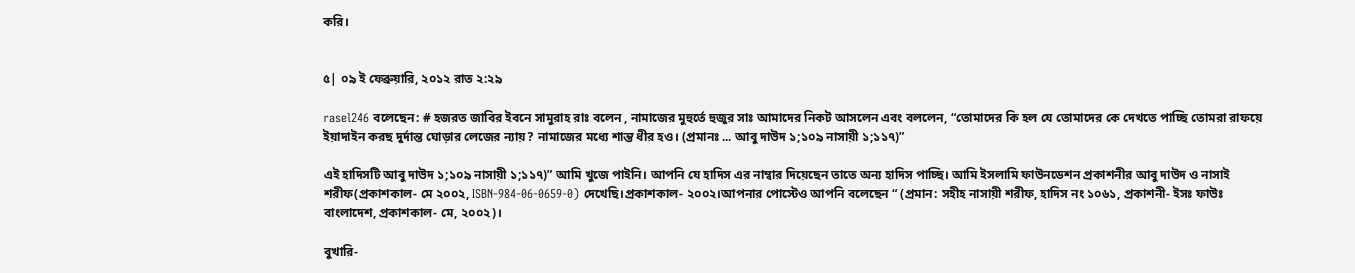করি।


৫| ০৯ ই ফেব্রুয়ারি, ২০১২ রাত ২:২৯

rasel246 বলেছেন: # হজরত জাবির ইবনে সামুরাহ রাঃ বলেন , নামাজের মুহুর্তে হুজুর সাঃ আমাদের নিকট আসলেন এবং বললেন, “তোমাদের কি হল যে তোমাদের কে দেখতে পাচ্ছি তোমরা রাফয়ে ইয়াদাইন করছ দুর্দান্ত ঘোড়ার লেজের ন্যায়? নামাজের মধ্যে শান্ত ধীর হও। (প্রমানঃ ... আবু দাউদ ১;১০৯ নাসায়ী ১;১১৭)”

এই হাদিসটি আবু দাউদ ১;১০৯ নাসায়ী ১;১১৭)” আমি খুজে পাইনি। আপনি যে হাদিস এর নাম্বার দিয়েছেন তাতে অন্য হাদিস পাচ্ছি। আমি ইসলামি ফাউনডেশন প্রকাশনীর আবু দাউদ ও নাসাই শরীফ(প্রকাশকাল- মে ২০০২, ISBN-984-06-0659-0) দেখেছি।প্রকাশকাল- ২০০২।আপনার পোস্টেও আপনি বলেছেন “ (প্রমান: সহীহ নাসায়ী শরীফ, হাদিস নং ১০৬১, প্রকাশনী- ইসঃ ফাউঃ বাংলাদেশ, প্রকাশকাল- মে, ২০০২)।

বুখারি-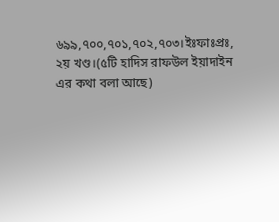৬৯৯,৭০০,৭০১,৭০২,৭০৩।ইঃফাঃপ্রঃ, ২য় খণ্ড।(৫টি হাদিস রাফউল ইয়াদাইন এর কথা বলা আছে)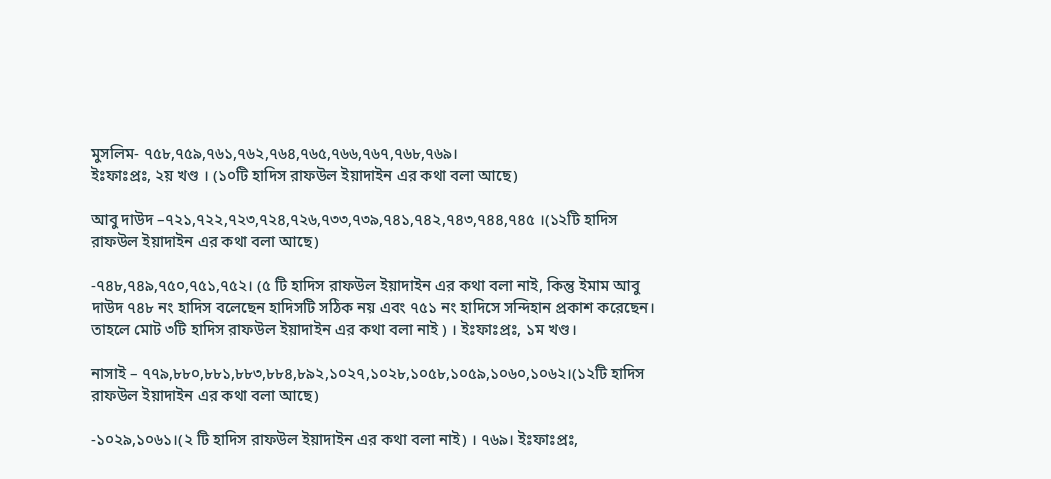মুসলিম- ৭৫৮,৭৫৯,৭৬১,৭৬২,৭৬৪,৭৬৫,৭৬৬,৭৬৭,৭৬৮,৭৬৯।
ইঃফাঃপ্রঃ, ২য় খণ্ড । (১০টি হাদিস রাফউল ইয়াদাইন এর কথা বলা আছে)

আবু দাউদ –৭২১,৭২২,৭২৩,৭২৪,৭২৬,৭৩৩,৭৩৯,৭৪১,৭৪২,৭৪৩,৭৪৪,৭৪৫ ।(১২টি হাদিস রাফউল ইয়াদাইন এর কথা বলা আছে)

-৭৪৮,৭৪৯,৭৫০,৭৫১,৭৫২। (৫ টি হাদিস রাফউল ইয়াদাইন এর কথা বলা নাই, কিন্তু ইমাম আবু দাউদ ৭৪৮ নং হাদিস বলেছেন হাদিসটি সঠিক নয় এবং ৭৫১ নং হাদিসে সন্দিহান প্রকাশ করেছেন। তাহলে মোট ৩টি হাদিস রাফউল ইয়াদাইন এর কথা বলা নাই ) । ইঃফাঃপ্রঃ, ১ম খণ্ড।

নাসাই – ৭৭৯,৮৮০,৮৮১,৮৮৩,৮৮৪,৮৯২,১০২৭,১০২৮,১০৫৮,১০৫৯,১০৬০,১০৬২।(১২টি হাদিস রাফউল ইয়াদাইন এর কথা বলা আছে)

-১০২৯,১০৬১।(২ টি হাদিস রাফউল ইয়াদাইন এর কথা বলা নাই) । ৭৬৯। ইঃফাঃপ্রঃ,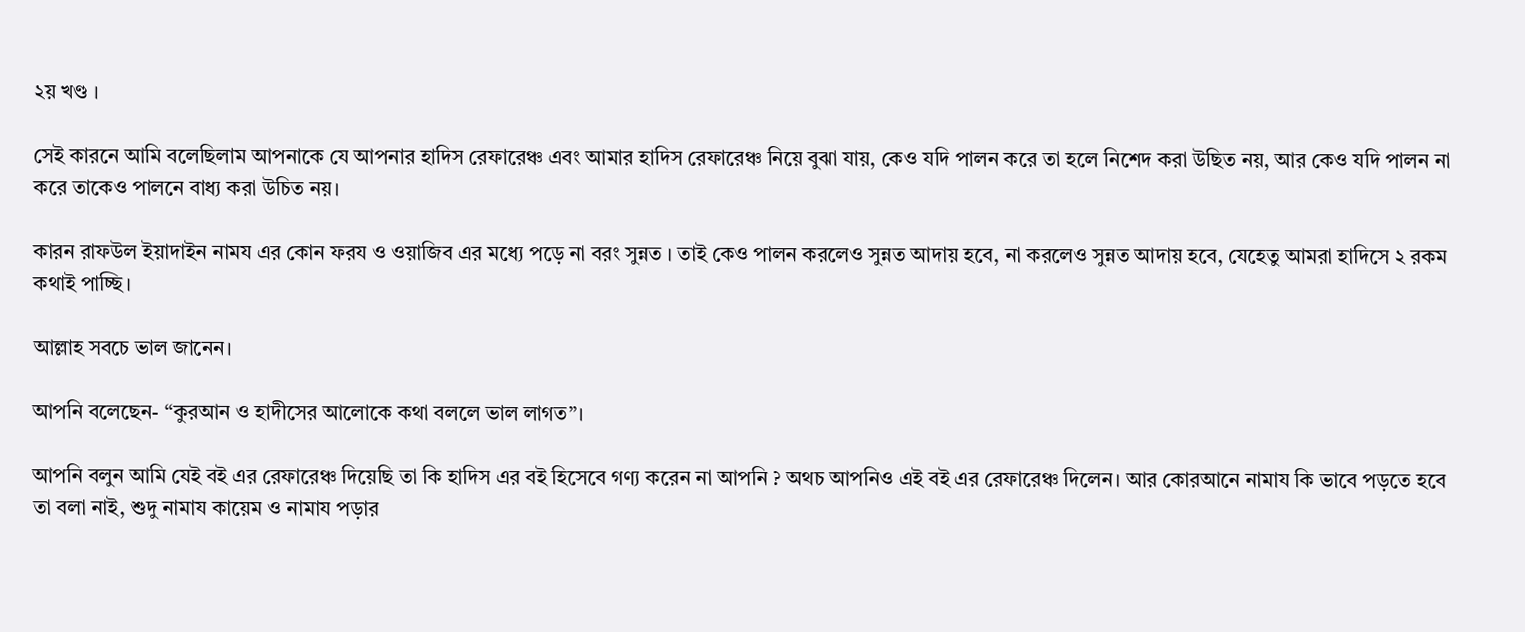২য় খণ্ড ।

সেই কারনে আমি বলেছিলাম আপনাকে যে আপনার হাদিস রেফারেঞ্চ এবং আমার হাদিস রেফারেঞ্চ নিয়ে বুঝা যায়, কেও যদি পালন করে তা হলে নিশেদ করা উছিত নয়, আর কেও যদি পালন না করে তাকেও পালনে বাধ্য করা উচিত নয়।

কারন রাফউল ইয়াদাইন নাময এর কোন ফরয ও ওয়াজিব এর মধ্যে পড়ে না বরং সুন্নত । তাই কেও পালন করলেও সুন্নত আদায় হবে, না করলেও সুন্নত আদায় হবে, যেহেতু আমরা হাদিসে ২ রকম কথাই পাচ্ছি।

আল্লাহ সবচে ভাল জানেন।

আপনি বলেছেন- “কুরআন ও হাদীসের আলোকে কথা বললে ভাল লাগত”।

আপনি বলুন আমি যেই বই এর রেফারেঞ্চ দিয়েছি তা কি হাদিস এর বই হিসেবে গণ্য করেন না আপনি ? অথচ আপনিও এই বই এর রেফারেঞ্চ দিলেন। আর কোরআনে নামায কি ভাবে পড়তে হবে তা বলা নাই, শুদু নামায কায়েম ও নামায পড়ার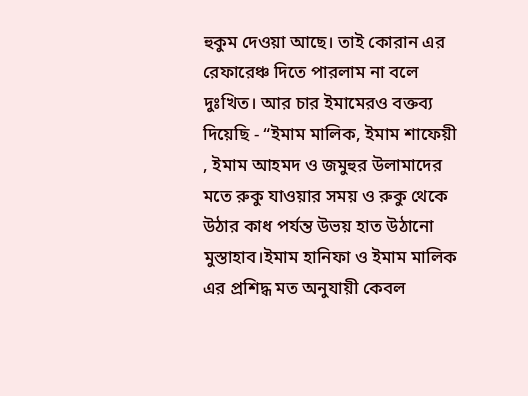হুকুম দেওয়া আছে। তাই কোরান এর রেফারেঞ্চ দিতে পারলাম না বলে দুঃখিত। আর চার ইমামেরও বক্তব্য দিয়েছি - “ইমাম মালিক, ইমাম শাফেয়ী , ইমাম আহমদ ও জমুহুর উলামাদের মতে রুকু যাওয়ার সময় ও রুকু থেকে উঠার কাধ পর্যন্ত উভয় হাত উঠানো মুস্তাহাব।ইমাম হানিফা ও ইমাম মালিক এর প্রশিদ্ধ মত অনুযায়ী কেবল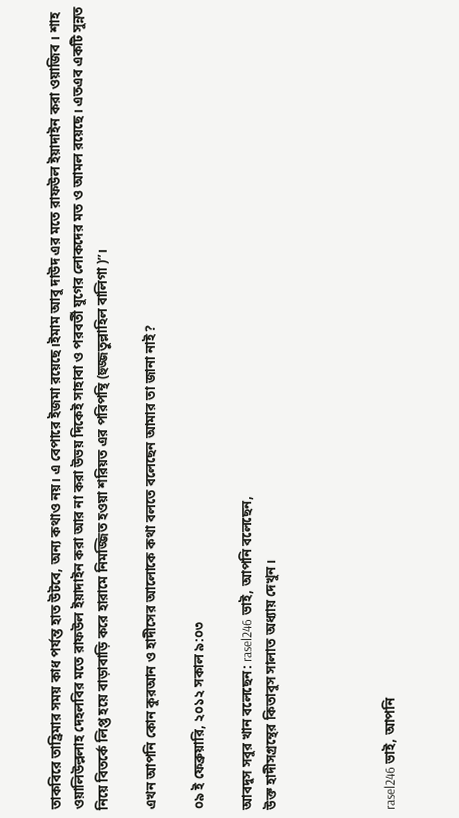তাকবিরে তাহ্রিমার সময় কাধ পর্যন্ত হাত উটবে, অন্য কথাও নয়। এ বেপারে ইজমা রয়েছে।ইমাম আবু দাউদ এর মতে রাফউল ইয়াদাইন করা ওয়াজিব । শাহ ওয়ালিউল্ললাহ দেহলবির মতে রাফউল ইয়াদাইন করা আর না করা উভয় দিকেই সাহাবা ও পরবর্তী যুগের লোকদের মত ও আমল রয়েছে। এতএব একটি সুন্নত নিয়ে বিতর্কে লিপ্ত হয়ে বাড়াবাড়ি করে হারামে নিমজ্জিত হওয়া শরিয়ত এর পরিপন্থি (হুজ্জতুল্লাহিল বালিগা )”।

এখন আপনি কোন কুরআন ও হাদীসের আলোকে কথা বলতে বলেছেন আমার তা জানা নাই?

০৯ ই ফেব্রুয়ারি, ২০১২ সকাল ৯:০৩

আবদুস সবুর খান বলেছেন: rasel246 ভাই, আপনি বলেছেন,
উক্ত হাদীসগ্রন্থের কিতাবুস সালাত অধ্যায় দেখুন।




rasel246 ভাই, আপনি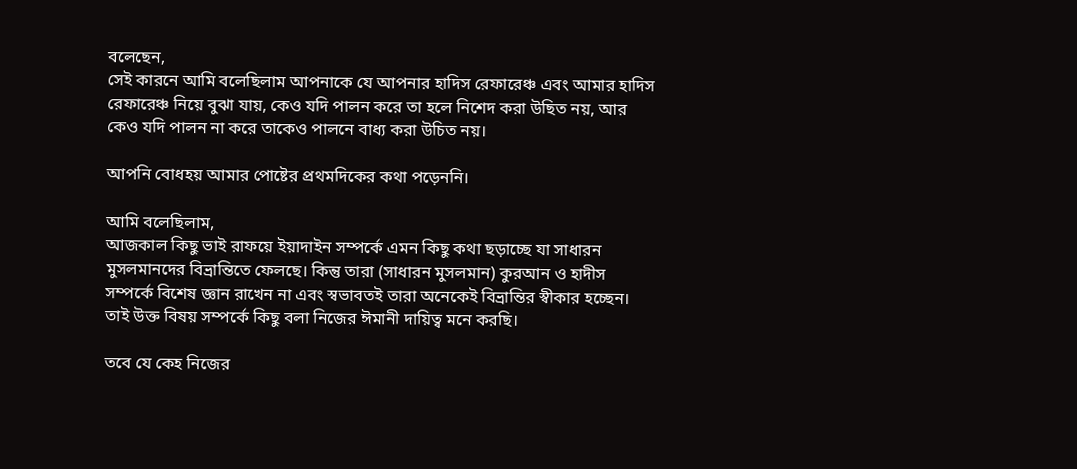বলেছেন,
সেই কারনে আমি বলেছিলাম আপনাকে যে আপনার হাদিস রেফারেঞ্চ এবং আমার হাদিস রেফারেঞ্চ নিয়ে বুঝা যায়, কেও যদি পালন করে তা হলে নিশেদ করা উছিত নয়, আর কেও যদি পালন না করে তাকেও পালনে বাধ্য করা উচিত নয়।

আপনি বোধহয় আমার পোষ্টের প্রথমদিকের কথা পড়েননি।

আমি বলেছিলাম,
আজকাল কিছু ভাই রাফয়ে ইয়াদাইন সম্পর্কে এমন কিছু কথা ছড়াচ্ছে যা সাধারন মুসলমানদের বিভ্রান্তিতে ফেলছে। কিন্তু তারা (সাধারন মুসলমান) কুরআন ও হাদীস সম্পর্কে বিশেষ জ্ঞান রাখেন না এবং স্বভাবতই তারা অনেকেই বিভ্রান্তির স্বীকার হচ্ছেন। তাই উক্ত বিষয় সম্পর্কে কিছু বলা নিজের ঈমানী দায়িত্ব মনে করছি।

তবে যে কেহ নিজের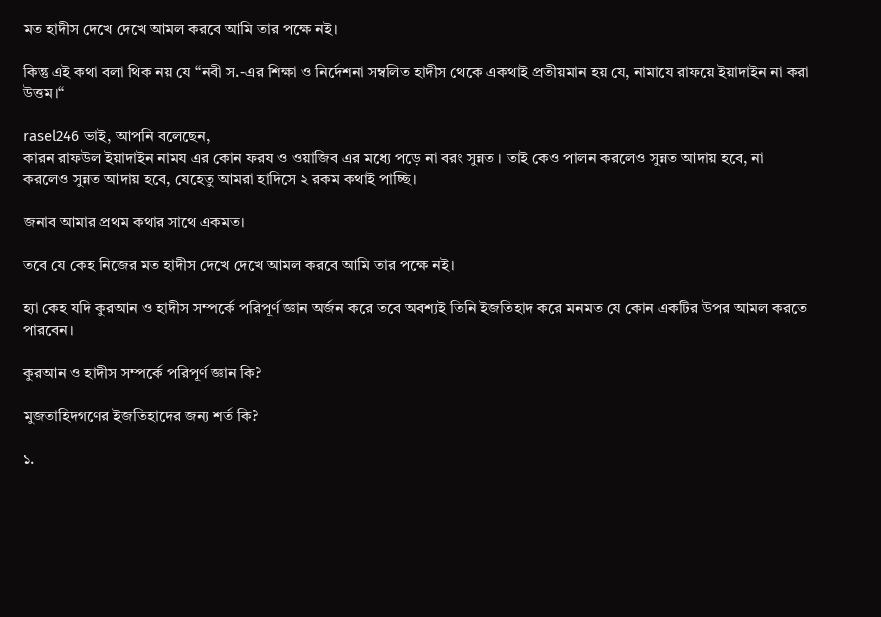মত হাদীস দেখে দেখে আমল করবে আমি তার পক্ষে নই।

কিন্তু এই কথা বলা থিক নয় যে “নবী স.-এর শিক্ষা ও নির্দেশনা সম্বলিত হাদীস থেকে একথাই প্রতীয়মান হয় যে, নামাযে রাফয়ে ইয়াদাইন না করা উত্তম।“

rasel246 ভাই, আপনি বলেছেন,
কারন রাফউল ইয়াদাইন নাময এর কোন ফরয ও ওয়াজিব এর মধ্যে পড়ে না বরং সুন্নত । তাই কেও পালন করলেও সুন্নত আদায় হবে, না করলেও সুন্নত আদায় হবে, যেহেতু আমরা হাদিসে ২ রকম কথাই পাচ্ছি।

জনাব আমার প্রথম কথার সাথে একমত।

তবে যে কেহ নিজের মত হাদীস দেখে দেখে আমল করবে আমি তার পক্ষে নই।

হ্যা কেহ যদি কুরআন ও হাদীস সম্পর্কে পরিপূর্ণ জ্ঞান অর্জন করে তবে অবশ্যই তিনি ইজতিহাদ করে মনমত যে কোন একটির উপর আমল করতে পারবেন।

কুরআন ও হাদীস সম্পর্কে পরিপূর্ণ জ্ঞান কি?

মুজতাহিদগণের ইজতিহাদের জন্য শর্ত কি?

১.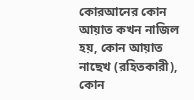কোরআনের কোন আয়াত কখন নাজিল হয়, কোন আয়াত নাছেখ (রহিতকারী), কোন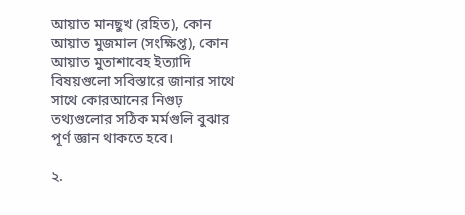আয়াত মানছুখ (রহিত), কোন আয়াত মুজমাল (সংক্ষিপ্ত), কোন আয়াত মুতাশাবেহ ইত্যাদি বিষয়গুলো সবিস্তারে জানার সাথে সাথে কোরআনের নিগুঢ় তথ্যগুলোর সঠিক মর্মগুলি বুঝার পূর্ণ জ্ঞান থাকতে হবে।

২.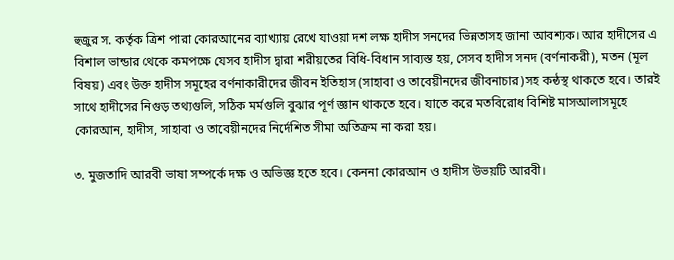হুজুর স. কর্তৃক ত্রিশ পারা কোরআনের ব্যাখ্যায় রেখে যাওয়া দশ লক্ষ হাদীস সনদের ভিন্নতাসহ জানা আবশ্যক। আর হাদীসের এ বিশাল ভান্ডার থেকে কমপক্ষে যেসব হাদীস দ্বারা শরীয়তের বিধি-বিধান সাব্যস্ত হয়, সেসব হাদীস সনদ (বর্ণনাকরী), মতন (মূল বিষয়) এবং উক্ত হাদীস সমূহের বর্ণনাকারীদের জীবন ইতিহাস (সাহাবা ও তাবেয়ীনদের জীবনাচার)সহ কন্ঠস্থ থাকতে হবে। তারই সাথে হাদীসের নিগুড় তথ্যগুলি, সঠিক মর্মগুলি বুঝার পূর্ণ জ্ঞান থাকতে হবে। যাতে করে মতবিরোধ বিশিষ্ট মাসআলাসমূহে কোরআন, হাদীস, সাহাবা ও তাবেয়ীনদের নির্দেশিত সীমা অতিক্রম না করা হয়।

৩. মুজতাদি আরবী ভাষা সম্পর্কে দক্ষ ও অভিজ্ঞ হতে হবে। কেননা কোরআন ও হাদীস উভয়টি আরবী।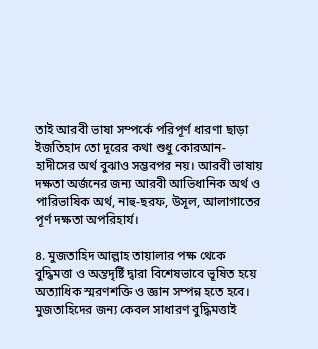তাই আরবী ভাষা সম্পর্কে পরিপূর্ণ ধারণা ছাড়া ইজতিহাদ তো দূরের কথা শুধু কোরআন-হাদীসের অর্থ বুঝাও সম্ভবপর নয়। আরবী ভাষায় দক্ষতা অর্জনের জন্য আরবী আভিধানিক অর্থ ও পারিভাষিক অর্থ, নাহু-ছরফ, উসূল, আলাগাতের পূর্ণ দক্ষতা অপরিহার্য।

৪. মুজতাহিদ আল্লাহ তায়ালার পক্ষ থেকে বুদ্ধিমত্তা ও অন্তদৃর্ষ্টি দ্বারা বিশেষভাবে ভূষিত হয়ে অত্যাধিক স্মরণশক্তি ও জ্ঞান সম্পন্ন হতে হবে। মুজতাহিদের জন্য কেবল সাধারণ বুদ্ধিমত্তাই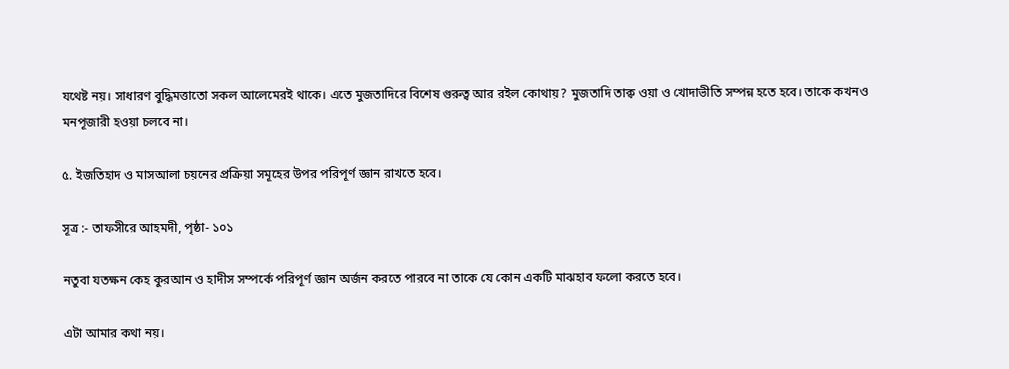যথেষ্ট নয়। সাধারণ বুদ্ধিমত্তাতো সকল আলেমেরই থাকে। এতে মুজতাদিরে বিশেষ গুরুত্ব আর রইল কোথায়? মুজতাদি তাক্ব ওয়া ও খোদাভীতি সম্পন্ন হতে হবে। তাকে কখনও মনপূজারী হওয়া চলবে না।

৫. ইজতিহাদ ও মাসআলা চয়নের প্রক্রিয়া সমূহের উপর পরিপূর্ণ জ্ঞান রাখতে হবে।

সূত্র :- তাফসীরে আহমদী, পৃষ্ঠা- ১০১

নতুবা যতক্ষন কেহ কুরআন ও হাদীস সম্পর্কে পরিপূর্ণ জ্ঞান অর্জন করতে পারবে না তাকে যে কোন একটি মাঝহাব ফলো করতে হবে।

এটা আমার কথা নয়।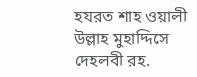হযরত শাহ ওয়ালী উল্লাহ মুহাদ্দিসে দেহলবী রহ.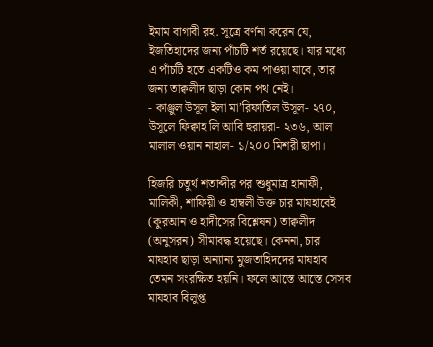ইমাম বাগাবী রহ. সূত্রে বর্ণনা করেন যে, ইজতিহাদের জন্য পাঁচটি শর্ত রয়েছে। যার মধ্যে এ পাঁচটি হতে একটিও কম পাওয়া যাবে, তার জন্য তাক্বলীদ ছাড়া কোন পথ নেই।
- কাঞ্জুল উসূল ইলা মা’রিফাতিল উসূল- ২৭০, উসূলে ফিক্বাহ লি আবি হুরায়রা- ২৩৬, আল মালাল ওয়ান নাহাল- ১/২০০ মিশরী ছাপা।

হিজরি চতুর্থ শতাব্দীর পর শুধুমাত্র হানাফী, মালিকী, শাফিয়ী ও হাম্বলী উক্ত চার মাযহাবেই (কুরআন ও হাদীসের বিশ্লেষন) তাক্বলীদ (অনুসরন) সীমাবদ্ধ হয়েছে। কেননা, চার মাযহাব ছাড়া অন্যান্য মুজতাহিদদের মাযহাব তেমন সংরক্ষিত হয়নি। ফলে আস্তে আস্তে সেসব মাযহাব বিলুপ্ত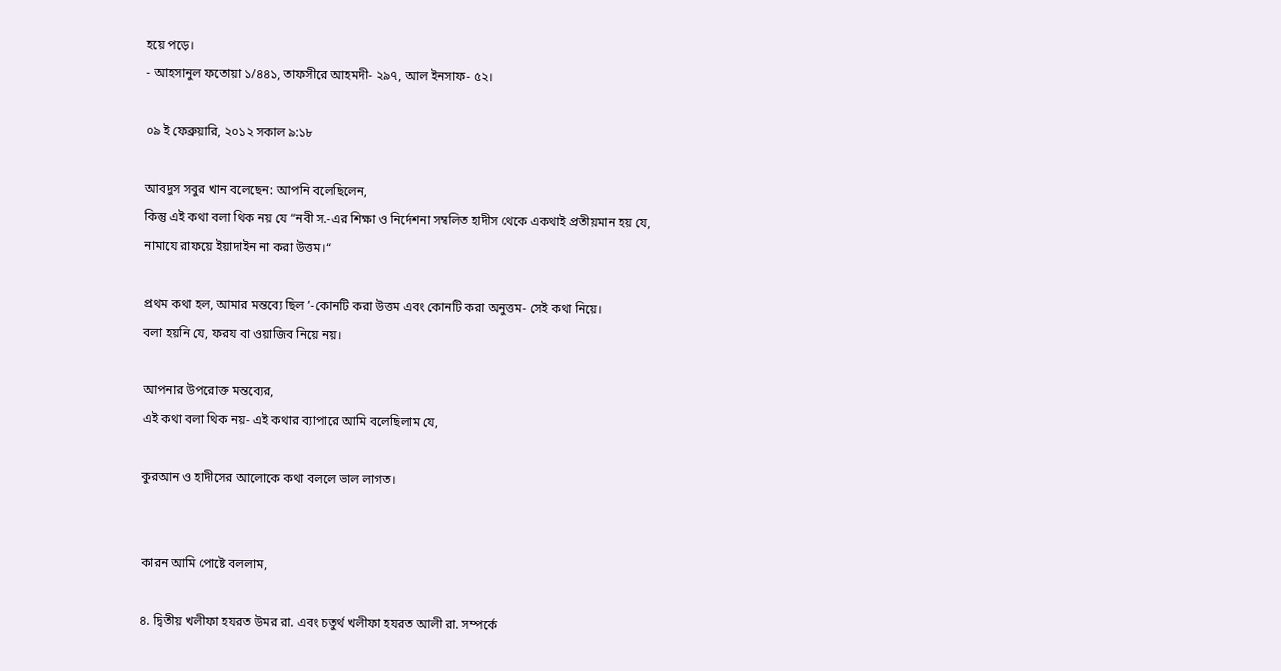হয়ে পড়ে।
- আহসানুল ফতোয়া ১/৪৪১, তাফসীরে আহমদী- ২৯৭, আল ইনসাফ- ৫২।

০৯ ই ফেব্রুয়ারি, ২০১২ সকাল ৯:১৮

আবদুস সবুর খান বলেছেন: আপনি বলেছিলেন,
কিন্তু এই কথা বলা থিক নয় যে “নবী স.-এর শিক্ষা ও নির্দেশনা সম্বলিত হাদীস থেকে একথাই প্রতীয়মান হয় যে, নামাযে রাফয়ে ইয়াদাইন না করা উত্তম।“

প্রথম কথা হল, আমার মন্তব্যে ছিল ’-কোনটি করা উত্তম এবং কোনটি করা অনুত্তম- সেই কথা নিয়ে।
বলা হয়নি যে, ফরয বা ওয়াজিব নিয়ে নয়।

আপনার উপরোক্ত মন্তব্যের,
এই কথা বলা থিক নয়- এই কথার ব্যাপারে আমি বলেছিলাম যে,

কুরআন ও হাদীসের আলোকে কথা বললে ভাল লাগত।


কারন আমি পোষ্টে বললাম,

৪. দ্বিতীয় খলীফা হযরত উমর রা. এবং চতুর্থ খলীফা হযরত আলী রা. সম্পর্কে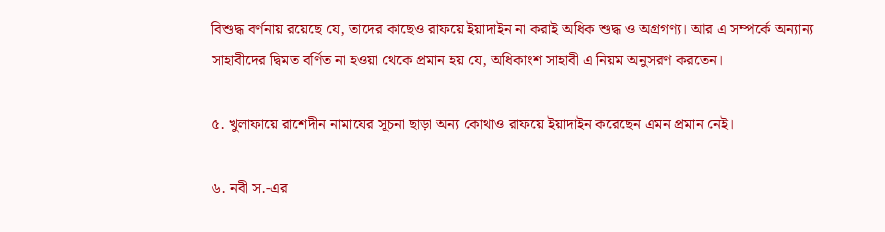বিশুদ্ধ বর্ণনায় রয়েছে যে, তাদের কাছেও রাফয়ে ইয়াদাইন না করাই অধিক শুদ্ধ ও অগ্রগণ্য। আর এ সম্পর্কে অন্যান্য সাহাবীদের দ্বিমত বর্ণিত না হওয়া থেকে প্রমান হয় যে, অধিকাংশ সাহাবী এ নিয়ম অনুসরণ করতেন।

৫. খুলাফায়ে রাশেদীন নামাযের সূচনা ছাড়া অন্য কোথাও রাফয়ে ইয়াদাইন করেছেন এমন প্রমান নেই।

৬. নবী স.-এর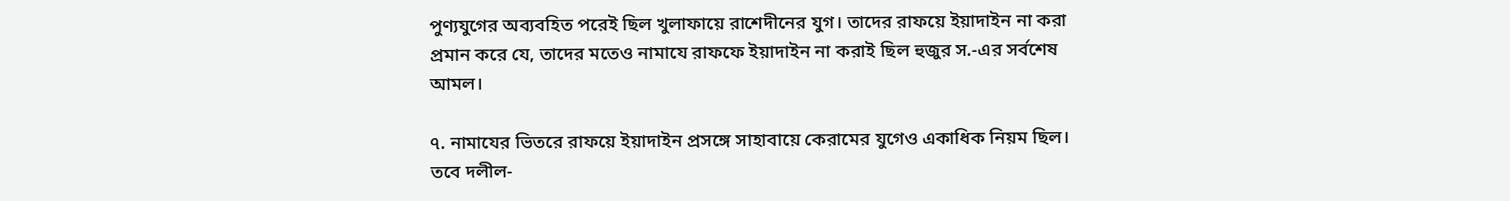পুণ্যযুগের অব্যবহিত পরেই ছিল খুলাফায়ে রাশেদীনের যুগ। তাদের রাফয়ে ইয়াদাইন না করা প্রমান করে যে, তাদের মতেও নামাযে রাফফে ইয়াদাইন না করাই ছিল হুজুর স.-এর সর্বশেষ আমল।

৭. নামাযের ভিতরে রাফয়ে ইয়াদাইন প্রসঙ্গে সাহাবায়ে কেরামের যুগেও একাধিক নিয়ম ছিল। তবে দলীল-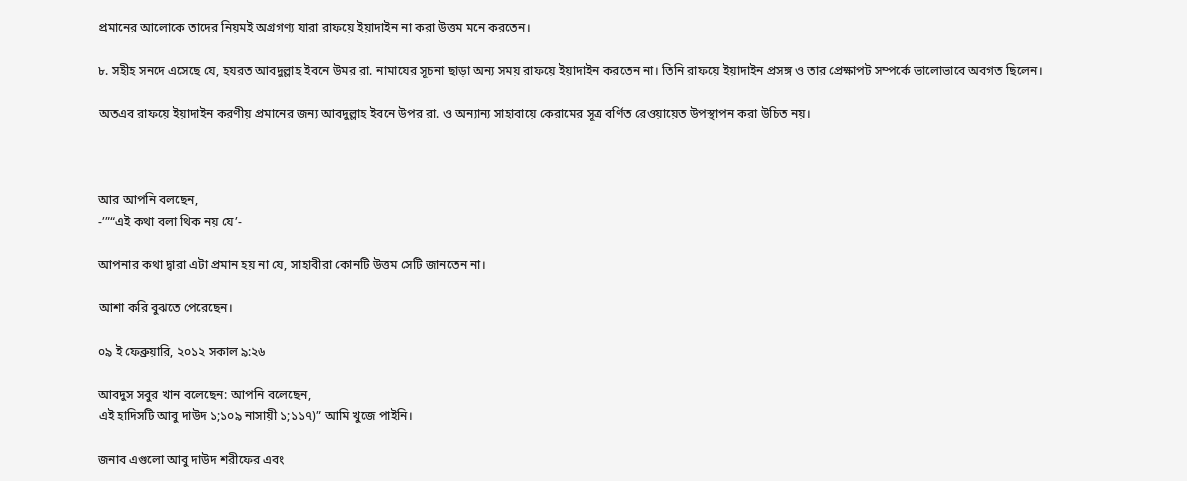প্রমানের আলোকে তাদের নিয়মই অগ্রগণ্য যারা রাফয়ে ইয়াদাইন না করা উত্তম মনে করতেন।

৮. সহীহ সনদে এসেছে যে, হযরত আবদুল্লাহ ইবনে উমর রা. নামাযের সূচনা ছাড়া অন্য সময় রাফয়ে ইয়াদাইন করতেন না। তিনি রাফয়ে ইয়াদাইন প্রসঙ্গ ও তার প্রেক্ষাপট সম্পর্কে ভালোভাবে অবগত ছিলেন।

অতএব রাফয়ে ইয়াদাইন করণীয় প্রমানের জন্য আবদুল্লাহ ইবনে উপর রা. ও অন্যান্য সাহাবায়ে কেরামের সূত্র বর্ণিত রেওয়ায়েত উপস্থাপন করা উচিত নয়।



আর আপনি বলছেন,
-’”“এই কথা বলা থিক নয় যে’-

আপনার কথা দ্বারা এটা প্রমান হয় না যে, সাহাবীরা কোনটি উত্তম সেটি জানতেন না।

আশা করি বুঝতে পেরেছেন।

০৯ ই ফেব্রুয়ারি, ২০১২ সকাল ৯:২৬

আবদুস সবুর খান বলেছেন: আপনি বলেছেন,
এই হাদিসটি আবু দাউদ ১;১০৯ নাসায়ী ১;১১৭)” আমি খুজে পাইনি।

জনাব এগুলো আবু দাউদ শরীফের এবং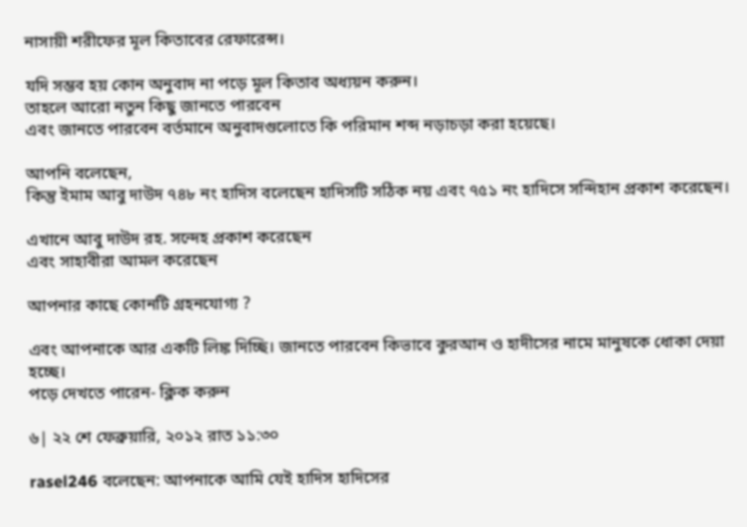নাসায়ী শরীফের মূল কিতাবের রেফারেন্স।

যদি সম্ভব হয় কোন অনুবাদ না পড়ে মূল কিতাব অধ্যয়ন করুন।
তাহলে আরো নতুন কিছু জানতে পারবেন
এবং জানতে পারবেন বর্তমানে অনুবাদগুলোতে কি পরিমান শব্দ নড়াচড়া করা হয়েছে।

আপনি বলেছেন,
কিন্তু ইমাম আবু দাউদ ৭৪৮ নং হাদিস বলেছেন হাদিসটি সঠিক নয় এবং ৭৫১ নং হাদিসে সন্দিহান প্রকাশ করেছেন।

এখানে আবু দাউদ রহ. সন্দেহ প্রকাশ করেছেন
এবং সাহাবীরা আমল করেছেন

আপনার কাছে কোনটি গ্রহনযোগ্য ?

এবং আপনাকে আর একটি লিঙ্ক দিচ্ছি। জানতে পারবেন কিভাবে কুরআন ও হাদীসের নামে মানুষকে ধোকা দেয়া হচ্ছে।
পড়ে দেখতে পারেন- ক্লিক করুন

৬| ২২ শে ফেব্রুয়ারি, ২০১২ রাত ১১:৩০

rasel246 বলেছেন: আপনাকে আমি যেই হাদিস হাদিসের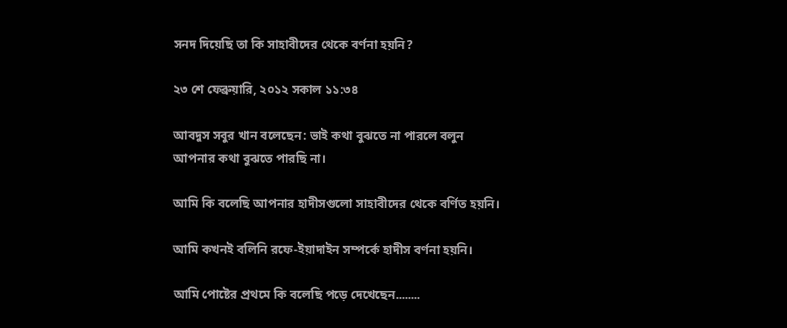সনদ দিয়েছি তা কি সাহাবীদের থেকে বর্ণনা হয়নি?

২৩ শে ফেব্রুয়ারি, ২০১২ সকাল ১১:৩৪

আবদুস সবুর খান বলেছেন: ভাই কথা বুঝতে না পারলে বলুন আপনার কথা বুঝতে পারছি না।

আমি কি বলেছি আপনার হাদীসগুলো সাহাবীদের থেকে বর্ণিত হয়নি।

আমি কখনই বলিনি রফে-ইয়াদাইন সম্পর্কে হাদীস বর্ণনা হয়নি।

আমি পোষ্টের প্রথমে কি বলেছি পড়ে দেখেছেন........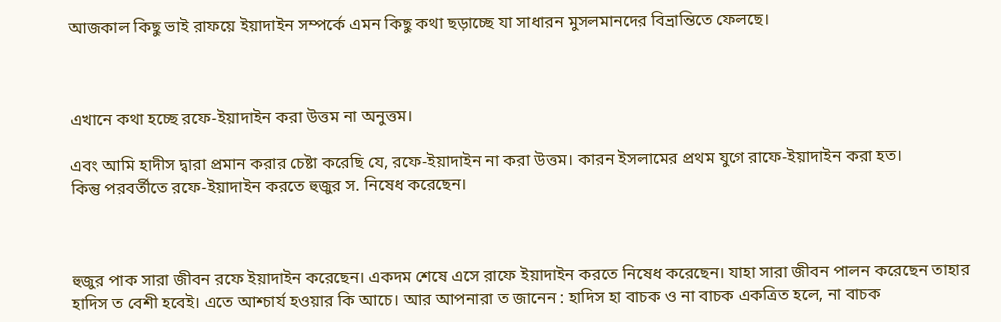আজকাল কিছু ভাই রাফয়ে ইয়াদাইন সম্পর্কে এমন কিছু কথা ছড়াচ্ছে যা সাধারন মুসলমানদের বিভ্রান্তিতে ফেলছে।



এখানে কথা হচ্ছে রফে-ইয়াদাইন করা উত্তম না অনুত্তম।

এবং আমি হাদীস দ্বারা প্রমান করার চেষ্টা করেছি যে, রফে-ইয়াদাইন না করা উত্তম। কারন ইসলামের প্রথম যুগে রাফে-ইয়াদাইন করা হত।
কিন্তু পরবর্তীতে রফে-ইয়াদাইন করতে হুজুর স. নিষেধ করেছেন।



হুজুর পাক সারা জীবন রফে ইয়াদাইন করেছেন। একদম শেষে এসে রাফে ইয়াদাইন করতে নিষেধ করেছেন। যাহা সারা জীবন পালন করেছেন তাহার হাদিস ত বেশী হবেই। এতে আশ্চার্য হওয়ার কি আচে। আর আপনারা ত জানেন : হাদিস হা বাচক ও না বাচক একত্রিত হলে, না বাচক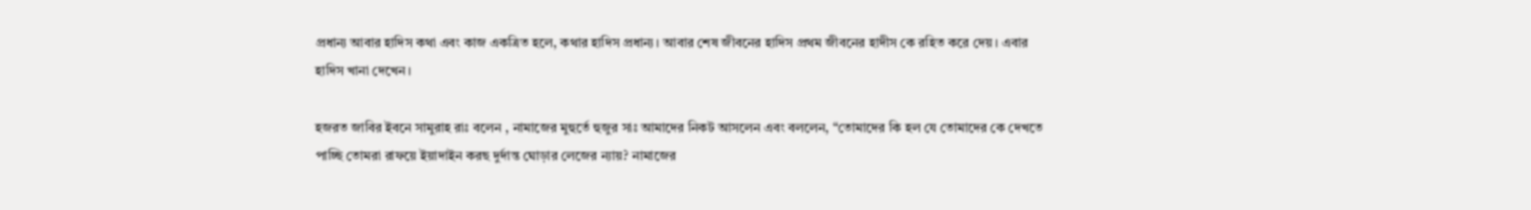প্রধান্য আবার হাদিস কথা এবং কাজ একত্রিত হলে, কথার হাদিস প্রধান্য। আবার শেষ জীবনের হাদিস প্রথম জীবনের হাদীস কে রহিত করে দেয়। এবার হাদিস খানা দেখেন।

হজরত জাবির ইবনে সামুরাহ রাঃ বলেন , নামাজের মুহুর্তে হুজুর সাঃ আমাদের নিকট আসলেন এবং বললেন, “তোমাদের কি হল যে তোমাদের কে দেখতে পাচ্ছি তোমরা রাফয়ে ইয়াদাইন করছ দুর্দান্ত ঘোড়ার লেজের ন্যায়? নামাজের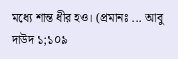মধ্যে শান্ত ধীর হও। (প্রমানঃ ... আবু দাউদ ১;১০৯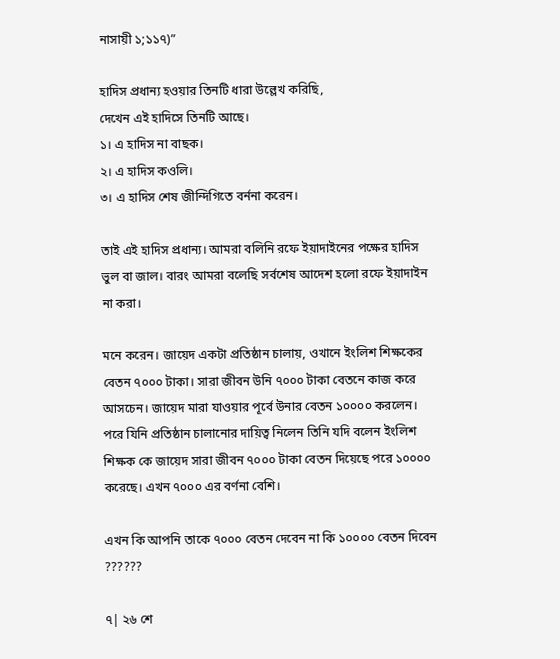নাসায়ী ১;১১৭)”

হাদিস প্রধান্য হওয়ার তিনটি ধারা উল্লেখ করিছি,
দেখেন এই হাদিসে তিনটি আছে।
১। এ হাদিস না বাছক।
২। এ হাদিস কওলি।
৩। এ হাদিস শেষ জীন্দিগিতে বর্ননা করেন।

তাই এই হাদিস প্রধান্য। আমরা বলিনি রফে ইয়াদাইনের পক্ষের হাদিস ভুল বা জাল। বারং আমরা বলেছি সর্বশেষ আদেশ হলো রফে ইয়াদাইন না করা।

মনে করেন। জায়েদ একটা প্রতিষ্ঠান চালায়, ওখানে ইংলিশ শিক্ষকের বেতন ৭০০০ টাকা। সারা জীবন উনি ৭০০০ টাকা বেতনে কাজ করে আসচেন। জায়েদ মারা যাওয়ার পূর্বে উনার বেতন ১০০০০ করলেন। পরে যিনি প্রতিষ্ঠান চালানোর দায়িত্ব নিলেন তিনি যদি বলেন ইংলিশ শিক্ষক কে জায়েদ সারা জীবন ৭০০০ টাকা বেতন দিয়েছে পরে ১০০০০ করেছে। এখন ৭০০০ এর বর্ণনা বেশি।

এখন কি আপনি তাকে ৭০০০ বেতন দেবেন না কি ১০০০০ বেতন দিবেন ??????

৭| ২৬ শে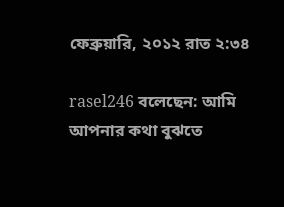ফেব্রুয়ারি, ২০১২ রাত ২:৩৪

rasel246 বলেছেন: আমি আপনার কথা বুঝতে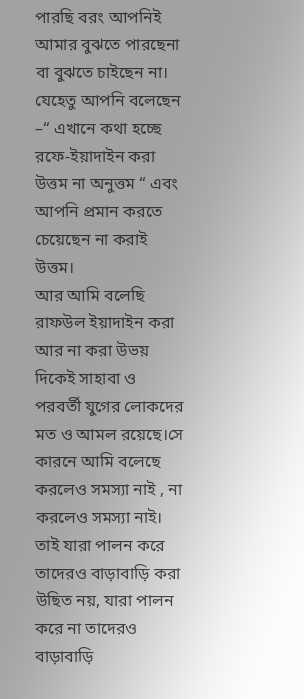পারছি বরং আপনিই আমার বুঝতে পারছেনা বা বুঝতে চাইছেন না।
যেহেতু আপনি বলেছেন –“ এখানে কথা হচ্ছে রফে-ইয়াদাইন করা উত্তম না অনুত্তম “ এবং আপনি প্রমান করতে চেয়েছেন না করাই উত্তম।
আর আমি বলেছি রাফউল ইয়াদাইন করা আর না করা উভয় দিকেই সাহাবা ও পরবর্তী যুগের লোকদের মত ও আমল রয়েছে।সে কারনে আমি বলেছে করলেও সমস্যা নাই , না করলেও সমস্যা নাই। তাই যারা পালন করে তাদেরও বাড়াবাড়ি করা উছিত নয়, যারা পালন করে না তাদেরও বাড়াবাড়ি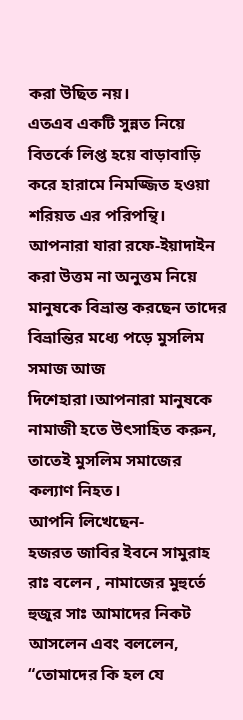করা উছিত নয়।
এতএব একটি সুন্নত নিয়ে বিতর্কে লিপ্ত হয়ে বাড়াবাড়ি করে হারামে নিমজ্জিত হওয়া শরিয়ত এর পরিপন্থি। আপনারা যারা রফে-ইয়াদাইন করা উত্তম না অনুত্তম নিয়ে মানুষকে বিভ্রান্ত করছেন তাদের বিভ্রান্তির মধ্যে পড়ে মুসলিম সমাজ আজ দিশেহারা।আপনারা মানুষকে নামাজী হতে উৎসাহিত করুন, তাতেই মুসলিম সমাজের কল্যাণ নিহত।
আপনি লিখেছেন-
হজরত জাবির ইবনে সামুরাহ রাঃ বলেন , নামাজের মুহুর্তে হুজুর সাঃ আমাদের নিকট আসলেন এবং বললেন, “তোমাদের কি হল যে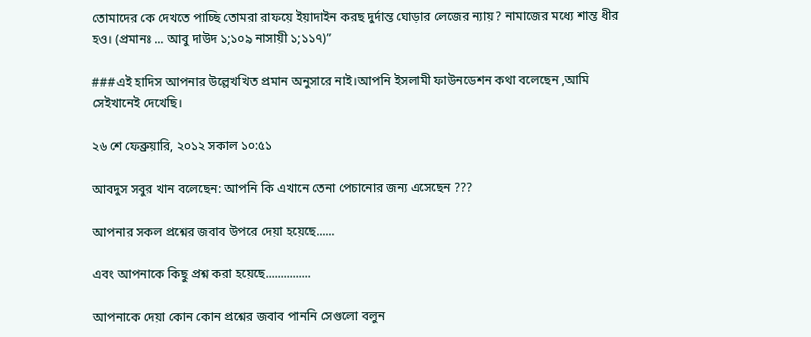তোমাদের কে দেখতে পাচ্ছি তোমরা রাফয়ে ইয়াদাইন করছ দুর্দান্ত ঘোড়ার লেজের ন্যায়? নামাজের মধ্যে শান্ত ধীর হও। (প্রমানঃ ... আবু দাউদ ১;১০৯ নাসায়ী ১;১১৭)”

###এই হাদিস আপনার উল্লেখখিত প্রমান অনুসারে নাই।আপনি ইসলামী ফাউনডেশন কথা বলেছেন ,আমি সেইখানেই দেখেছি।

২৬ শে ফেব্রুয়ারি, ২০১২ সকাল ১০:৫১

আবদুস সবুর খান বলেছেন: আপনি কি এখানে তেনা পেচানোর জন্য এসেছেন ???

আপনার সকল প্রশ্নের জবাব উপরে দেয়া হয়েছে......

এবং আপনাকে কিছু প্রশ্ন করা হয়েছে...............

আপনাকে দেয়া কোন কোন প্রশ্নের জবাব পাননি সেগুলো বলুন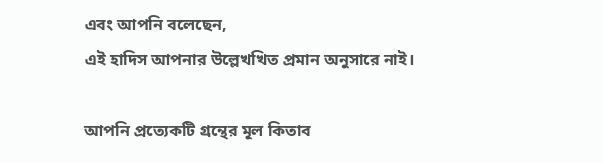এবং আপনি বলেছেন,
এই হাদিস আপনার উল্লেখখিত প্রমান অনুসারে নাই।

আপনি প্রত্যেকটি গ্রন্থের মূল কিতাব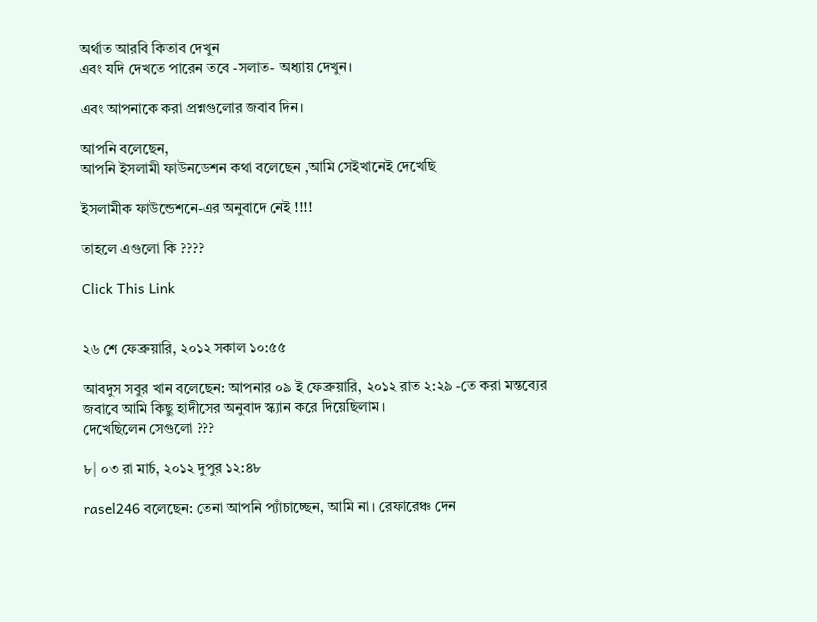অর্থাত আরবি কিতাব দেখুন
এবং যদি দেখতে পারেন তবে -সলাত- অধ্যায় দেখুন।

এবং আপনাকে করা প্রশ্নগুলোর জবাব দিন।

আপনি বলেছেন,
আপনি ইসলামী ফাউনডেশন কথা বলেছেন ,আমি সেইখানেই দেখেছি

ইসলামীক ফাউন্ডেশনে-এর অনুবাদে নেই !!!!

তাহলে এগুলো কি ????

Click This Link


২৬ শে ফেব্রুয়ারি, ২০১২ সকাল ১০:৫৫

আবদুস সবুর খান বলেছেন: আপনার ০৯ ই ফেব্রুয়ারি, ২০১২ রাত ২:২৯ -তে করা মন্তব্যের জবাবে আমি কিছু হাদীসের অনুবাদ স্ক্যান করে দিয়েছিলাম।
দেখেছিলেন সেগুলো ???

৮| ০৩ রা মার্চ, ২০১২ দুপুর ১২:৪৮

rasel246 বলেছেন: তেনা আপনি প্যাঁচাচ্ছেন, আমি না। রেফারেঞ্চ দেন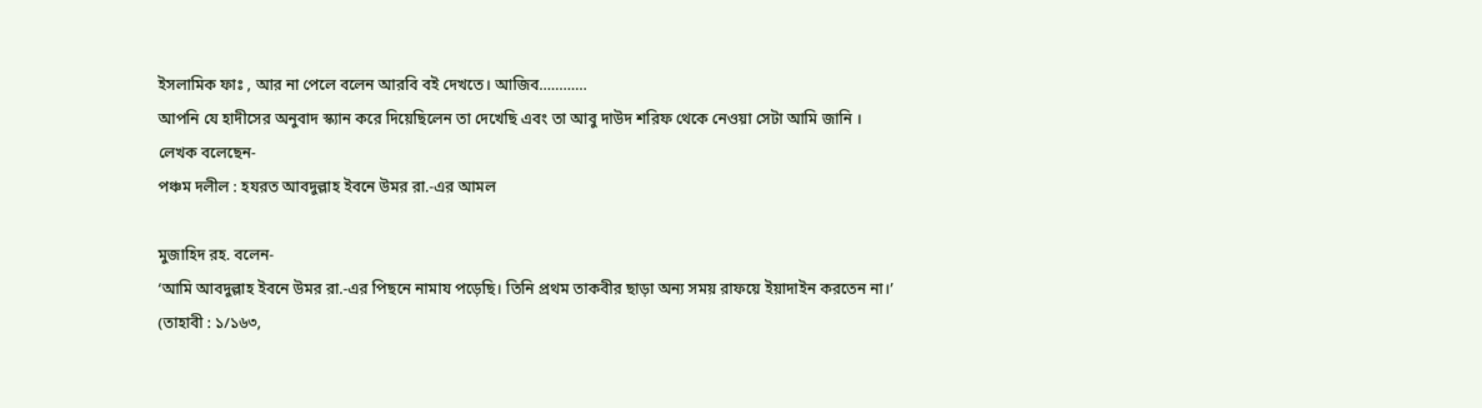ইসলামিক ফাঃ , আর না পেলে বলেন আরবি বই দেখতে। আজিব............
আপনি যে হাদীসের অনুবাদ স্ক্যান করে দিয়েছিলেন তা দেখেছি এবং তা আবু দাউদ শরিফ থেকে নেওয়া সেটা আমি জানি ।
লেখক বলেছেন-
পঞ্চম দলীল : হযরত আবদুল্লাহ ইবনে উমর রা.-এর আমল

মুজাহিদ রহ. বলেন-
‘আমি আবদুল্লাহ ইবনে উমর রা.-এর পিছনে নামায পড়েছি। তিনি প্রথম তাকবীর ছাড়া অন্য সময় রাফয়ে ইয়াদাইন করতেন না।’
(তাহাবী : ১/১৬৩,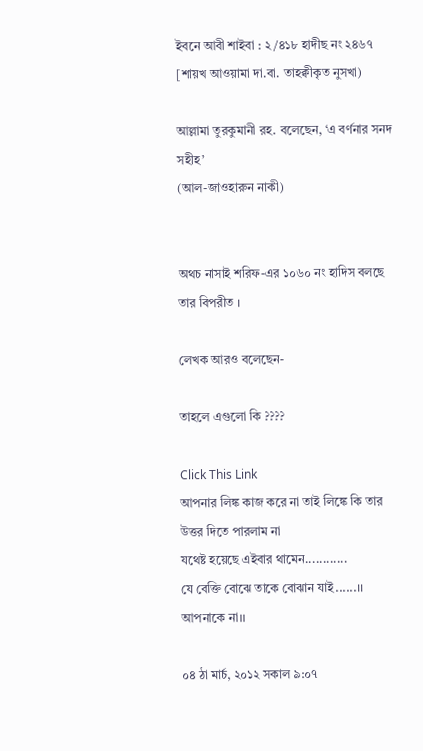ইবনে আবী শাইবা : ২/৪১৮ হাদীছ নং ২৪৬৭ [শায়খ আওয়ামা দা.বা. তাহক্বীকৃত নুসখা)

আল্লামা তুরকুমানী রহ. বলেছেন, ‘এ বর্ণনার সনদ সহীহ’
(আল-জাওহারুন নাকী)


অথচ নাসাই শরিফ-এর ১০৬০ নং হাদিস বলছে তার বিপরীত ।

লেখক আরও বলেছেন-

তাহলে এগুলো কি ????

Click This Link
আপনার লিঙ্ক কাজ করে না তাই লিঙ্কে কি তার উত্তর দিতে পারলাম না
যথেষ্ট হয়েছে এইবার থামেন............
যে বেক্তি বোঝে তাকে বোঝান যাই......।। আপনাকে না।।

০৪ ঠা মার্চ, ২০১২ সকাল ৯:০৭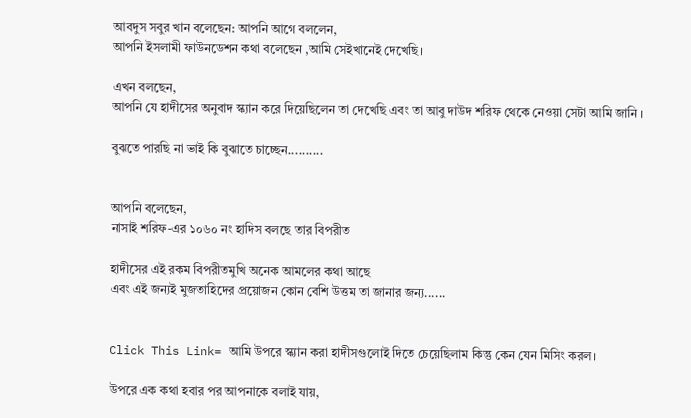আবদুস সবুর খান বলেছেন: আপনি আগে বললেন,
আপনি ইসলামী ফাউনডেশন কথা বলেছেন ,আমি সেইখানেই দেখেছি।

এখন বলছেন,
আপনি যে হাদীসের অনুবাদ স্ক্যান করে দিয়েছিলেন তা দেখেছি এবং তা আবু দাউদ শরিফ থেকে নেওয়া সেটা আমি জানি ।

বুঝতে পারছি না ভাই কি বুঝাতে চাচ্ছেন..........


আপনি বলেছেন,
নাসাই শরিফ-এর ১০৬০ নং হাদিস বলছে তার বিপরীত

হাদীসের এই রকম বিপরীতমুখি অনেক আমলের কথা আছে
এবং এই জন্যই মুজতাহিদের প্রয়োজন কোন বেশি উত্তম তা জানার জন্য......


Click This Link= আমি উপরে স্ক্যান করা হাদীসগুলোই দিতে চেয়েছিলাম কিন্তু কেন যেন মিসিং করল।

উপরে এক কথা হবার পর আপনাকে বলাই যায়,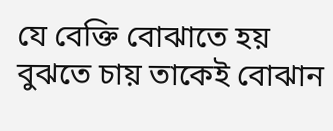যে বেক্তি বোঝাতে হয় বুঝতে চায় তাকেই বোঝান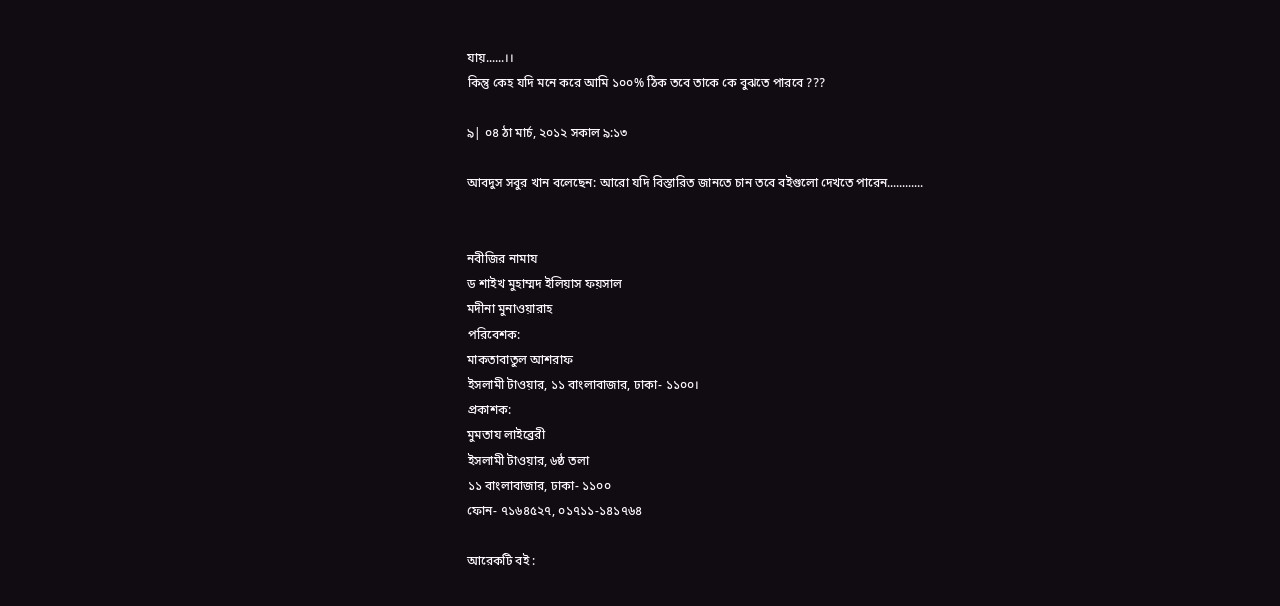যায়......।।
কিন্তু কেহ যদি মনে করে আমি ১০০% ঠিক তবে তাকে কে বুঝতে পারবে ???

৯| ০৪ ঠা মার্চ, ২০১২ সকাল ৯:১৩

আবদুস সবুর খান বলেছেন: আরো যদি বিস্তারিত জানতে চান তবে বইগুলো দেখতে পারেন............


নবীজির নামায
ড শাইখ মুহাম্মদ ইলিয়াস ফয়সাল
মদীনা মুনাওয়ারাহ
পরিবেশক:
মাকতাবাতুল আশরাফ
ইসলামী টাওয়ার, ১১ বাংলাবাজার, ঢাকা- ১১০০।
প্রকাশক:
মুমতায লাইব্রেরী
ইসলামী টাওয়ার, ৬ষ্ঠ তলা
১১ বাংলাবাজার, ঢাকা- ১১০০
ফোন- ৭১৬৪৫২৭, ০১৭১১-১৪১৭৬৪

আরেকটি বই :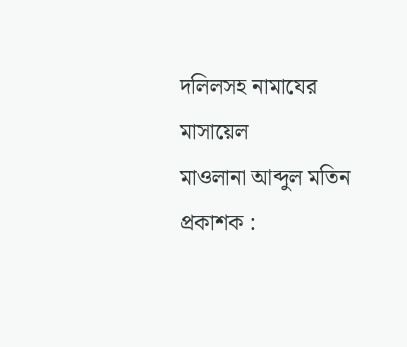দলিলসহ নামাযের মাসায়েল
মাওলানা আব্দুল মতিন
প্রকাশক :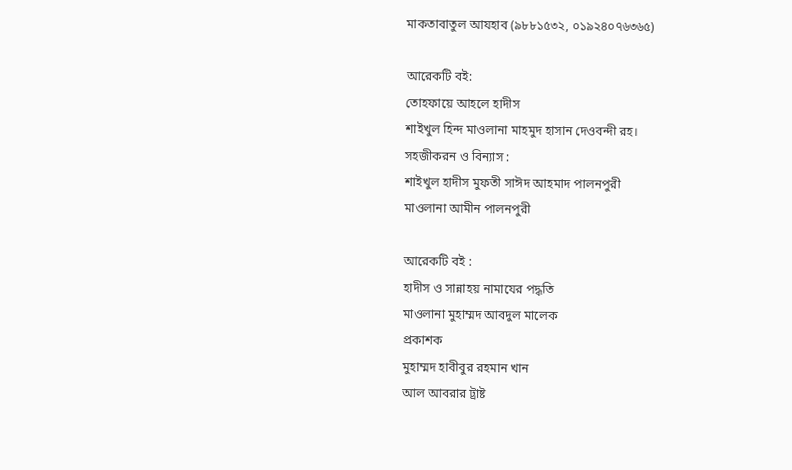মাকতাবাতুল আযহাব (৯৮৮১৫৩২, ০১৯২৪০৭৬৩৬৫)

আরেকটি বই:
তোহফায়ে আহলে হাদীস
শাইখুল হিন্দ মাওলানা মাহমুদ হাসান দেওবন্দী রহ।
সহজীকরন ও বিন্যাস :
শাইখুল হাদীস মুফতী সাঈদ আহমাদ পালনপুরী
মাওলানা আমীন পালনপুরী

আরেকটি বই :
হাদীস ও সান্নাহয় নামাযের পদ্ধতি
মাওলানা মুহাম্মদ আবদুল মালেক
প্রকাশক
মুহাম্মদ হাবীবুর রহমান খান
আল আবরার ট্রাষ্ট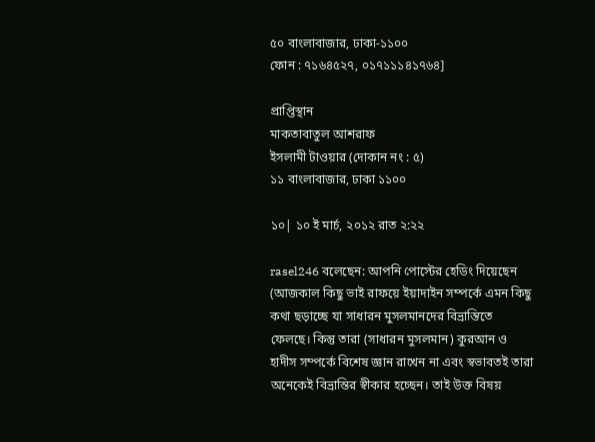৫০ বাংলাবাজার, ঢাকা-১১০০
ফোন : ৭১৬৪৫২৭, ০১৭১১১৪১৭৬৪]

প্রাপ্তিস্থান
মাকতাবাতুল আশরাফ
ইসলামী টাওয়ার (দোকান নং : ৫)
১১ বাংলাবাজার, ঢাকা ১১০০

১০| ১০ ই মার্চ, ২০১২ রাত ২:২২

rasel246 বলেছেন: আপনি পোস্টের হেডিং দিয়েছেন (আজকাল কিছু ভাই রাফয়ে ইয়াদাইন সম্পর্কে এমন কিছু কথা ছড়াচ্ছে যা সাধারন মুসলমানদের বিভ্রান্তিতে ফেলছে। কিন্তু তারা (সাধারন মুসলমান) কুরআন ও হাদীস সম্পর্কে বিশেষ জ্ঞান রাখেন না এবং স্বভাবতই তারা অনেকেই বিভ্রান্তির স্বীকার হচ্ছেন। তাই উক্ত বিষয়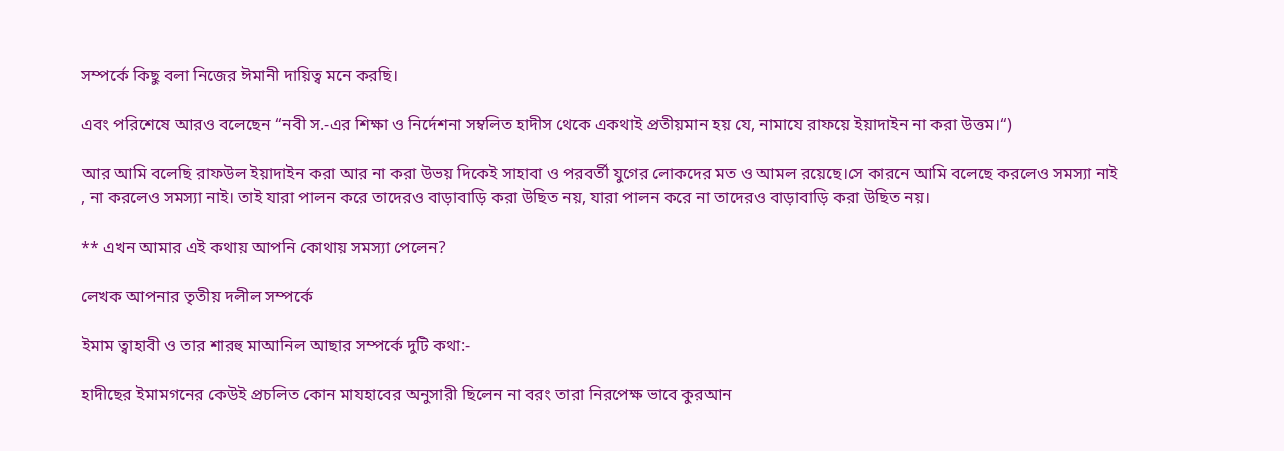সম্পর্কে কিছু বলা নিজের ঈমানী দায়িত্ব মনে করছি।

এবং পরিশেষে আরও বলেছেন “নবী স.-এর শিক্ষা ও নির্দেশনা সম্বলিত হাদীস থেকে একথাই প্রতীয়মান হয় যে, নামাযে রাফয়ে ইয়াদাইন না করা উত্তম।“)

আর আমি বলেছি রাফউল ইয়াদাইন করা আর না করা উভয় দিকেই সাহাবা ও পরবর্তী যুগের লোকদের মত ও আমল রয়েছে।সে কারনে আমি বলেছে করলেও সমস্যা নাই , না করলেও সমস্যা নাই। তাই যারা পালন করে তাদেরও বাড়াবাড়ি করা উছিত নয়, যারা পালন করে না তাদেরও বাড়াবাড়ি করা উছিত নয়।

** এখন আমার এই কথায় আপনি কোথায় সমস্যা পেলেন?

লেখক আপনার তৃতীয় দলীল সম্পর্কে

ইমাম ত্বাহাবী ও তার শারহু মাআনিল আছার সম্পর্কে দুটি কথা:-

হাদীছের ইমামগনের কেউই প্রচলিত কোন মাযহাবের অনুসারী ছিলেন না বরং তারা নিরপেক্ষ ভাবে কুরআন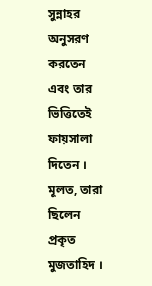সুন্নাহর অনুসরণ করতেন এবং তার ভিত্তিতেই ফায়সালা দিতেন । মূলত, তারা ছিলেন প্রকৃত মুজতাহিদ ।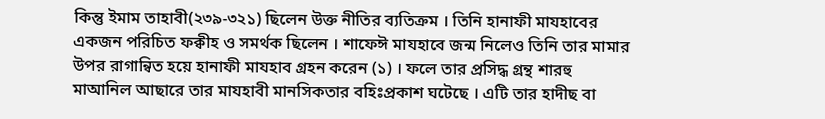কিন্তু ইমাম তাহাবী(২৩৯-৩২১) ছিলেন উক্ত নীতির ব্যতিক্রম । তিনি হানাফী মাযহাবের একজন পরিচিত ফক্বীহ ও সমর্থক ছিলেন । শাফেঈ মাযহাবে জন্ম নিলেও তিনি তার মামার উপর রাগান্বিত হয়ে হানাফী মাযহাব গ্রহন করেন (১) । ফলে তার প্রসিদ্ধ গ্রন্থ শারহু মাআনিল আছারে তার মাযহাবী মানসিকতার বহিঃপ্রকাশ ঘটেছে । এটি তার হাদীছ বা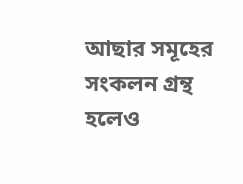আছার সমূহের সংকলন গ্রন্থ হলেও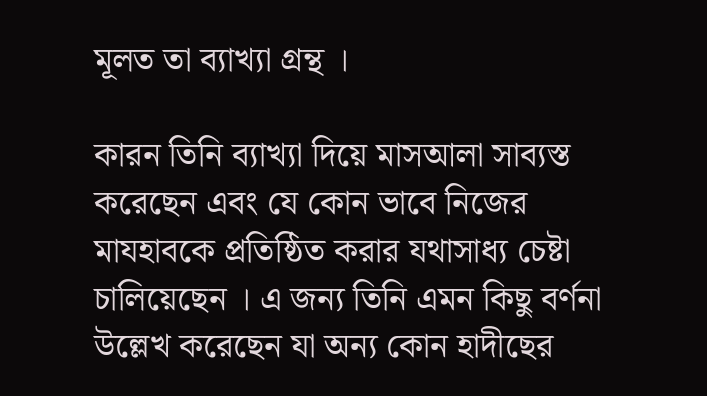মূলত তা ব্যাখ্যা গ্রন্থ ।

কারন তিনি ব্যাখ্যা দিয়ে মাসআলা সাব্যস্ত করেছেন এবং যে কোন ভাবে নিজের মাযহাবকে প্রতিষ্ঠিত করার যথাসাধ্য চেষ্টা চালিয়েছেন । এ জন্য তিনি এমন কিছু বর্ণনা উল্লেখ করেছেন যা অন্য কোন হাদীছের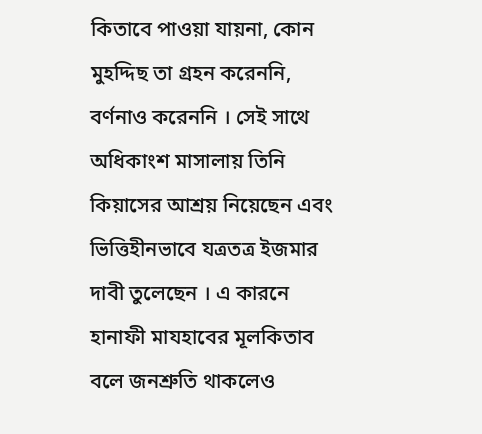কিতাবে পাওয়া যায়না, কোন মুহদ্দিছ তা গ্রহন করেননি, বর্ণনাও করেননি । সেই সাথে অধিকাংশ মাসালায় তিনি কিয়াসের আশ্রয় নিয়েছেন এবং ভিত্তিহীনভাবে যত্রতত্র ইজমার দাবী তুলেছেন । এ কারনে হানাফী মাযহাবের মূলকিতাব বলে জনশ্রুতি থাকলেও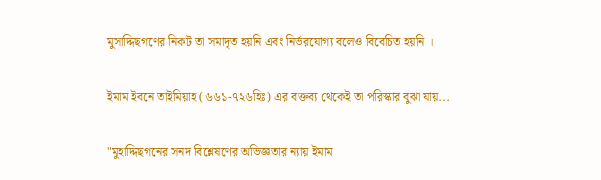মুসাদ্দিছগণের নিকট তা সমাদৃত হয়নি এবং নির্ভরযোগ্য বলেও বিবেচিত হয়নি ।

ইমাম ইবনে তাইমিয়াহ (৬৬১-৭২৬হিঃ) এর বক্তব্য থেকেই তা পরিস্কার বুঝা যায়...

"মুহাদ্দিছগনের সনদ বিশ্লেষণের অভিজ্ঞতার ন্যায় ইমাম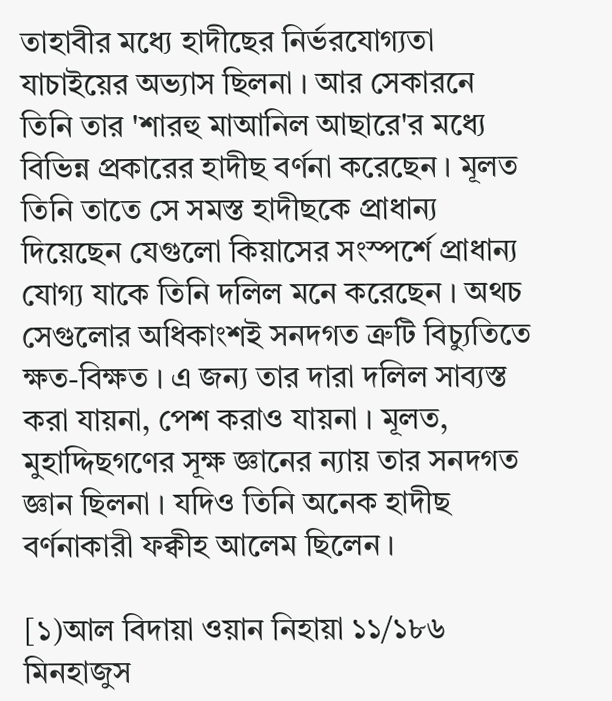তাহাবীর মধ্যে হাদীছের নির্ভরযোগ্যতা যাচাইয়ের অভ্যাস ছিলনা । আর সেকারনে তিনি তার 'শারহু মাআনিল আছারে'র মধ্যে বিভিন্ন প্রকারের হাদীছ বর্ণনা করেছেন । মূলত তিনি তাতে সে সমস্ত হাদীছকে প্রাধান্য দিয়েছেন যেগুলো কিয়াসের সংস্পর্শে প্রাধান্য যোগ্য যাকে তিনি দলিল মনে করেছেন । অথচ সেগুলোর অধিকাংশই সনদগত ত্রুটি বিচ্যুতিতে ক্ষত-বিক্ষত । এ জন্য তার দারা দলিল সাব্যস্ত করা যায়না, পেশ করাও যায়না । মূলত, মুহাদ্দিছগণের সূক্ষ জ্ঞানের ন্যায় তার সনদগত জ্ঞান ছিলনা । যদিও তিনি অনেক হাদীছ বর্ণনাকারী ফক্বীহ আলেম ছিলেন ।

[১)আল বিদায়া ওয়ান নিহায়া ১১/১৮৬
মিনহাজুস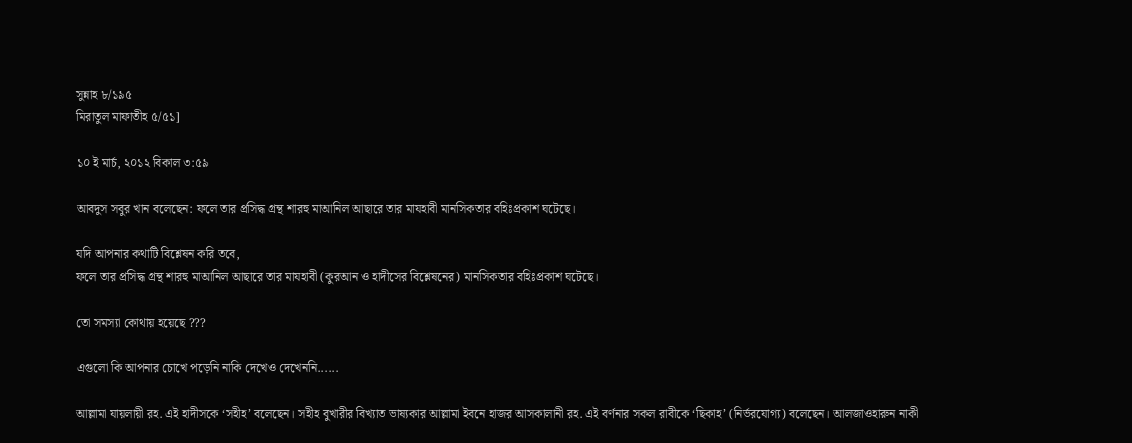সুন্নাহ ৮/১৯৫
মিরাতুল মাফাতীহ ৫/৫১]

১০ ই মার্চ, ২০১২ বিকাল ৩:৫৯

আবদুস সবুর খান বলেছেন: ফলে তার প্রসিদ্ধ গ্রন্থ শারহু মাআনিল আছারে তার মাযহাবী মানসিকতার বহিঃপ্রকাশ ঘটেছে।

যদি আপনার কথাটি বিশ্লেষন করি তবে,
ফলে তার প্রসিদ্ধ গ্রন্থ শারহু মাআনিল আছারে তার মাযহাবী (কুরআন ও হাদীসের বিশ্লেষনের) মানসিকতার বহিঃপ্রকাশ ঘটেছে।

তো সমস্যা কোথায় হয়েছে ???

এগুলো কি আপনার চোখে পড়েনি নাকি দেখেও দেখেননি......

আল্লামা যায়লায়ী রহ. এই হাদীসকে ‘সহীহ’ বলেছেন। সহীহ বুখারীর বিখ্যাত ভাষ্যকার আল্লামা ইবনে হাজর আসকালানী রহ. এই বর্ণনার সকল রাবীকে ‘ছিকাহ’ (নির্ভরযোগ্য) বলেছেন। আলজাওহারুন নাকী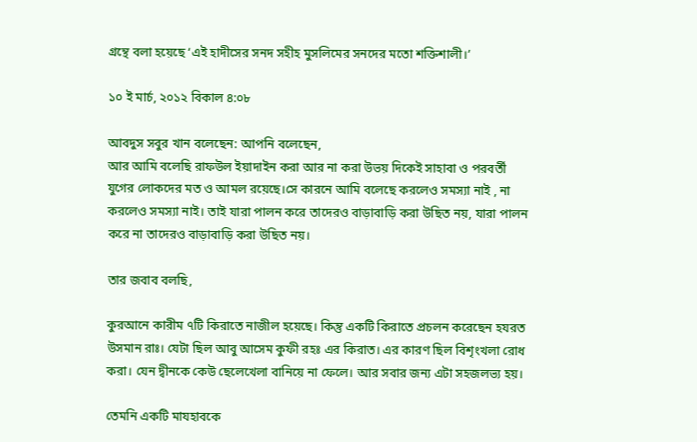গ্রন্থে বলা হয়েছে ‘এই হাদীসের সনদ সহীহ মুসলিমের সনদের মতো শক্তিশালী।’

১০ ই মার্চ, ২০১২ বিকাল ৪:০৮

আবদুস সবুর খান বলেছেন: আপনি বলেছেন,
আর আমি বলেছি রাফউল ইয়াদাইন করা আর না করা উভয় দিকেই সাহাবা ও পরবর্তী যুগের লোকদের মত ও আমল রয়েছে।সে কারনে আমি বলেছে করলেও সমস্যা নাই , না করলেও সমস্যা নাই। তাই যারা পালন করে তাদেরও বাড়াবাড়ি করা উছিত নয়, যারা পালন করে না তাদেরও বাড়াবাড়ি করা উছিত নয়।

তার জবাব বলছি,

কুরআনে কারীম ৭টি কিরাতে নাজীল হয়েছে। কিন্তু একটি কিরাতে প্রচলন করেছেন হযরত উসমান রাঃ। যেটা ছিল আবু আসেম কুফী রহঃ এর কিরাত। এর কারণ ছিল বিশৃংখলা রোধ করা। যেন দ্বীনকে কেউ ছেলেখেলা বানিয়ে না ফেলে। আর সবার জন্য এটা সহজলভ্য হয়।

তেমনি একটি মাযহাবকে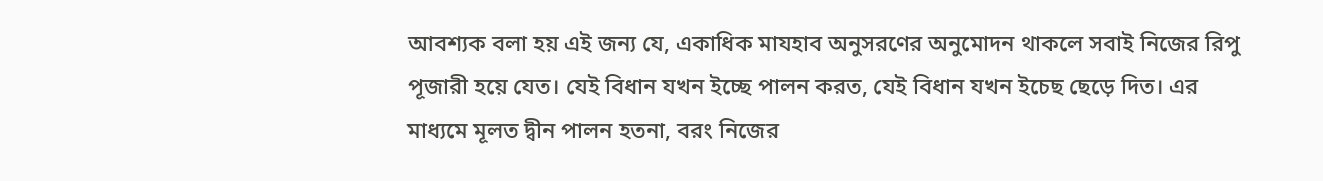আবশ্যক বলা হয় এই জন্য যে, একাধিক মাযহাব অনুসরণের অনুমোদন থাকলে সবাই নিজের রিপু পূজারী হয়ে যেত। যেই বিধান যখন ইচ্ছে পালন করত, যেই বিধান যখন ইচেছ ছেড়ে দিত। এর মাধ্যমে মূলত দ্বীন পালন হতনা, বরং নিজের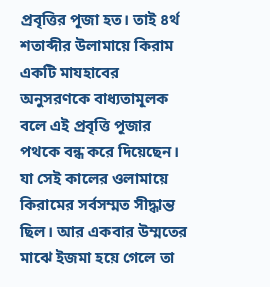প্রবৃত্তির পূজা হত। তাই ৪র্থ শতাব্দীর উলামায়ে কিরাম একটি মাযহাবের অনুসরণকে বাধ্যতামূলক বলে এই প্রবৃত্তি পূজার পথকে বন্ধ করে দিয়েছেন। যা সেই কালের ওলামায়ে কিরামের সর্বসম্মত সীদ্ধান্ত ছিল। আর একবার উম্মতের মাঝে ইজমা হয়ে গেলে তা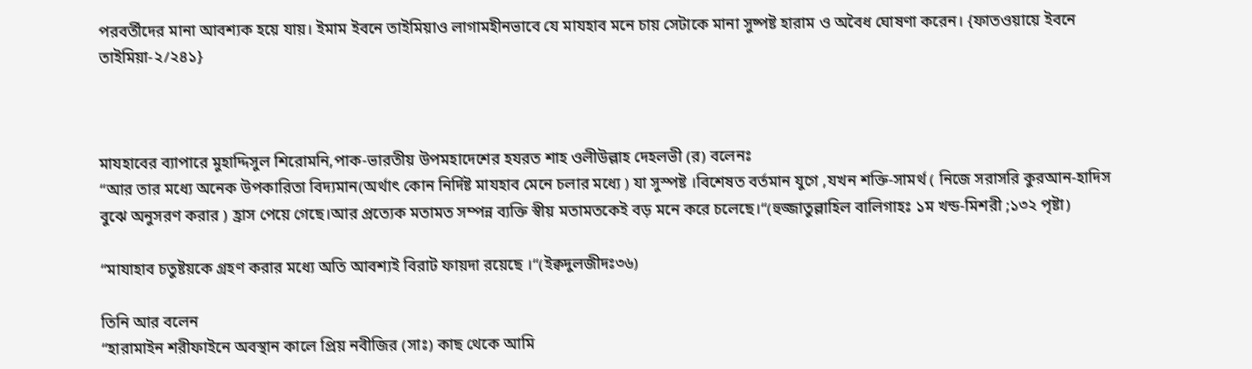পরবর্তীদের মানা আবশ্যক হয়ে যায়। ইমাম ইবনে তাইমিয়াও লাগামহীনভাবে যে মাযহাব মনে চায় সেটাকে মানা সুষ্পষ্ট হারাম ও অবৈধ ঘোষণা করেন। {ফাতওয়ায়ে ইবনে তাইমিয়া-২/২৪১}



মাযহাবের ব্যাপারে মুহাদ্দিসুল শিরোমনি,পাক-ভারতীয় উপমহাদেশের হযরত শাহ ওলীউল্লাহ দেহলভী (র) বলেনঃ
“আর তার মধ্যে অনেক উপকারিতা বিদ্যমান(অর্থাৎ কোন নির্দিষ্ট মাযহাব মেনে চলার মধ্যে ) যা সুস্পষ্ট ।বিশেষত বর্তমান যুগে ,যখন শক্তি-সামর্থ ( নিজে সরাসরি কুরআন-হাদিস বুঝে অনুসরণ করার ) হ্রাস পেয়ে গেছে।আর প্রত্যেক মতামত সম্পন্ন ব্যক্তি স্বীয় মতামতকেই বড় মনে করে চলেছে।“(হুজ্জাতুল্লাহিল বালিগাহঃ ১ম খন্ড-মিশরী ;১৩২ পৃষ্টা)

“মাযাহাব চতুষ্টয়কে গ্রহণ করার মধ্যে অতি আবশ্যই বিরাট ফায়দা রয়েছে ।“(ইক্বদুলজীদঃ৩৬)

তিনি আর বলেন
“হারামাইন শরীফাইনে অবস্থান কালে প্রিয় নবীজির (সাঃ) কাছ থেকে আমি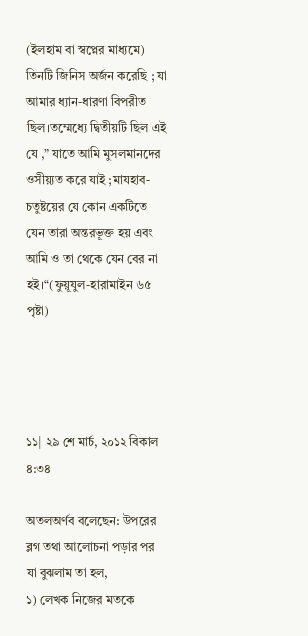(ইলহাম বা স্বপ্নের মাধ্যমে) তিনটি জিনিস অর্জন করেছি ; যা আমার ধ্যান-ধারণা বিপরীত ছিল।তম্মেধ্যে দ্বিতীয়টি ছিল এই যে ,” যাতে আমি মুসলমানদের ওসীয়্যত করে যাই ;মাযহাব-চতুষ্টয়ের যে কোন একটিতে যেন তারা অন্তরভূক্ত হয় এবং আমি ও তা থেকে যেন বের না হই।“(ফুয়ূযুল-হারামাইন ৬৫ পৃষ্টা)




১১| ২৯ শে মার্চ, ২০১২ বিকাল ৪:৩৪

অতলঅর্ণব বলেছেন: উপরের ব্লগ তথা আলোচনা পড়ার পর যা বুঝলাম তা হল,
১) লেখক নিজের মতকে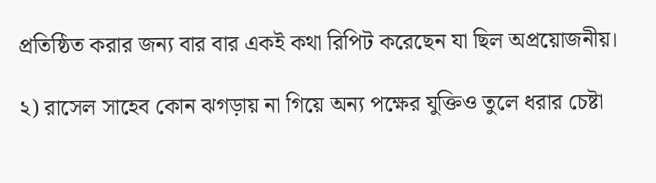প্রতিষ্ঠিত করার জন্য বার বার একই কথা রিপিট করেছেন যা ছিল অপ্রয়োজনীয়।

২) রাসেল সাহেব কোন ঝগড়ায় না গিয়ে অন্য পক্ষের যুক্তিও তুলে ধরার চেষ্টা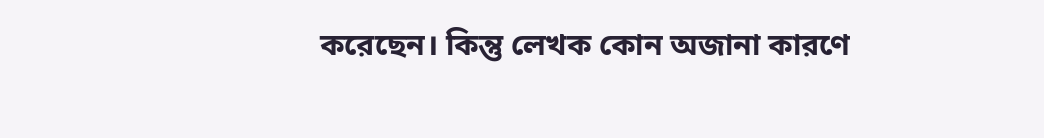করেছেন। কিন্তু লেখক কোন অজানা কারণে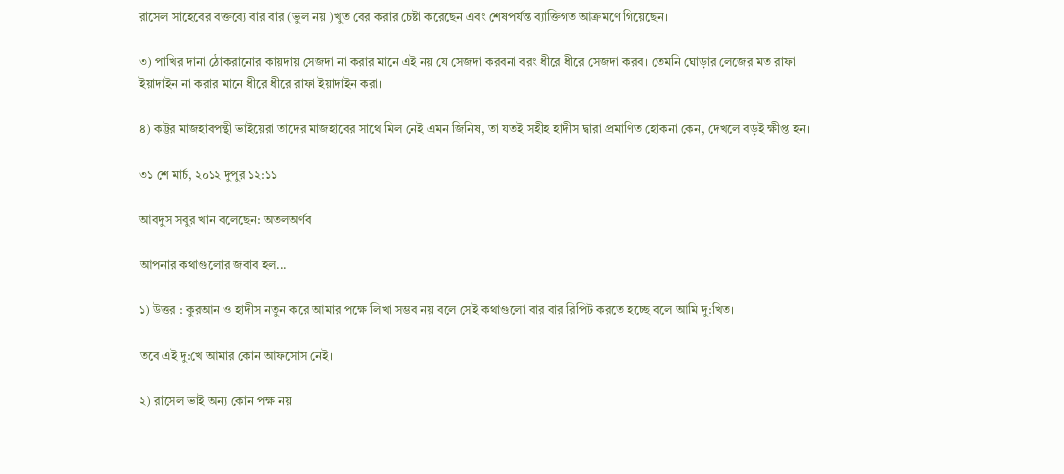রাসেল সাহেবের বক্তব্যে বার বার (ভুল নয় )খুত বের করার চেষ্টা করেছেন এবং শেষপর্যন্ত ব্যাক্তিগত আক্রমণে গিয়েছেন।

৩) পাখির দানা ঠোকরানোর কায়দায় সেজদা না করার মানে এই নয় যে সেজদা করবনা বরং ধীরে ধীরে সেজদা করব। তেমনি ঘোড়ার লেজের মত রাফা ইয়াদাইন না করার মানে ধীরে ধীরে রাফা ইয়াদাইন করা।

৪) কট্টর মাজহাবপন্থী ভাইয়েরা তাদের মাজহাবের সাথে মিল নেই এমন জিনিষ, তা যতই সহীহ হাদীস দ্বারা প্রমাণিত হোকনা কেন, দেখলে বড়ই ক্ষীপ্ত হন।

৩১ শে মার্চ, ২০১২ দুপুর ১২:১১

আবদুস সবুর খান বলেছেন: অতলঅর্ণব

আপনার কথাগুলোর জবাব হল...

১) উত্তর : কুরআন ও হাদীস নতুন করে আমার পক্ষে লিখা সম্ভব নয় বলে সেই কথাগুলো বার বার রিপিট করতে হচ্ছে বলে আমি দু:খিত।

তবে এই দু:খে আমার কোন আফসোস নেই।

২) রাসেল ভাই অন্য কোন পক্ষ নয়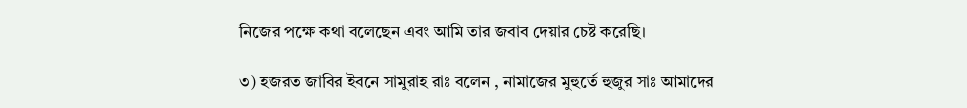নিজের পক্ষে কথা বলেছেন এবং আমি তার জবাব দেয়ার চেষ্ট করেছি।

৩) হজরত জাবির ইবনে সামুরাহ রাঃ বলেন , নামাজের মুহুর্তে হুজুর সাঃ আমাদের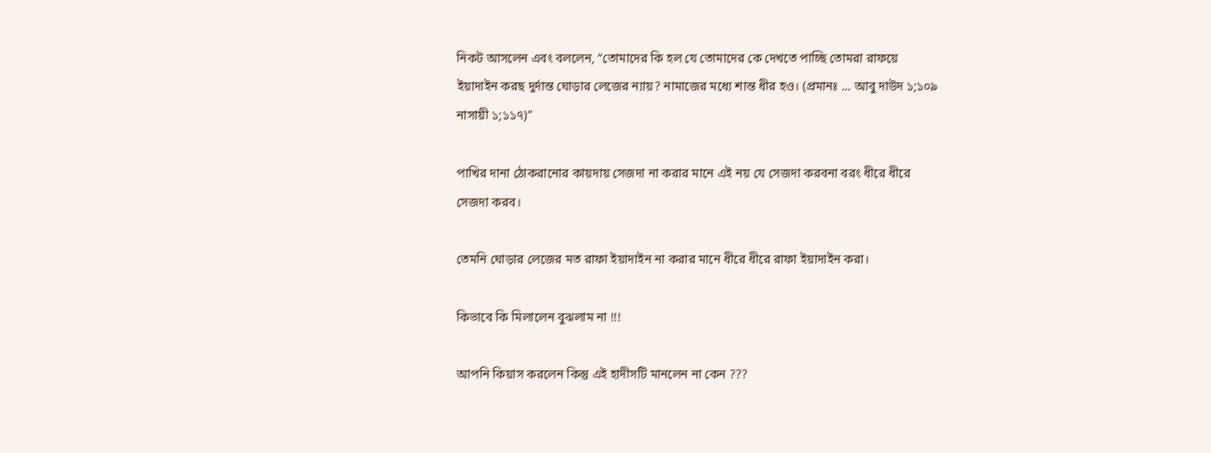নিকট আসলেন এবং বললেন, “তোমাদের কি হল যে তোমাদের কে দেখতে পাচ্ছি তোমরা রাফয়ে ইয়াদাইন করছ দুর্দান্ত ঘোড়ার লেজের ন্যায়? নামাজের মধ্যে শান্ত ধীর হও। (প্রমানঃ ... আবু দাউদ ১;১০৯ নাসায়ী ১;১১৭)”

পাখির দানা ঠোকরানোর কায়দায় সেজদা না করার মানে এই নয় যে সেজদা করবনা বরং ধীরে ধীরে সেজদা করব।

তেমনি ঘোড়ার লেজের মত রাফা ইয়াদাইন না করার মানে ধীরে ধীরে রাফা ইয়াদাইন করা।

কিভাবে কি মিলালেন বুঝলাম না !!!

আপনি কিয়াস করলেন কিন্তু এই হাদীসটি মানলেন না কেন ???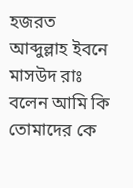হজরত আব্দুল্লাহ ইবনে মাসউদ রাঃ বলেন আমি কি তোমাদের কে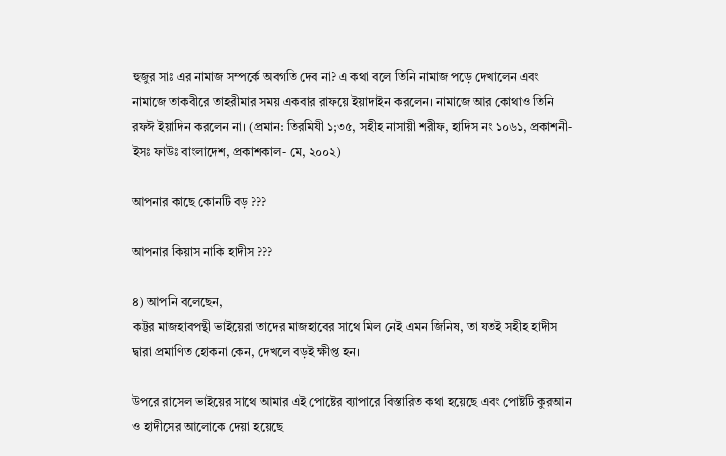হুজুর সাঃ এর নামাজ সম্পর্কে অবগতি দেব না? এ কথা বলে তিনি নামাজ পড়ে দেখালেন এবং নামাজে তাকবীরে তাহরীমার সময় একবার রাফয়ে ইয়াদাইন করলেন। নামাজে আর কোথাও তিনি রফঈ ইয়াদিন করলেন না। (প্রমান: তিরমিযী ১;৩৫, সহীহ নাসায়ী শরীফ, হাদিস নং ১০৬১, প্রকাশনী- ইসঃ ফাউঃ বাংলাদেশ, প্রকাশকাল- মে, ২০০২)

আপনার কাছে কোনটি বড় ???

আপনার কিয়াস নাকি হাদীস ???

৪) আপনি বলেছেন,
কট্টর মাজহাবপন্থী ভাইয়েরা তাদের মাজহাবের সাথে মিল নেই এমন জিনিষ, তা যতই সহীহ হাদীস দ্বারা প্রমাণিত হোকনা কেন, দেখলে বড়ই ক্ষীপ্ত হন।

উপরে রাসেল ভাইয়ের সাথে আমার এই পোষ্টের ব্যাপারে বিস্তারিত কথা হয়েছে এবং পোষ্টটি কুরআন ও হাদীসের আলোকে দেয়া হয়েছে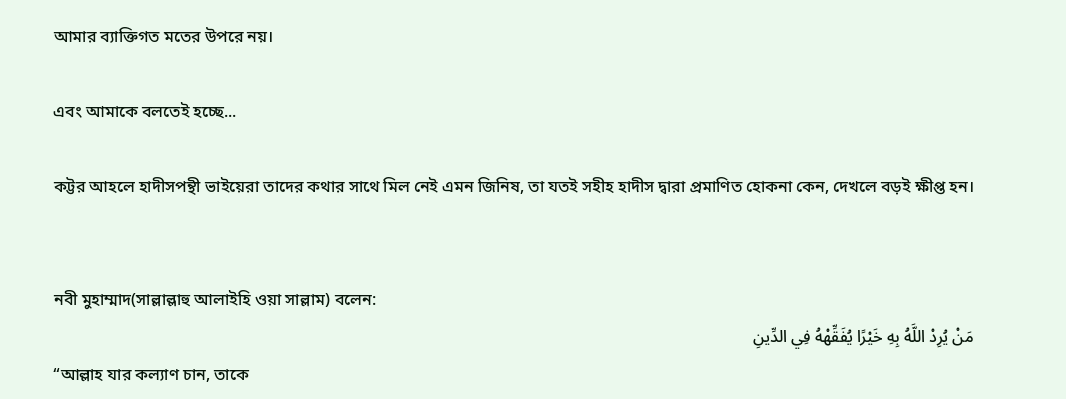আমার ব্যাক্তিগত মতের উপরে নয়।

এবং আমাকে বলতেই হচ্ছে...

কট্টর আহলে হাদীসপন্থী ভাইয়েরা তাদের কথার সাথে মিল নেই এমন জিনিষ, তা যতই সহীহ হাদীস দ্বারা প্রমাণিত হোকনা কেন, দেখলে বড়ই ক্ষীপ্ত হন।


নবী মুহাম্মাদ(সাল্লাল্লাহু আলাইহি ওয়া সাল্লাম) বলেন:
مَنْ يُرِدْ اللَّهُ بِهِ خَيْرًا يُفَقِّهْهُ فِي الدِّينِ
“আল্লাহ যার কল্যাণ চান, তাকে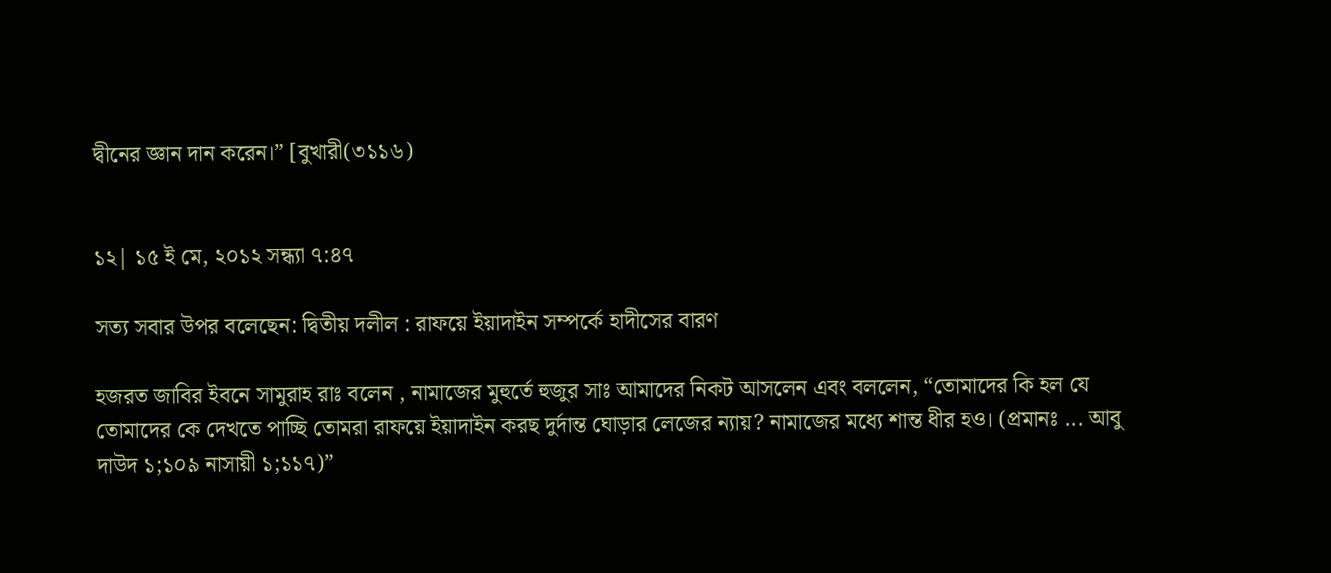দ্বীনের জ্ঞান দান করেন।” [বুখারী(৩১১৬)


১২| ১৫ ই মে, ২০১২ সন্ধ্যা ৭:৪৭

সত্য সবার উপর বলেছেন: দ্বিতীয় দলীল : রাফয়ে ইয়াদাইন সম্পর্কে হাদীসের বারণ

হজরত জাবির ইবনে সামুরাহ রাঃ বলেন , নামাজের মুহুর্তে হুজুর সাঃ আমাদের নিকট আসলেন এবং বললেন, “তোমাদের কি হল যে তোমাদের কে দেখতে পাচ্ছি তোমরা রাফয়ে ইয়াদাইন করছ দুর্দান্ত ঘোড়ার লেজের ন্যায়? নামাজের মধ্যে শান্ত ধীর হও। (প্রমানঃ ... আবু দাউদ ১;১০৯ নাসায়ী ১;১১৭)”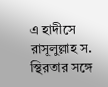এ হাদীসে রাসূলুল্লাহ স. স্থিরতার সঙ্গে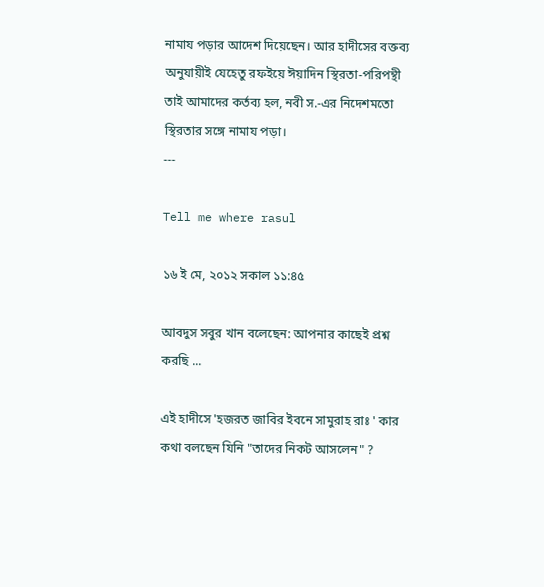নামায পড়ার আদেশ দিয়েছেন। আর হাদীসের বক্তব্য অনুযায়ীই যেহেতু রফইয়ে ঈয়াদিন স্থিরতা-পরিপন্থী তাই আমাদের কর্তব্য হল, নবী স.-এর নিদেশমতো স্থিরতার সঙ্গে নামায পড়া।
---

Tell me where rasul

১৬ ই মে, ২০১২ সকাল ১১:৪৫

আবদুস সবুর খান বলেছেন: আপনার কাছেই প্রশ্ন করছি ...

এই হাদীসে 'হজরত জাবির ইবনে সামুরাহ রাঃ ' কার কথা বলছেন যিনি "তাদের নিকট আসলেন" ?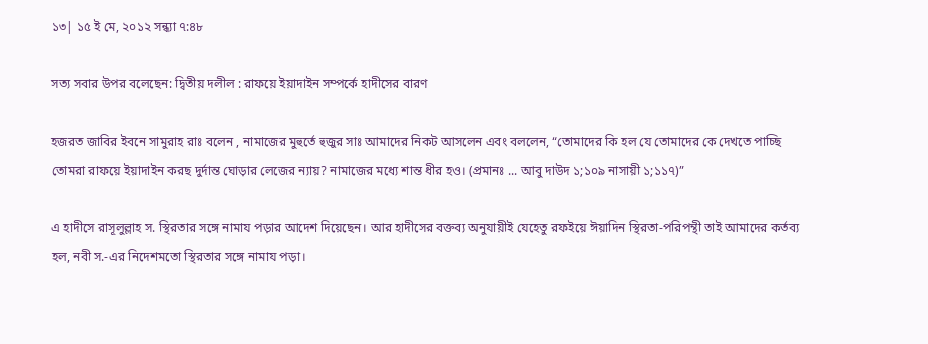১৩| ১৫ ই মে, ২০১২ সন্ধ্যা ৭:৪৮

সত্য সবার উপর বলেছেন: দ্বিতীয় দলীল : রাফয়ে ইয়াদাইন সম্পর্কে হাদীসের বারণ

হজরত জাবির ইবনে সামুরাহ রাঃ বলেন , নামাজের মুহুর্তে হুজুর সাঃ আমাদের নিকট আসলেন এবং বললেন, “তোমাদের কি হল যে তোমাদের কে দেখতে পাচ্ছি তোমরা রাফয়ে ইয়াদাইন করছ দুর্দান্ত ঘোড়ার লেজের ন্যায়? নামাজের মধ্যে শান্ত ধীর হও। (প্রমানঃ ... আবু দাউদ ১;১০৯ নাসায়ী ১;১১৭)”

এ হাদীসে রাসূলুল্লাহ স. স্থিরতার সঙ্গে নামায পড়ার আদেশ দিয়েছেন। আর হাদীসের বক্তব্য অনুযায়ীই যেহেতু রফইয়ে ঈয়াদিন স্থিরতা-পরিপন্থী তাই আমাদের কর্তব্য হল, নবী স.-এর নিদেশমতো স্থিরতার সঙ্গে নামায পড়া।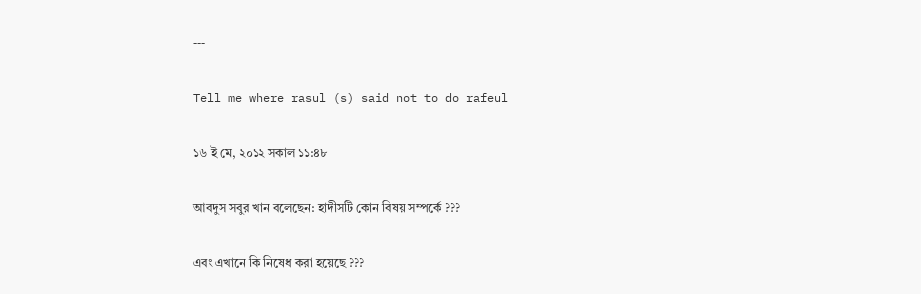---

Tell me where rasul (s) said not to do rafeul

১৬ ই মে, ২০১২ সকাল ১১:৪৮

আবদুস সবুর খান বলেছেন: হাদীসটি কোন বিষয় সম্পর্কে ???

এবং এখানে কি নিষেধ করা হয়েছে ???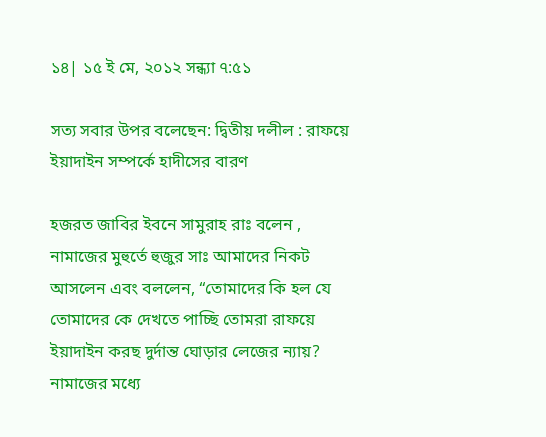১৪| ১৫ ই মে, ২০১২ সন্ধ্যা ৭:৫১

সত্য সবার উপর বলেছেন: দ্বিতীয় দলীল : রাফয়ে ইয়াদাইন সম্পর্কে হাদীসের বারণ

হজরত জাবির ইবনে সামুরাহ রাঃ বলেন , নামাজের মুহুর্তে হুজুর সাঃ আমাদের নিকট আসলেন এবং বললেন, “তোমাদের কি হল যে তোমাদের কে দেখতে পাচ্ছি তোমরা রাফয়ে ইয়াদাইন করছ দুর্দান্ত ঘোড়ার লেজের ন্যায়? নামাজের মধ্যে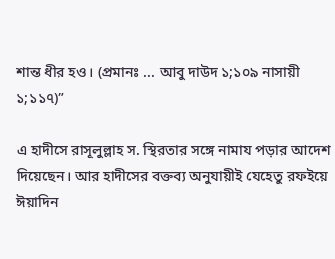শান্ত ধীর হও। (প্রমানঃ ... আবু দাউদ ১;১০৯ নাসায়ী ১;১১৭)”

এ হাদীসে রাসূলুল্লাহ স. স্থিরতার সঙ্গে নামায পড়ার আদেশ দিয়েছেন। আর হাদীসের বক্তব্য অনুযায়ীই যেহেতু রফইয়ে ঈয়াদিন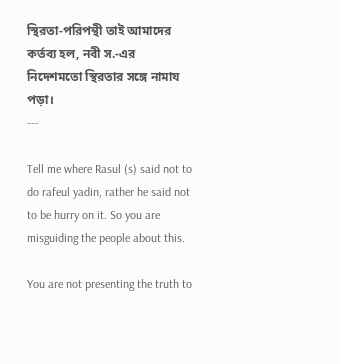স্থিরতা-পরিপন্থী তাই আমাদের কর্তব্য হল, নবী স.-এর নিদেশমতো স্থিরতার সঙ্গে নামায পড়া।
---

Tell me where Rasul (s) said not to do rafeul yadin, rather he said not to be hurry on it. So you are misguiding the people about this.

You are not presenting the truth to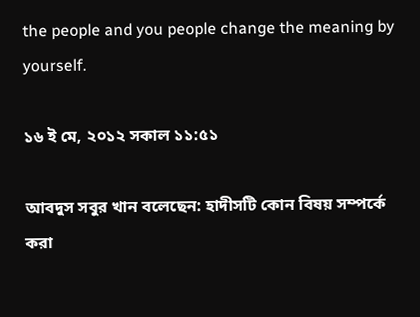the people and you people change the meaning by yourself.

১৬ ই মে, ২০১২ সকাল ১১:৫১

আবদুস সবুর খান বলেছেন: হাদীসটি কোন বিষয় সম্পর্কে করা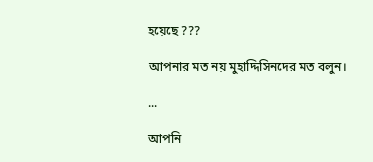হয়েছে ???

আপনার মত নয় মুহাদ্দিসিনদের মত বলুন।

...

আপনি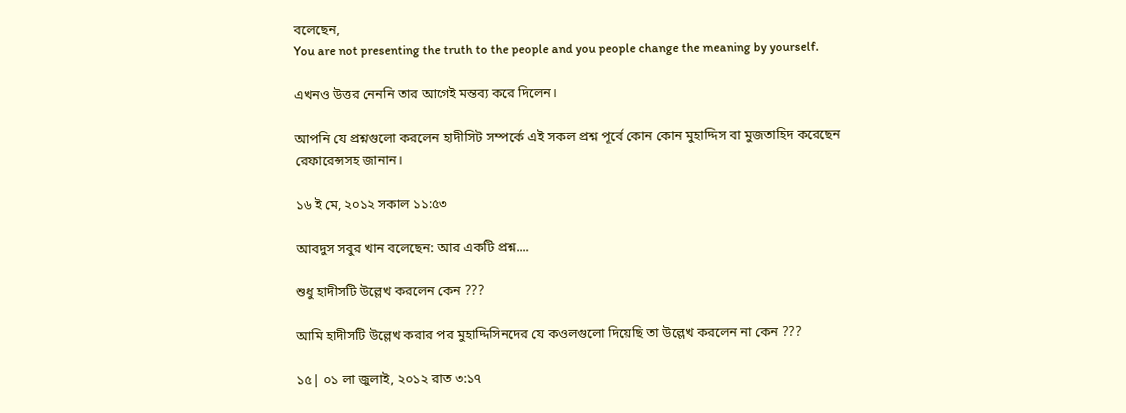বলেছেন,
You are not presenting the truth to the people and you people change the meaning by yourself.

এখনও উত্তর নেননি তার আগেই মন্তব্য করে দিলেন।

আপনি যে প্রশ্নগুলো করলেন হাদীসিট সম্পর্কে এই সকল প্রশ্ন পূর্বে কোন কোন মুহাদ্দিস বা মুজতাহিদ করেছেন রেফারেন্সসহ জানান।

১৬ ই মে, ২০১২ সকাল ১১:৫৩

আবদুস সবুর খান বলেছেন: আর একটি প্রশ্ন....

শুধু হাদীসটি উল্লেখ করলেন কেন ???

আমি হাদীসটি উল্লেখ করার পর মুহাদ্দিসিনদের যে কওলগুলো দিয়েছি তা উল্লেখ করলেন না কেন ???

১৫| ০১ লা জুলাই, ২০১২ রাত ৩:১৭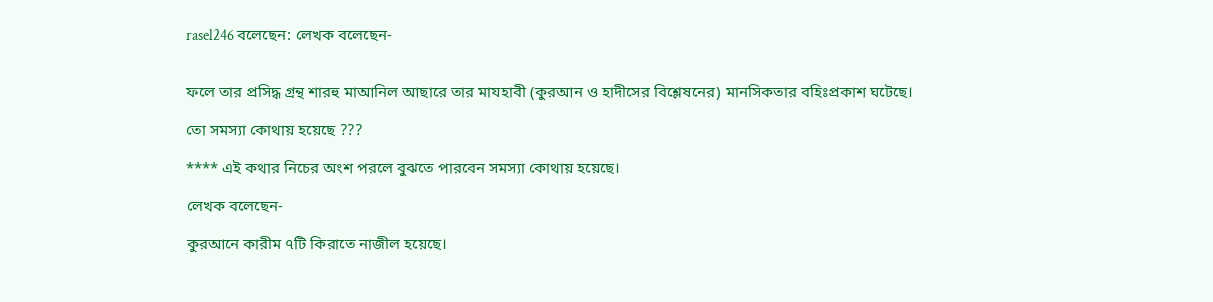rasel246 বলেছেন: লেখক বলেছেন-


ফলে তার প্রসিদ্ধ গ্রন্থ শারহু মাআনিল আছারে তার মাযহাবী (কুরআন ও হাদীসের বিশ্লেষনের) মানসিকতার বহিঃপ্রকাশ ঘটেছে।

তো সমস্যা কোথায় হয়েছে ???

**** এই কথার নিচের অংশ পরলে বুঝতে পারবেন সমস্যা কোথায় হয়েছে।

লেখক বলেছেন-

কুরআনে কারীম ৭টি কিরাতে নাজীল হয়েছে।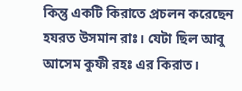কিন্তু একটি কিরাতে প্রচলন করেছেন হযরত উসমান রাঃ। যেটা ছিল আবু আসেম কুফী রহঃ এর কিরাত।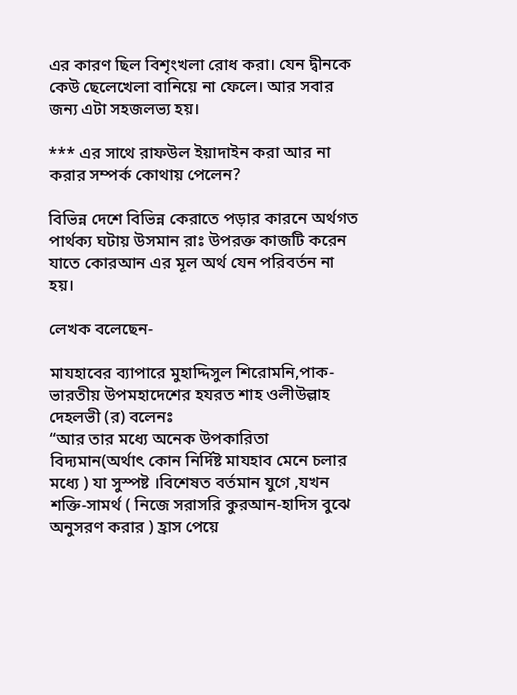এর কারণ ছিল বিশৃংখলা রোধ করা। যেন দ্বীনকে কেউ ছেলেখেলা বানিয়ে না ফেলে। আর সবার জন্য এটা সহজলভ্য হয়।

*** এর সাথে রাফউল ইয়াদাইন করা আর না করার সম্পর্ক কোথায় পেলেন?

বিভিন্ন দেশে বিভিন্ন কেরাতে পড়ার কারনে অর্থগত পার্থক্য ঘটায় উসমান রাঃ উপরক্ত কাজটি করেন যাতে কোরআন এর মূল অর্থ যেন পরিবর্তন না হয়।

লেখক বলেছেন-

মাযহাবের ব্যাপারে মুহাদ্দিসুল শিরোমনি,পাক-ভারতীয় উপমহাদেশের হযরত শাহ ওলীউল্লাহ দেহলভী (র) বলেনঃ
“আর তার মধ্যে অনেক উপকারিতা বিদ্যমান(অর্থাৎ কোন নির্দিষ্ট মাযহাব মেনে চলার মধ্যে ) যা সুস্পষ্ট ।বিশেষত বর্তমান যুগে ,যখন শক্তি-সামর্থ ( নিজে সরাসরি কুরআন-হাদিস বুঝে অনুসরণ করার ) হ্রাস পেয়ে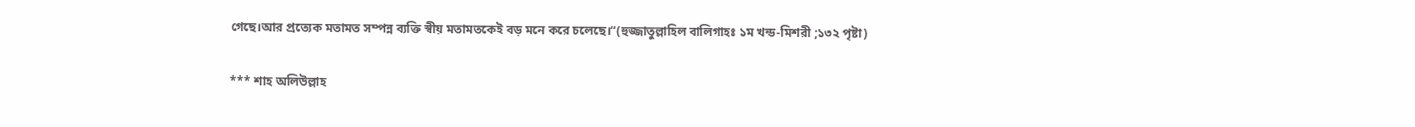গেছে।আর প্রত্যেক মতামত সম্পন্ন ব্যক্তি স্বীয় মতামতকেই বড় মনে করে চলেছে।“(হুজ্জাতুল্লাহিল বালিগাহঃ ১ম খন্ড-মিশরী ;১৩২ পৃষ্টা)

*** শাহ অলিউল্লাহ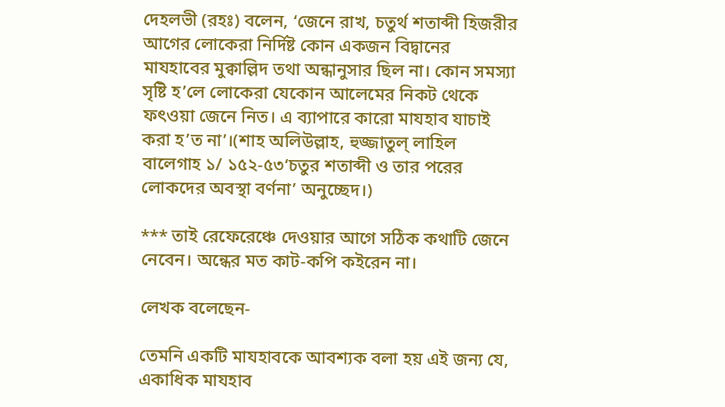দেহলভী (রহঃ) বলেন, ‘জেনে রাখ, চতুর্থ শতাব্দী হিজরীর আগের লোকেরা নির্দিষ্ট কোন একজন বিদ্বানের মাযহাবের মুক্বাল্লিদ তথা অন্ধানুসার ছিল না। কোন সমস্যা সৃষ্টি হ’লে লোকেরা যেকোন আলেমের নিকট থেকে ফৎওয়া জেনে নিত। এ ব্যাপারে কারো মাযহাব যাচাই করা হ’ত না’।(শাহ অলিউল্লাহ, হুজ্জাতুল্ লাহিল বালেগাহ ১/ ১৫২-৫৩‘চতুর শতাব্দী ও তার পরের লোকদের অবস্থা বর্ণনা’ অনুচ্ছেদ।)

*** তাই রেফেরেঞ্চে দেওয়ার আগে সঠিক কথাটি জেনে নেবেন। অন্ধের মত কাট-কপি কইরেন না।

লেখক বলেছেন-

তেমনি একটি মাযহাবকে আবশ্যক বলা হয় এই জন্য যে, একাধিক মাযহাব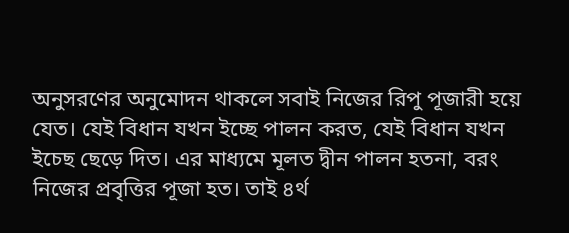অনুসরণের অনুমোদন থাকলে সবাই নিজের রিপু পূজারী হয়ে যেত। যেই বিধান যখন ইচ্ছে পালন করত, যেই বিধান যখন ইচেছ ছেড়ে দিত। এর মাধ্যমে মূলত দ্বীন পালন হতনা, বরং নিজের প্রবৃত্তির পূজা হত। তাই ৪র্থ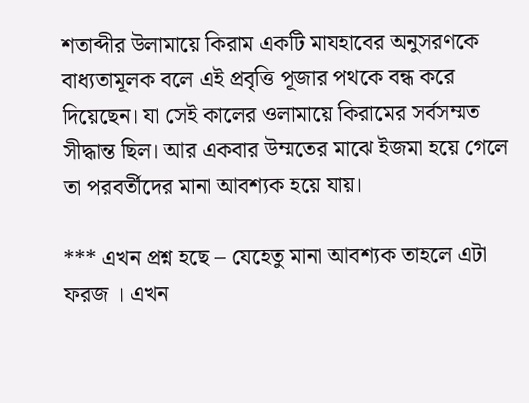শতাব্দীর উলামায়ে কিরাম একটি মাযহাবের অনুসরণকে বাধ্যতামূলক বলে এই প্রবৃত্তি পূজার পথকে বন্ধ করে দিয়েছেন। যা সেই কালের ওলামায়ে কিরামের সর্বসম্মত সীদ্ধান্ত ছিল। আর একবার উম্মতের মাঝে ইজমা হয়ে গেলে তা পরবর্তীদের মানা আবশ্যক হয়ে যায়।

*** এখন প্রশ্ন হছে – যেহেতু মানা আবশ্যক তাহলে এটা ফরজ । এখন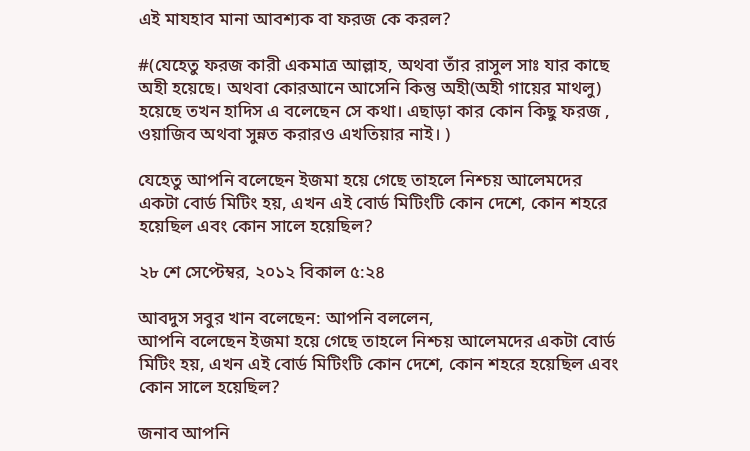এই মাযহাব মানা আবশ্যক বা ফরজ কে করল?

#(যেহেতু ফরজ কারী একমাত্র আল্লাহ, অথবা তাঁর রাসুল সাঃ যার কাছে অহী হয়েছে। অথবা কোরআনে আসেনি কিন্তু অহী(অহী গায়ের মাথলু) হয়েছে তখন হাদিস এ বলেছেন সে কথা। এছাড়া কার কোন কিছু ফরজ , ওয়াজিব অথবা সুন্নত করারও এখতিয়ার নাই। )

যেহেতু আপনি বলেছেন ইজমা হয়ে গেছে তাহলে নিশ্চয় আলেমদের একটা বোর্ড মিটিং হয়, এখন এই বোর্ড মিটিংটি কোন দেশে, কোন শহরে হয়েছিল এবং কোন সালে হয়েছিল?

২৮ শে সেপ্টেম্বর, ২০১২ বিকাল ৫:২৪

আবদুস সবুর খান বলেছেন: আপনি বললেন,
আপনি বলেছেন ইজমা হয়ে গেছে তাহলে নিশ্চয় আলেমদের একটা বোর্ড মিটিং হয়, এখন এই বোর্ড মিটিংটি কোন দেশে, কোন শহরে হয়েছিল এবং কোন সালে হয়েছিল?

জনাব আপনি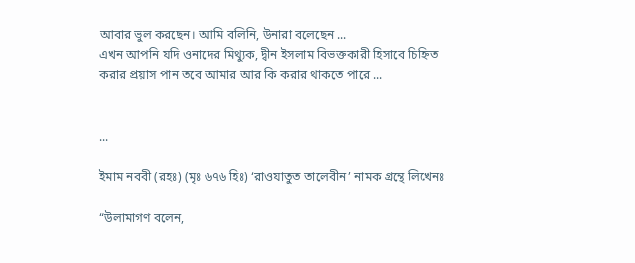আবার ভুল করছেন। আমি বলিনি, উনারা বলেছেন ...
এখন আপনি যদি ওনাদের মিথ্যুক, দ্বীন ইসলাম বিভক্তকারী হিসাবে চিহ্নিত করার প্রয়াস পান তবে আমার আর কি করার থাকতে পারে ...


...

ইমাম নববী (রহঃ) (মৃঃ ৬৭৬ হিঃ) ‘রাওযাতুত তালেবীন’ নামক গ্রন্থে লিখেনঃ

“উলামাগণ বলেন,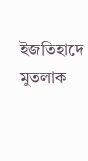ইজতিহাদে মুতলাক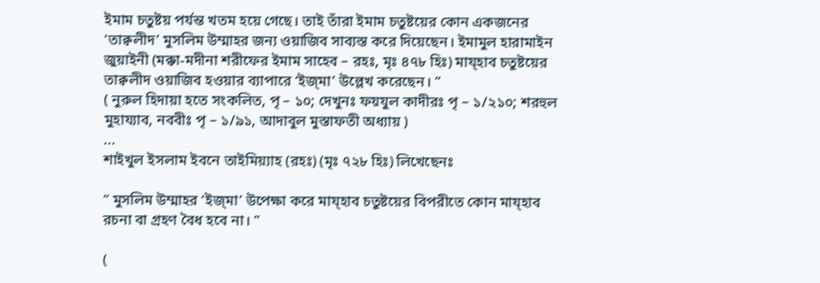ইমাম চতুষ্টয় পর্যন্ত খতম হয়ে গেছে। তাই তাঁরা ইমাম চতুষ্টয়ের কোন একজনের ‘তাক্বলীদ’ মুসলিম উম্মাহর জন্য ওয়াজিব সাব্যস্ত করে দিয়েছেন। ইমামুল হারামাইন জুয়াইনী (মক্কা-মদীনা শরীফের ইমাম সাহেব – রহঃ, মৃঃ ৪৭৮ হিঃ) মায্হাব চতুষ্টয়ের তাক্বলীদ ওয়াজিব হওয়ার ব্যাপারে ‘ইজ্মা’ উল্লেখ করেছেন। ”
( নুরুল হিদায়া হতে সংকলিত, পৃ – ১০; দেখুনঃ ফয়যুল কাদীরঃ পৃ – ১/২১০; শরহুল মুহায্যাব, নববীঃ পৃ – ১/৯১, আদাবুল মুস্তাফতী অধ্যায় )
...
শাইখুল ইসলাম ইবনে তাইমিয়্যাহ (রহঃ) (মৃঃ ৭২৮ হিঃ) লিখেছেনঃ

“ মুসলিম উম্মাহর ‘ইজ্মা’ উপেক্ষা করে মায্হাব চতুষ্টয়ের বিপরীতে কোন মায্হাব রচনা বা গ্রহণ বৈধ হবে না। ”

(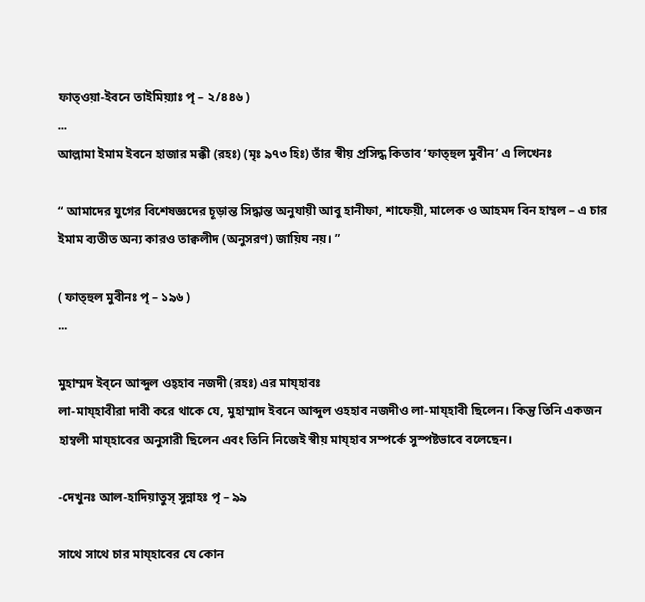ফাত্ওয়া-ইবনে তাইমিয়্যাঃ পৃ – ২/৪৪৬ )
...
আল্লামা ইমাম ইবনে হাজার মক্কী (রহঃ) (মৃঃ ৯৭৩ হিঃ) তাঁর স্বীয় প্রসিদ্ধ কিতাব ‘ফাত্হুল মুবীন’ এ লিখেনঃ

“ আমাদের যুগের বিশেষজ্ঞদের চূড়ান্ত সিদ্ধান্ত অনুযায়ী আবু হানীফা, শাফেয়ী, মালেক ও আহমদ বিন হাম্বল – এ চার ইমাম ব্যতীত অন্য কারও তাক্বলীদ (অনুসরণ) জায়িয নয়। ”

( ফাত্হুল মুবীনঃ পৃ – ১৯৬ )
...

মুহাম্মদ ইব্নে আব্দুল ওহ্হাব নজদী (রহঃ) এর মায্হাবঃ
লা-মায্হাবীরা দাবী করে থাকে যে, মুহাম্মাদ ইবনে আব্দুল ওহহাব নজদীও লা-মায্হাবী ছিলেন। কিন্তু তিনি একজন হাম্বলী মায্হাবের অনুসারী ছিলেন এবং তিনি নিজেই স্বীয় মায্হাব সম্পর্কে সুস্পষ্টভাবে বলেছেন।

-দেখুনঃ আল-হাদিয়াতুস্ সুন্নাহঃ পৃ – ৯৯

সাথে সাথে চার মায্হাবের যে কোন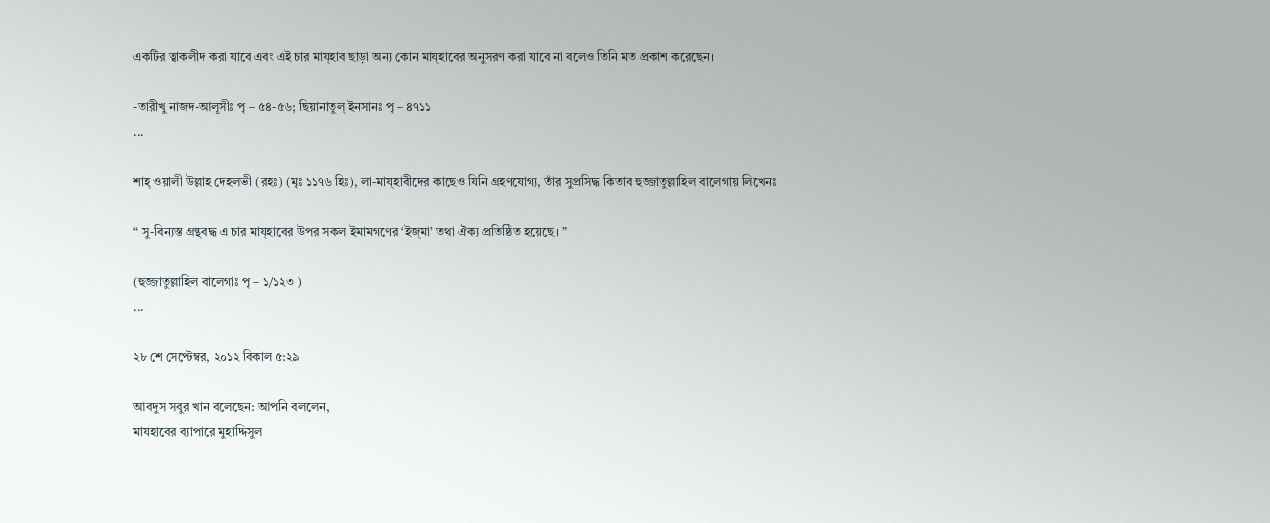একটির ত্বাকলীদ করা যাবে এবং এই চার মায্হাব ছাড়া অন্য কোন মায্হাবের অনুসরণ করা যাবে না বলেও তিনি মত প্রকাশ করেছেন।

-তারীখু নাজদ-আলূসীঃ পৃ – ৫৪-৫৬; ছিয়ানাতুল্ ইনসানঃ পৃ – ৪৭১১
...

শাহ্ ওয়ালী উল্লাহ দেহলভী (রহঃ) (মৃঃ ১১৭৬ হিঃ), লা-মায্হাবীদের কাছেও যিনি গ্রহণযোগ্য, তাঁর সুপ্রসিদ্ধ কিতাব হুজ্জাতুল্লাহিল বালেগায় লিখেনঃ

“ সু-বিন্যস্ত গ্রন্থবদ্ধ এ চার মায্হাবের উপর সকল ইমামগণের ‘ইজ্মা’ তথা ঐক্য প্রতিষ্ঠিত হয়েছে। ”

(হুজ্জাতুল্লাহিল বালেগাঃ পৃ – ১/১২৩ )
...

২৮ শে সেপ্টেম্বর, ২০১২ বিকাল ৫:২৯

আবদুস সবুর খান বলেছেন: আপনি বললেন,
মাযহাবের ব্যাপারে মুহাদ্দিসুল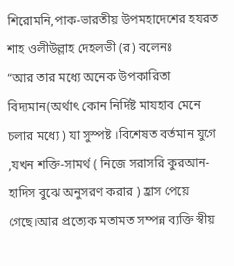শিরোমনি,পাক-ভারতীয় উপমহাদেশের হযরত শাহ ওলীউল্লাহ দেহলভী (র) বলেনঃ
“আর তার মধ্যে অনেক উপকারিতা বিদ্যমান(অর্থাৎ কোন নির্দিষ্ট মাযহাব মেনে চলার মধ্যে ) যা সুস্পষ্ট ।বিশেষত বর্তমান যুগে ,যখন শক্তি-সামর্থ ( নিজে সরাসরি কুরআন-হাদিস বুঝে অনুসরণ করার ) হ্রাস পেয়ে গেছে।আর প্রত্যেক মতামত সম্পন্ন ব্যক্তি স্বীয়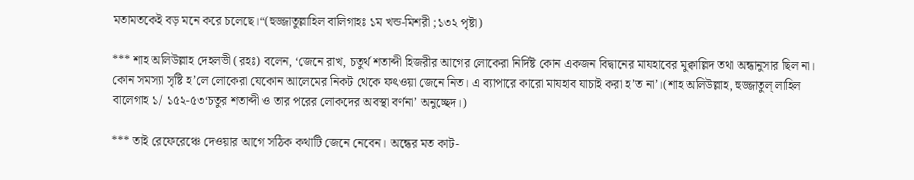মতামতকেই বড় মনে করে চলেছে।“(হুজ্জাতুল্লাহিল বালিগাহঃ ১ম খন্ড-মিশরী ;১৩২ পৃষ্টা)

*** শাহ অলিউল্লাহ দেহলভী (রহঃ) বলেন, ‘জেনে রাখ, চতুর্থ শতাব্দী হিজরীর আগের লোকেরা নির্দিষ্ট কোন একজন বিদ্বানের মাযহাবের মুক্বাল্লিদ তথা অন্ধানুসার ছিল না। কোন সমস্যা সৃষ্টি হ’লে লোকেরা যেকোন আলেমের নিকট থেকে ফৎওয়া জেনে নিত। এ ব্যাপারে কারো মাযহাব যাচাই করা হ’ত না’।(শাহ অলিউল্লাহ, হুজ্জাতুল্ লাহিল বালেগাহ ১/ ১৫২-৫৩‘চতুর শতাব্দী ও তার পরের লোকদের অবস্থা বর্ণনা’ অনুচ্ছেদ।)

*** তাই রেফেরেঞ্চে দেওয়ার আগে সঠিক কথাটি জেনে নেবেন। অন্ধের মত কাট-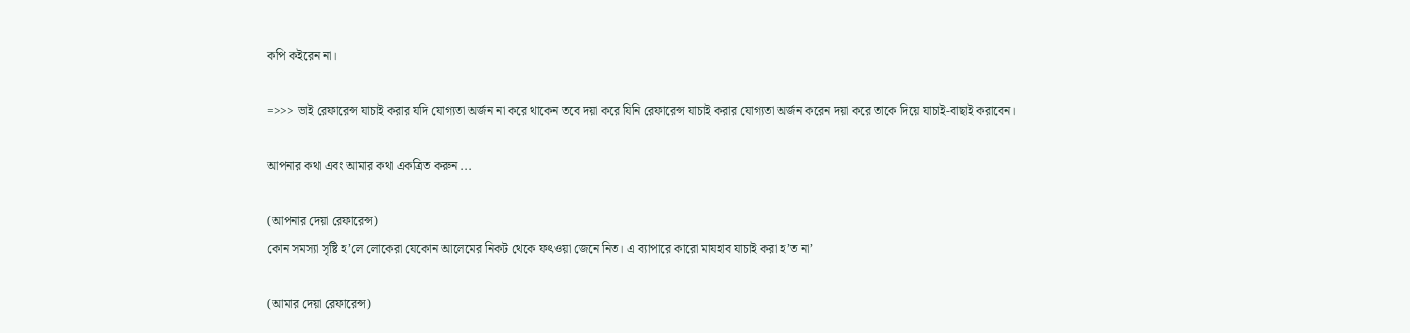কপি কইরেন না।

=>>> ভাই রেফারেন্স যাচাই করার যদি যোগ্যতা অর্জন না করে থাকেন তবে দয়া করে যিনি রেফারেন্স যাচাই করার যোগ্যতা অর্জন করেন দয়া করে তাকে দিয়ে যাচাই-বাছাই করাবেন।

আপনার কথা এবং আমার কথা একত্রিত করুন ...

(আপনার দেয়া রেফারেন্স)
কোন সমস্যা সৃষ্টি হ’লে লোকেরা যেকোন আলেমের নিকট থেকে ফৎওয়া জেনে নিত। এ ব্যাপারে কারো মাযহাব যাচাই করা হ’ত না’

(আমার দেয়া রেফারেন্স)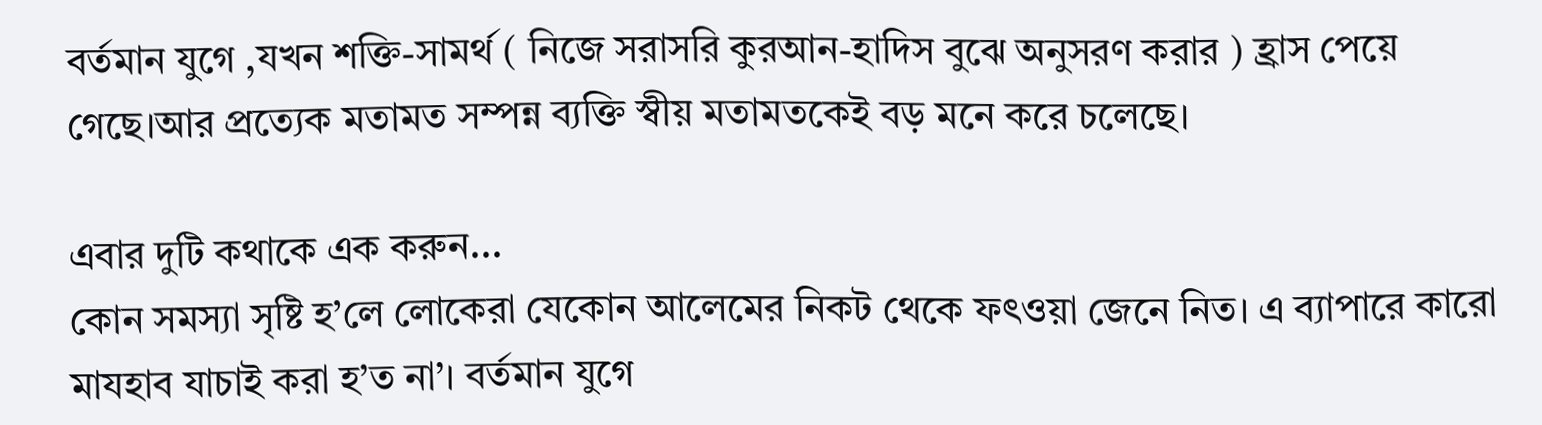বর্তমান যুগে ,যখন শক্তি-সামর্থ ( নিজে সরাসরি কুরআন-হাদিস বুঝে অনুসরণ করার ) হ্রাস পেয়ে গেছে।আর প্রত্যেক মতামত সম্পন্ন ব্যক্তি স্বীয় মতামতকেই বড় মনে করে চলেছে।

এবার দুটি কথাকে এক করুন...
কোন সমস্যা সৃষ্টি হ’লে লোকেরা যেকোন আলেমের নিকট থেকে ফৎওয়া জেনে নিত। এ ব্যাপারে কারো মাযহাব যাচাই করা হ’ত না’। বর্তমান যুগে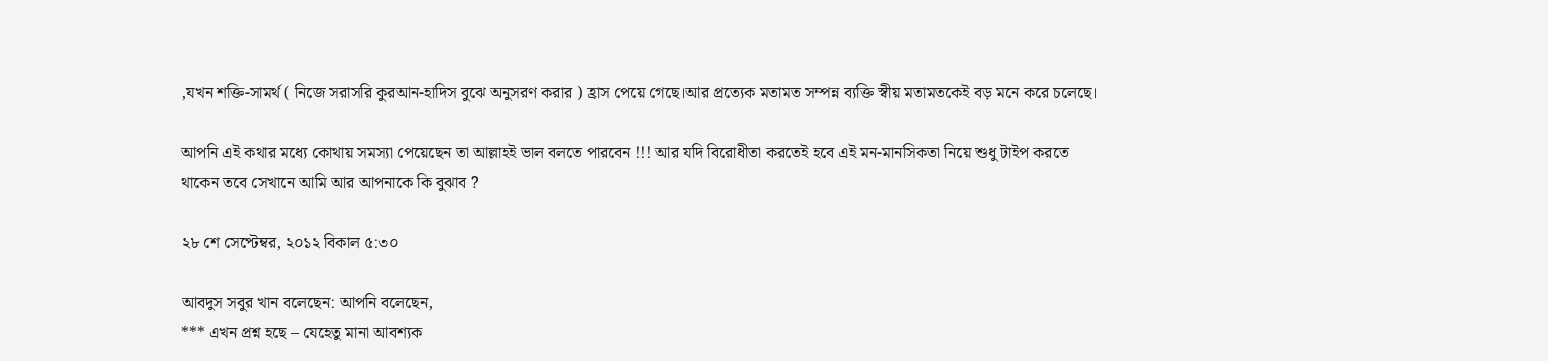,যখন শক্তি-সামর্থ ( নিজে সরাসরি কুরআন-হাদিস বুঝে অনুসরণ করার ) হ্রাস পেয়ে গেছে।আর প্রত্যেক মতামত সম্পন্ন ব্যক্তি স্বীয় মতামতকেই বড় মনে করে চলেছে।

আপনি এই কথার মধ্যে কোথায় সমস্যা পেয়েছেন তা আল্লাহই ভাল বলতে পারবেন !!! আর যদি বিরোধীতা করতেই হবে এই মন-মানসিকতা নিয়ে শুধু টাইপ করতে থাকেন তবে সেখানে আমি আর আপনাকে কি বুঝাব ?

২৮ শে সেপ্টেম্বর, ২০১২ বিকাল ৫:৩০

আবদুস সবুর খান বলেছেন: আপনি বলেছেন,
*** এখন প্রশ্ন হছে – যেহেতু মানা আবশ্যক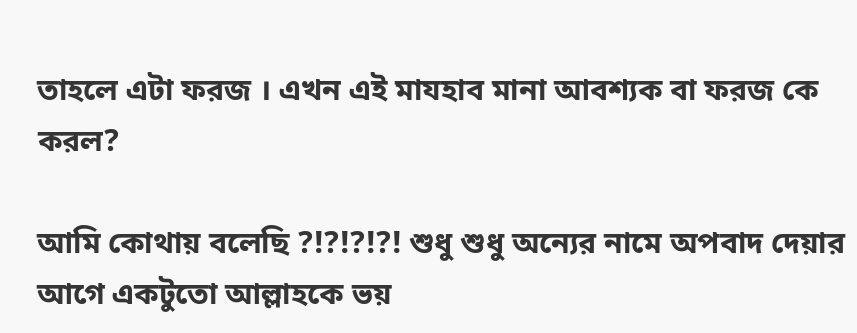তাহলে এটা ফরজ । এখন এই মাযহাব মানা আবশ্যক বা ফরজ কে করল?

আমি কোথায় বলেছি ?!?!?!?! শুধু শুধু অন্যের নামে অপবাদ দেয়ার আগে একটুতো আল্লাহকে ভয়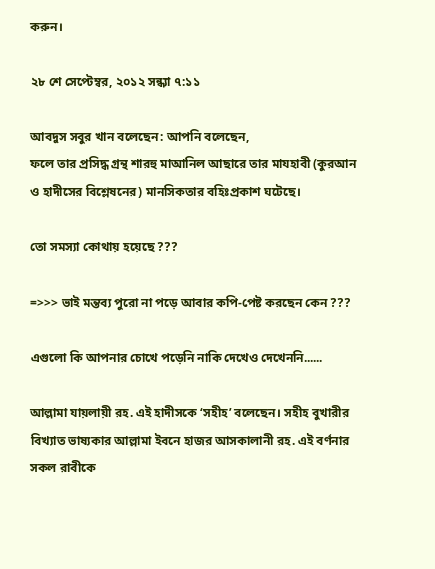করুন।

২৮ শে সেপ্টেম্বর, ২০১২ সন্ধ্যা ৭:১১

আবদুস সবুর খান বলেছেন: আপনি বলেছেন,
ফলে তার প্রসিদ্ধ গ্রন্থ শারহু মাআনিল আছারে তার মাযহাবী (কুরআন ও হাদীসের বিশ্লেষনের) মানসিকতার বহিঃপ্রকাশ ঘটেছে।

তো সমস্যা কোথায় হয়েছে ???

=>>> ভাই মন্তব্য পুরো না পড়ে আবার কপি-পেষ্ট করছেন কেন ???

এগুলো কি আপনার চোখে পড়েনি নাকি দেখেও দেখেননি......

আল্লামা যায়লায়ী রহ. এই হাদীসকে ‘সহীহ’ বলেছেন। সহীহ বুখারীর বিখ্যাত ভাষ্যকার আল্লামা ইবনে হাজর আসকালানী রহ. এই বর্ণনার সকল রাবীকে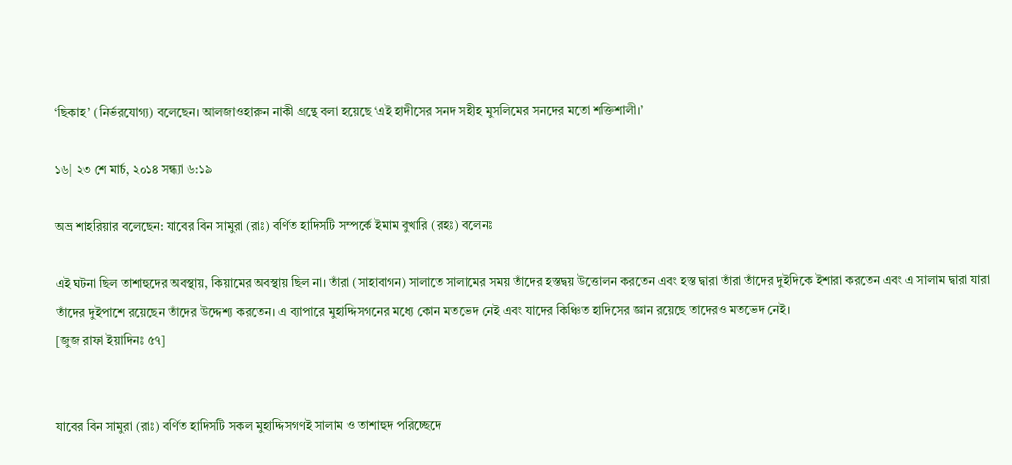‘ছিকাহ’ (নির্ভরযোগ্য) বলেছেন। আলজাওহারুন নাকী গ্রন্থে বলা হয়েছে ‘এই হাদীসের সনদ সহীহ মুসলিমের সনদের মতো শক্তিশালী।’

১৬| ২৩ শে মার্চ, ২০১৪ সন্ধ্যা ৬:১৯

অভ্র শাহরিয়ার বলেছেন: যাবের বিন সামুরা (রাঃ) বর্ণিত হাদিসটি সম্পর্কে ইমাম বুখারি (রহঃ) বলেনঃ

এই ঘটনা ছিল তাশাহুদের অবস্থায়, কিয়ামের অবস্থায় ছিল না। তাঁরা (সাহাবাগন) সালাতে সালামের সময় তাঁদের হস্তদ্বয় উত্তোলন করতেন এবং হস্ত দ্বারা তাঁরা তাঁদের দুইদিকে ইশারা করতেন এবং এ সালাম দ্বারা যারা তাঁদের দুইপাশে রয়েছেন তাঁদের উদ্দেশ্য করতেন। এ ব্যাপারে মুহাদ্দিসগনের মধ্যে কোন মতভেদ নেই এবং যাদের কিঞ্চিত হাদিসের জ্ঞান রয়েছে তাদেরও মতভেদ নেই।
[জুজ রাফা ইয়াদিনঃ ৫৭]


যাবের বিন সামুরা (রাঃ) বর্ণিত হাদিসটি সকল মুহাদ্দিসগণই সালাম ও তাশাহুদ পরিচ্ছেদে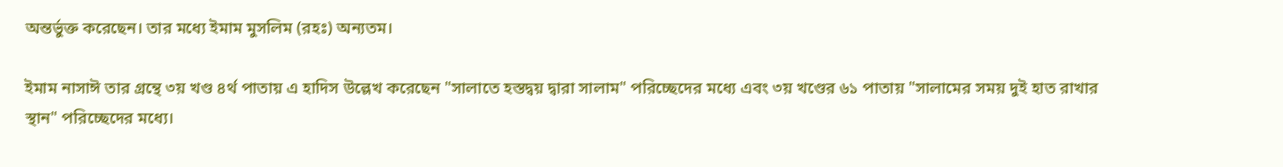অন্তর্ভুক্ত করেছেন। তার মধ্যে ইমাম মুসলিম (রহঃ) অন্যতম।

ইমাম নাসাঈ তার গ্রন্থে ৩য় খণ্ড ৪র্থ পাতায় এ হাদিস উল্লেখ করেছেন "সালাতে হস্তদ্বয় দ্বারা সালাম" পরিচ্ছেদের মধ্যে এবং ৩য় খণ্ডের ৬১ পাতায় "সালামের সময় দুই হাত রাখার স্থান" পরিচ্ছেদের মধ্যে।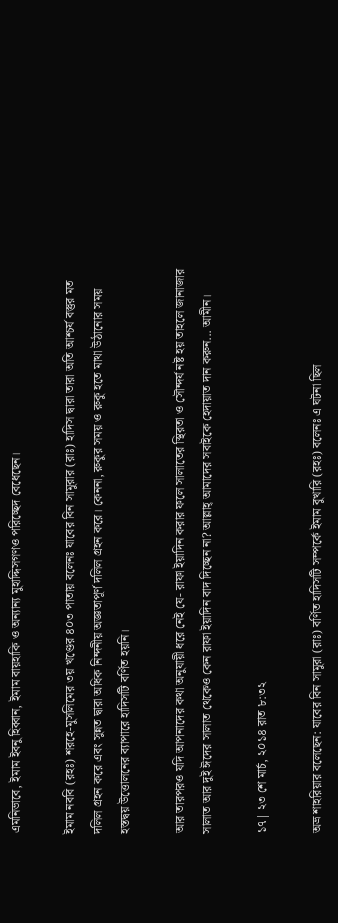এমনিভাবে, ইমাম ইবনু হিব্বান, ইমাম বায়হাকি ও অন্যান্য মুহাদ্দিসগণও পরিচ্ছেদ বেধেছেন।

ইমাম নববি (রহঃ) শরহে-মুসলিমের ৩য় খণ্ডের ৪০৩ পাতায় বলেনঃ যাবের বিন সামুরার (রাঃ) হাদিস দ্বারা তারা অতি আশ্চর্য বস্তুর মত দলিল গ্রহন করে এবং সুন্নত দ্বারা অধিক নিন্দনীয় অজ্ঞতাপূর্ণ দলিল গ্রহন করে। কেননা, রুকুর সময় ও রুকু হতে মাথা উঠানোর সময় হস্তদ্বয় উত্তোলনের ব্যাপারে হাদিসটি বর্ণিত হয়নি।

আর তারপরও যদি আপনাদের কথা অনুযায়ী ধরে নেই যে- রাফা ইয়াদিন করার ফলে সালাতের স্থিরতা ও সৌন্দর্য নষ্ট হয় তাহলে জানাজার সালাত আর দুই ঈদের সালাত থেকেও কেন রাফা ইয়াদিন বাদ দিচ্ছেন না? আল্লাহ্‌ আমাদের সবাইকে হেদায়াত দান করুন... আমীন।

১৭| ২৩ শে মার্চ, ২০১৪ রাত ৮:৩২

অভ্র শাহরিয়ার বলেছেন: যাবের বিন সামুরা (রাঃ) বর্ণিত হাদিসটি সম্পর্কে ইমাম বুখারি (রহঃ) বলেনঃ এ ঘটনা ছিল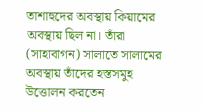তাশাহুদের অবস্থায় কিয়ামের অবস্থায় ছিল না। তাঁরা (সাহাবাগন) সালাতে সালামের অবস্থায় তাঁদের হস্তসমুহ উত্তোলন করতেন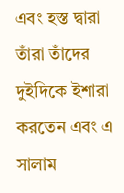এবং হস্ত দ্বারা তাঁরা তাঁদের দুইদিকে ইশারা করতেন এবং এ সালাম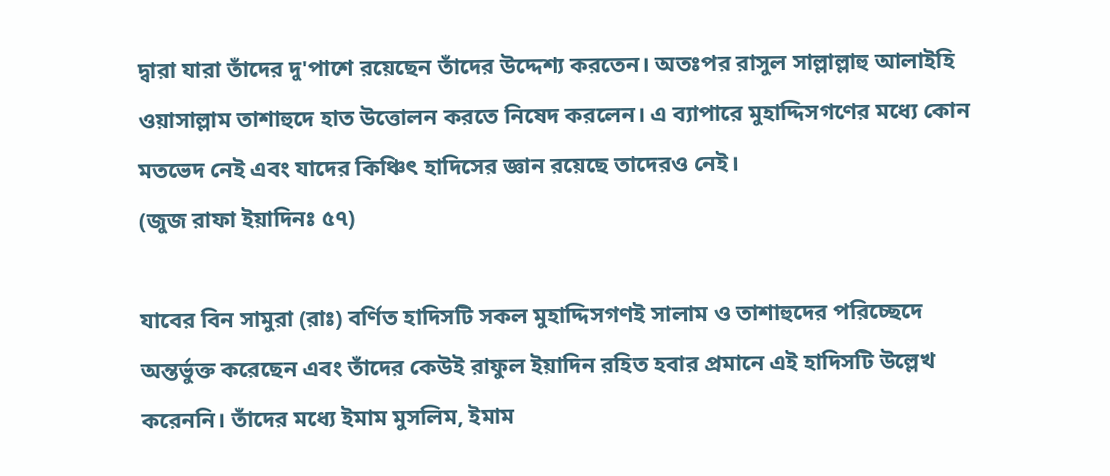দ্বারা যারা তাঁদের দু'পাশে রয়েছেন তাঁদের উদ্দেশ্য করতেন। অতঃপর রাসুল সাল্লাল্লাহু আলাইহি ওয়াসাল্লাম তাশাহুদে হাত উত্তোলন করতে নিষেদ করলেন। এ ব্যাপারে মুহাদ্দিসগণের মধ্যে কোন মতভেদ নেই এবং যাদের কিঞ্চিৎ হাদিসের জ্ঞান রয়েছে তাদেরও নেই।
(জুজ রাফা ইয়াদিনঃ ৫৭)

যাবের বিন সামুরা (রাঃ) বর্ণিত হাদিসটি সকল মুহাদ্দিসগণই সালাম ও তাশাহুদের পরিচ্ছেদে অন্তর্ভুক্ত করেছেন এবং তাঁদের কেউই রাফুল ইয়াদিন রহিত হবার প্রমানে এই হাদিসটি উল্লেখ করেননি। তাঁদের মধ্যে ইমাম মুসলিম, ইমাম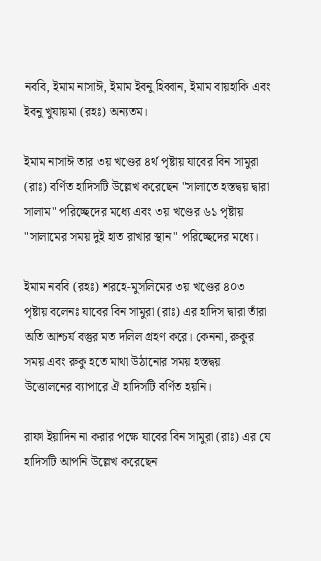নববি, ইমাম নাসাঈ, ইমাম ইবনু হিব্বান, ইমাম বায়হাকি এবং ইবনু খুযায়মা (রহঃ) অন্যতম।

ইমাম নাসাঈ তার ৩য় খণ্ডের ৪র্থ পৃষ্টায় যাবের বিন সামুরা (রাঃ) বর্ণিত হাদিসটি উল্লেখ করেছেন "সালাতে হস্তদ্বয় দ্বারা সালাম" পরিচ্ছেদের মধ্যে এবং ৩য় খণ্ডের ৬১ পৃষ্টায় "সালামের সময় দুই হাত রাখার স্থান" পরিচ্ছেদের মধ্যে।

ইমাম নববি (রহঃ) শরহে-মুসলিমের ৩য় খণ্ডের ৪০৩ পৃষ্টায় বলেনঃ যাবের বিন সামুরা (রাঃ) এর হাদিস দ্বারা তাঁরা অতি আশ্চর্য বস্তুর মত দলিল গ্রহণ করে। কেননা, রুকুর সময় এবং রুকু হতে মাথা উঠানোর সময় হস্তদ্বয় উত্তোলনের ব্যাপারে ঐ হাদিসটি বর্ণিত হয়নি।

রাফা ইয়াদিন না করার পক্ষে যাবের বিন সামুরা (রাঃ) এর যে হাদিসটি আপনি উল্লেখ করেছেন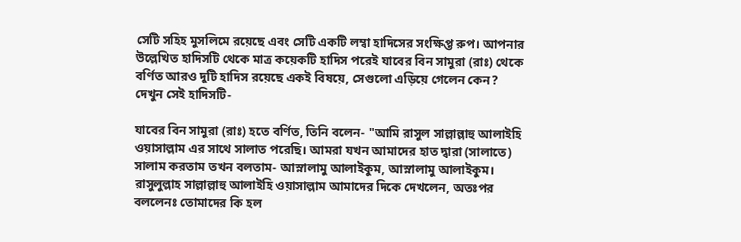সেটি সহিহ মুসলিমে রয়েছে এবং সেটি একটি লম্বা হাদিসের সংক্ষিপ্ত রুপ। আপনার উল্লেখিত হাদিসটি থেকে মাত্র কয়েকটি হাদিস পরেই যাবের বিন সামুরা (রাঃ) থেকে বর্ণিত আরও দুটি হাদিস রয়েছে একই বিষয়ে, সেগুলো এড়িয়ে গেলেন কেন? দেখুন সেই হাদিসটি-

যাবের বিন সামুরা (রাঃ) হতে বর্ণিত, তিনি বলেন- "আমি রাসুল সাল্লাল্লাহু আলাইহি ওয়াসাল্লাম এর সাথে সালাত পরেছি। আমরা যখন আমাদের হাত দ্বারা (সালাতে) সালাম করতাম তখন বলতাম- আস্নালামু আলাইকুম, আস্নালামু আলাইকুম। রাসুলুল্লাহ সাল্লাল্লাহু আলাইহি ওয়াসাল্লাম আমাদের দিকে দেখলেন, অতঃপর বললেনঃ তোমাদের কি হল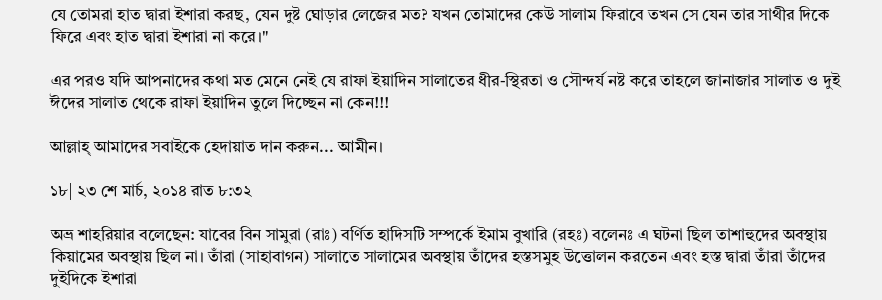যে তোমরা হাত দ্বারা ইশারা করছ, যেন দুষ্ট ঘোড়ার লেজের মত? যখন তোমাদের কেউ সালাম ফিরাবে তখন সে যেন তার সাথীর দিকে ফিরে এবং হাত দ্বারা ইশারা না করে।"

এর পরও যদি আপনাদের কথা মত মেনে নেই যে রাফা ইয়াদিন সালাতের ধীর-স্থিরতা ও সৌন্দর্য নষ্ট করে তাহলে জানাজার সালাত ও দুই ঈদের সালাত থেকে রাফা ইয়াদিন তুলে দিচ্ছেন না কেন!!!

আল্লাহ্‌ আমাদের সবাইকে হেদায়াত দান করুন... আমীন।

১৮| ২৩ শে মার্চ, ২০১৪ রাত ৮:৩২

অভ্র শাহরিয়ার বলেছেন: যাবের বিন সামুরা (রাঃ) বর্ণিত হাদিসটি সম্পর্কে ইমাম বুখারি (রহঃ) বলেনঃ এ ঘটনা ছিল তাশাহুদের অবস্থায় কিয়ামের অবস্থায় ছিল না। তাঁরা (সাহাবাগন) সালাতে সালামের অবস্থায় তাঁদের হস্তসমুহ উত্তোলন করতেন এবং হস্ত দ্বারা তাঁরা তাঁদের দুইদিকে ইশারা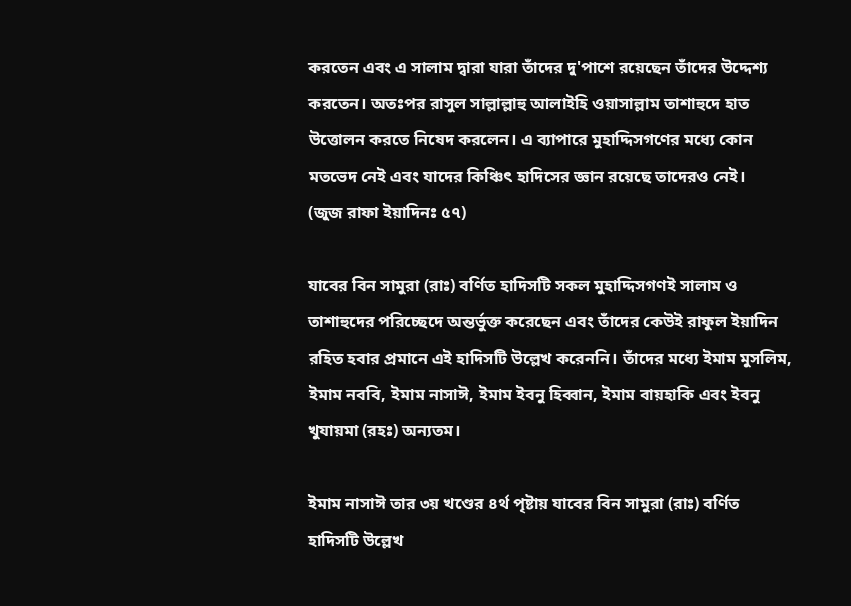করতেন এবং এ সালাম দ্বারা যারা তাঁদের দু'পাশে রয়েছেন তাঁদের উদ্দেশ্য করতেন। অতঃপর রাসুল সাল্লাল্লাহু আলাইহি ওয়াসাল্লাম তাশাহুদে হাত উত্তোলন করতে নিষেদ করলেন। এ ব্যাপারে মুহাদ্দিসগণের মধ্যে কোন মতভেদ নেই এবং যাদের কিঞ্চিৎ হাদিসের জ্ঞান রয়েছে তাদেরও নেই।
(জুজ রাফা ইয়াদিনঃ ৫৭)

যাবের বিন সামুরা (রাঃ) বর্ণিত হাদিসটি সকল মুহাদ্দিসগণই সালাম ও তাশাহুদের পরিচ্ছেদে অন্তর্ভুক্ত করেছেন এবং তাঁদের কেউই রাফুল ইয়াদিন রহিত হবার প্রমানে এই হাদিসটি উল্লেখ করেননি। তাঁদের মধ্যে ইমাম মুসলিম, ইমাম নববি, ইমাম নাসাঈ, ইমাম ইবনু হিব্বান, ইমাম বায়হাকি এবং ইবনু খুযায়মা (রহঃ) অন্যতম।

ইমাম নাসাঈ তার ৩য় খণ্ডের ৪র্থ পৃষ্টায় যাবের বিন সামুরা (রাঃ) বর্ণিত হাদিসটি উল্লেখ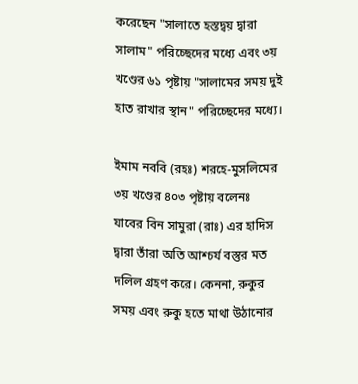করেছেন "সালাতে হস্তদ্বয় দ্বারা সালাম" পরিচ্ছেদের মধ্যে এবং ৩য় খণ্ডের ৬১ পৃষ্টায় "সালামের সময় দুই হাত রাখার স্থান" পরিচ্ছেদের মধ্যে।

ইমাম নববি (রহঃ) শরহে-মুসলিমের ৩য় খণ্ডের ৪০৩ পৃষ্টায় বলেনঃ যাবের বিন সামুরা (রাঃ) এর হাদিস দ্বারা তাঁরা অতি আশ্চর্য বস্তুর মত দলিল গ্রহণ করে। কেননা, রুকুর সময় এবং রুকু হতে মাথা উঠানোর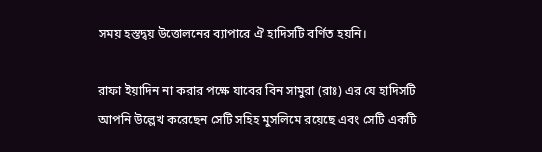সময় হস্তদ্বয় উত্তোলনের ব্যাপারে ঐ হাদিসটি বর্ণিত হয়নি।

রাফা ইয়াদিন না করার পক্ষে যাবের বিন সামুরা (রাঃ) এর যে হাদিসটি আপনি উল্লেখ করেছেন সেটি সহিহ মুসলিমে রয়েছে এবং সেটি একটি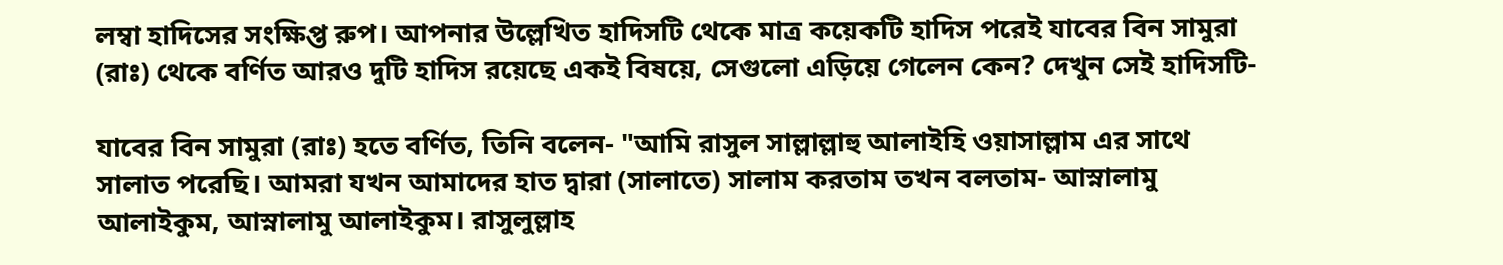লম্বা হাদিসের সংক্ষিপ্ত রুপ। আপনার উল্লেখিত হাদিসটি থেকে মাত্র কয়েকটি হাদিস পরেই যাবের বিন সামুরা (রাঃ) থেকে বর্ণিত আরও দুটি হাদিস রয়েছে একই বিষয়ে, সেগুলো এড়িয়ে গেলেন কেন? দেখুন সেই হাদিসটি-

যাবের বিন সামুরা (রাঃ) হতে বর্ণিত, তিনি বলেন- "আমি রাসুল সাল্লাল্লাহু আলাইহি ওয়াসাল্লাম এর সাথে সালাত পরেছি। আমরা যখন আমাদের হাত দ্বারা (সালাতে) সালাম করতাম তখন বলতাম- আস্নালামু আলাইকুম, আস্নালামু আলাইকুম। রাসুলুল্লাহ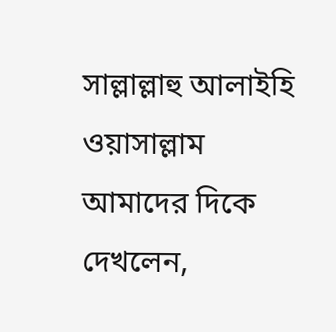সাল্লাল্লাহু আলাইহি ওয়াসাল্লাম আমাদের দিকে দেখলেন,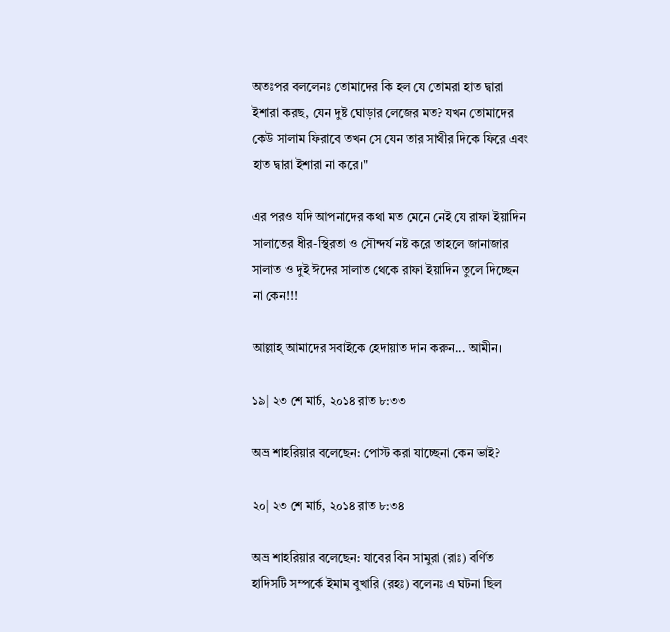অতঃপর বললেনঃ তোমাদের কি হল যে তোমরা হাত দ্বারা ইশারা করছ, যেন দুষ্ট ঘোড়ার লেজের মত? যখন তোমাদের কেউ সালাম ফিরাবে তখন সে যেন তার সাথীর দিকে ফিরে এবং হাত দ্বারা ইশারা না করে।"

এর পরও যদি আপনাদের কথা মত মেনে নেই যে রাফা ইয়াদিন সালাতের ধীর-স্থিরতা ও সৌন্দর্য নষ্ট করে তাহলে জানাজার সালাত ও দুই ঈদের সালাত থেকে রাফা ইয়াদিন তুলে দিচ্ছেন না কেন!!!

আল্লাহ্‌ আমাদের সবাইকে হেদায়াত দান করুন... আমীন।

১৯| ২৩ শে মার্চ, ২০১৪ রাত ৮:৩৩

অভ্র শাহরিয়ার বলেছেন: পোস্ট করা যাচ্ছেনা কেন ভাই?

২০| ২৩ শে মার্চ, ২০১৪ রাত ৮:৩৪

অভ্র শাহরিয়ার বলেছেন: যাবের বিন সামুরা (রাঃ) বর্ণিত হাদিসটি সম্পর্কে ইমাম বুখারি (রহঃ) বলেনঃ এ ঘটনা ছিল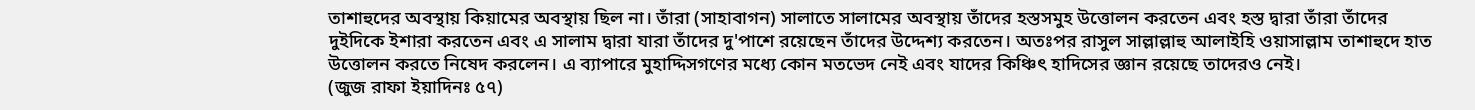তাশাহুদের অবস্থায় কিয়ামের অবস্থায় ছিল না। তাঁরা (সাহাবাগন) সালাতে সালামের অবস্থায় তাঁদের হস্তসমুহ উত্তোলন করতেন এবং হস্ত দ্বারা তাঁরা তাঁদের দুইদিকে ইশারা করতেন এবং এ সালাম দ্বারা যারা তাঁদের দু'পাশে রয়েছেন তাঁদের উদ্দেশ্য করতেন। অতঃপর রাসুল সাল্লাল্লাহু আলাইহি ওয়াসাল্লাম তাশাহুদে হাত উত্তোলন করতে নিষেদ করলেন। এ ব্যাপারে মুহাদ্দিসগণের মধ্যে কোন মতভেদ নেই এবং যাদের কিঞ্চিৎ হাদিসের জ্ঞান রয়েছে তাদেরও নেই।
(জুজ রাফা ইয়াদিনঃ ৫৭)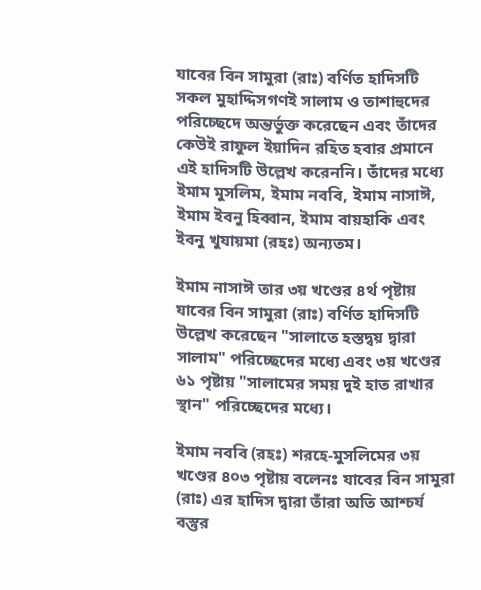যাবের বিন সামুরা (রাঃ) বর্ণিত হাদিসটি সকল মুহাদ্দিসগণই সালাম ও তাশাহুদের পরিচ্ছেদে অন্তর্ভুক্ত করেছেন এবং তাঁদের কেউই রাফুল ইয়াদিন রহিত হবার প্রমানে এই হাদিসটি উল্লেখ করেননি। তাঁদের মধ্যে ইমাম মুসলিম, ইমাম নববি, ইমাম নাসাঈ, ইমাম ইবনু হিব্বান, ইমাম বায়হাকি এবং ইবনু খুযায়মা (রহঃ) অন্যতম।

ইমাম নাসাঈ তার ৩য় খণ্ডের ৪র্থ পৃষ্টায় যাবের বিন সামুরা (রাঃ) বর্ণিত হাদিসটি উল্লেখ করেছেন "সালাতে হস্তদ্বয় দ্বারা সালাম" পরিচ্ছেদের মধ্যে এবং ৩য় খণ্ডের ৬১ পৃষ্টায় "সালামের সময় দুই হাত রাখার স্থান" পরিচ্ছেদের মধ্যে।

ইমাম নববি (রহঃ) শরহে-মুসলিমের ৩য় খণ্ডের ৪০৩ পৃষ্টায় বলেনঃ যাবের বিন সামুরা (রাঃ) এর হাদিস দ্বারা তাঁরা অতি আশ্চর্য বস্তুর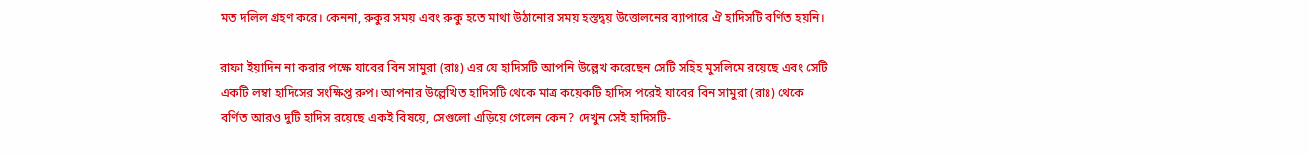মত দলিল গ্রহণ করে। কেননা, রুকুর সময় এবং রুকু হতে মাথা উঠানোর সময় হস্তদ্বয় উত্তোলনের ব্যাপারে ঐ হাদিসটি বর্ণিত হয়নি।

রাফা ইয়াদিন না করার পক্ষে যাবের বিন সামুরা (রাঃ) এর যে হাদিসটি আপনি উল্লেখ করেছেন সেটি সহিহ মুসলিমে রয়েছে এবং সেটি একটি লম্বা হাদিসের সংক্ষিপ্ত রুপ। আপনার উল্লেখিত হাদিসটি থেকে মাত্র কয়েকটি হাদিস পরেই যাবের বিন সামুরা (রাঃ) থেকে বর্ণিত আরও দুটি হাদিস রয়েছে একই বিষয়ে, সেগুলো এড়িয়ে গেলেন কেন? দেখুন সেই হাদিসটি-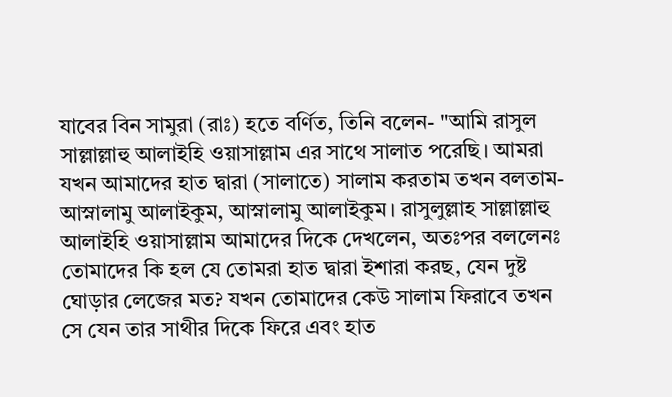যাবের বিন সামুরা (রাঃ) হতে বর্ণিত, তিনি বলেন- "আমি রাসুল সাল্লাল্লাহু আলাইহি ওয়াসাল্লাম এর সাথে সালাত পরেছি। আমরা যখন আমাদের হাত দ্বারা (সালাতে) সালাম করতাম তখন বলতাম- আস্নালামু আলাইকুম, আস্নালামু আলাইকুম। রাসুলুল্লাহ সাল্লাল্লাহু আলাইহি ওয়াসাল্লাম আমাদের দিকে দেখলেন, অতঃপর বললেনঃ তোমাদের কি হল যে তোমরা হাত দ্বারা ইশারা করছ, যেন দুষ্ট ঘোড়ার লেজের মত? যখন তোমাদের কেউ সালাম ফিরাবে তখন সে যেন তার সাথীর দিকে ফিরে এবং হাত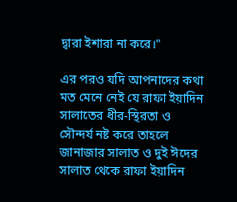দ্বারা ইশারা না করে।"

এর পরও যদি আপনাদের কথা মত মেনে নেই যে রাফা ইয়াদিন সালাতের ধীর-স্থিরতা ও সৌন্দর্য নষ্ট করে তাহলে জানাজার সালাত ও দুই ঈদের সালাত থেকে রাফা ইয়াদিন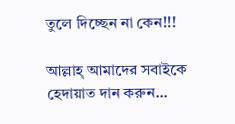তুলে দিচ্ছেন না কেন!!!

আল্লাহ্‌ আমাদের সবাইকে হেদায়াত দান করুন...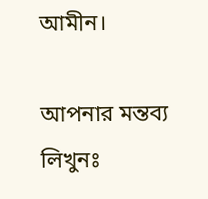আমীন।

আপনার মন্তব্য লিখুনঃ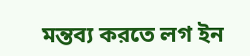মন্তব্য করতে লগ ইন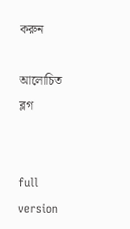করুন

আলোচিত ব্লগ


full version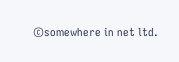©somewhere in net ltd.